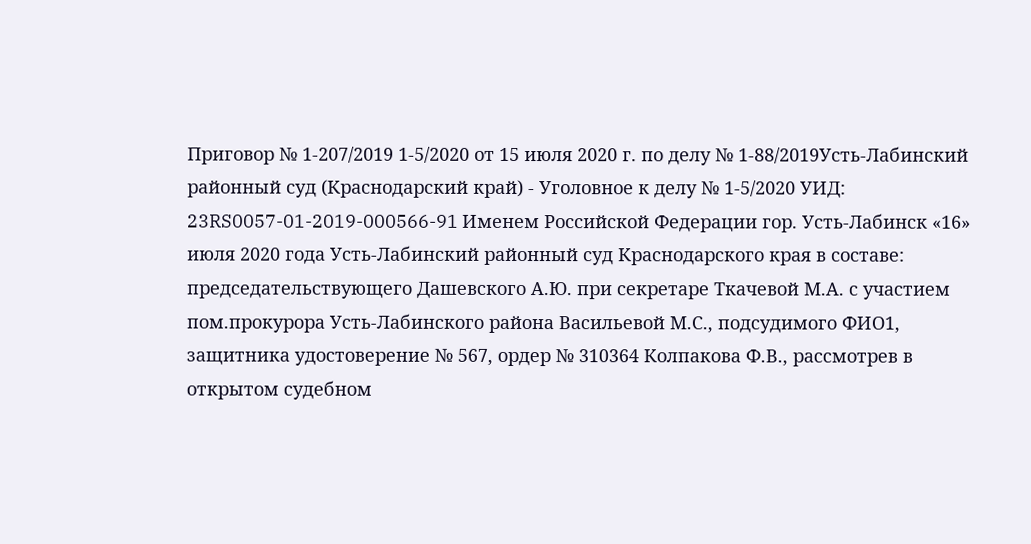Приговор № 1-207/2019 1-5/2020 от 15 июля 2020 г. по делу № 1-88/2019Усть-Лабинский районный суд (Краснодарский край) - Уголовное к делу № 1-5/2020 УИД: 23RS0057-01-2019-000566-91 Именем Российской Федерации гор. Усть-Лабинск «16» июля 2020 года Усть-Лабинский районный суд Краснодарского края в составе: председательствующего Дашевского А.Ю. при секретаре Ткачевой М.А. с участием пом.прокурора Усть-Лабинского района Васильевой М.С., подсудимого ФИО1, защитника удостоверение № 567, ордер № 310364 Колпакова Ф.В., рассмотрев в открытом судебном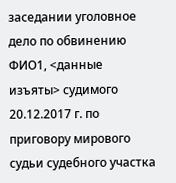заседании уголовное дело по обвинению ФИО1, <данные изъяты> судимого 20.12.2017 г. по приговору мирового судьи судебного участка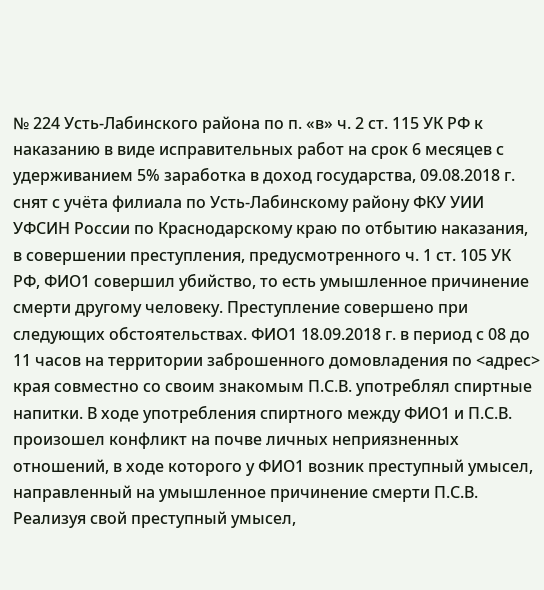№ 224 Усть-Лабинского района по п. «в» ч. 2 ст. 115 УК РФ к наказанию в виде исправительных работ на срок 6 месяцев с удерживанием 5% заработка в доход государства, 09.08.2018 г. снят с учёта филиала по Усть-Лабинскому району ФКУ УИИ УФСИН России по Краснодарскому краю по отбытию наказания, в совершении преступления, предусмотренного ч. 1 ст. 105 УК РФ, ФИО1 совершил убийство, то есть умышленное причинение смерти другому человеку. Преступление совершено при следующих обстоятельствах. ФИО1 18.09.2018 г. в период с 08 до 11 часов на территории заброшенного домовладения по <адрес> края совместно со своим знакомым П.С.В. употреблял спиртные напитки. В ходе употребления спиртного между ФИО1 и П.С.В. произошел конфликт на почве личных неприязненных отношений, в ходе которого у ФИО1 возник преступный умысел, направленный на умышленное причинение смерти П.С.В. Реализуя свой преступный умысел,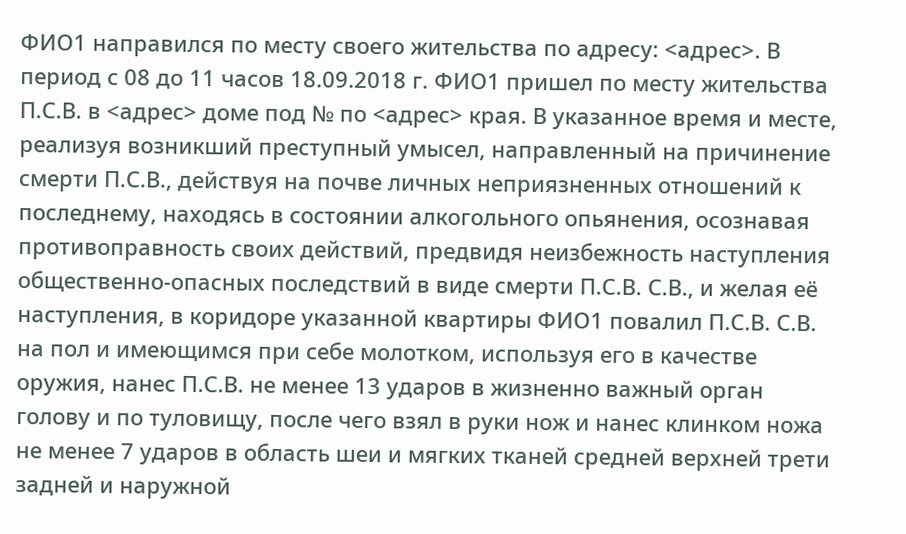ФИО1 направился по месту своего жительства по адресу: <адрес>. В период с 08 до 11 часов 18.09.2018 г. ФИО1 пришел по месту жительства П.С.В. в <адрес> доме под № по <адрес> края. В указанное время и месте, реализуя возникший преступный умысел, направленный на причинение смерти П.С.В., действуя на почве личных неприязненных отношений к последнему, находясь в состоянии алкогольного опьянения, осознавая противоправность своих действий, предвидя неизбежность наступления общественно-опасных последствий в виде смерти П.С.В. С.В., и желая её наступления, в коридоре указанной квартиры ФИО1 повалил П.С.В. С.В. на пол и имеющимся при себе молотком, используя его в качестве оружия, нанес П.С.В. не менее 13 ударов в жизненно важный орган голову и по туловищу, после чего взял в руки нож и нанес клинком ножа не менее 7 ударов в область шеи и мягких тканей средней верхней трети задней и наружной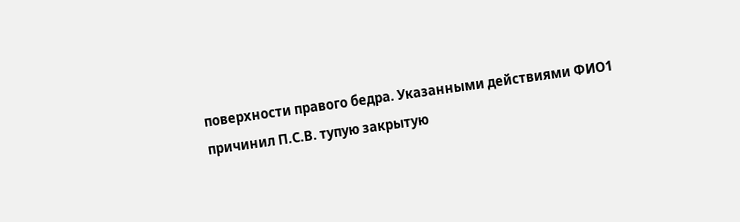поверхности правого бедра. Указанными действиями ФИО1 причинил П.С.В. тупую закрытую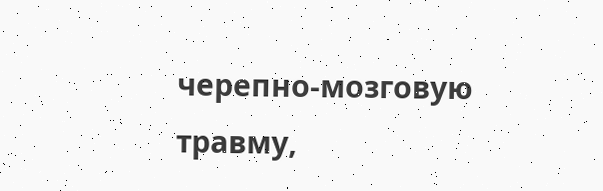черепно-мозговую травму,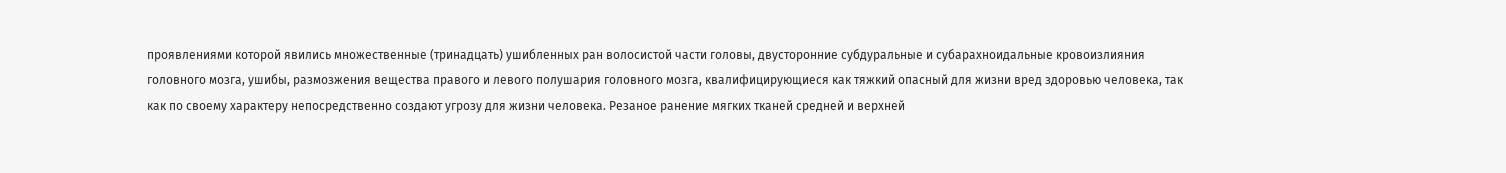проявлениями которой явились множественные (тринадцать) ушибленных ран волосистой части головы, двусторонние субдуральные и субарахноидальные кровоизлияния головного мозга, ушибы, размозжения вещества правого и левого полушария головного мозга, квалифицирующиеся как тяжкий опасный для жизни вред здоровью человека, так как по своему характеру непосредственно создают угрозу для жизни человека. Резаное ранение мягких тканей средней и верхней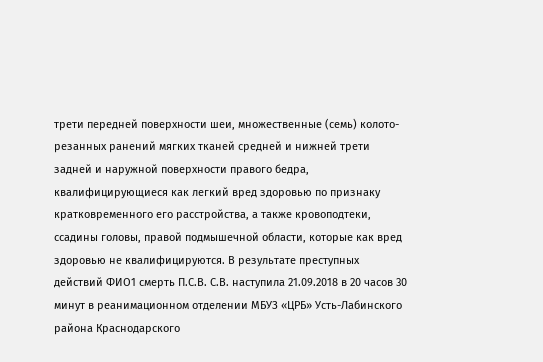трети передней поверхности шеи, множественные (семь) колото-резанных ранений мягких тканей средней и нижней трети задней и наружной поверхности правого бедра, квалифицирующиеся как легкий вред здоровью по признаку кратковременного его расстройства, а также кровоподтеки, ссадины головы, правой подмышечной области, которые как вред здоровью не квалифицируются. В результате преступных действий ФИО1 смерть П.С.В. С.В. наступила 21.09.2018 в 20 часов 30 минут в реанимационном отделении МБУЗ «ЦРБ» Усть-Лабинского района Краснодарского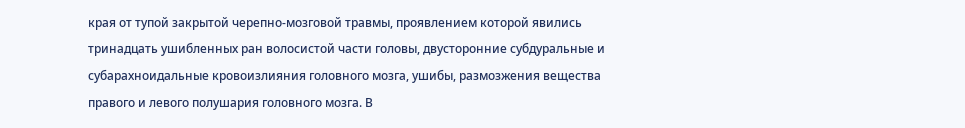края от тупой закрытой черепно-мозговой травмы, проявлением которой явились тринадцать ушибленных ран волосистой части головы, двусторонние субдуральные и субарахноидальные кровоизлияния головного мозга, ушибы, размозжения вещества правого и левого полушария головного мозга. В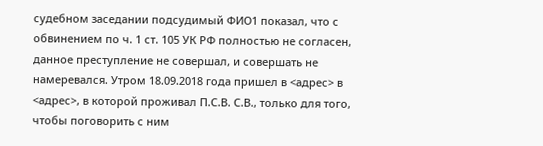судебном заседании подсудимый ФИО1 показал, что с обвинением по ч. 1 ст. 105 УК РФ полностью не согласен, данное преступление не совершал, и совершать не намеревался. Утром 18.09.2018 года пришел в <адрес> в <адрес>, в которой проживал П.С.В. С.В., только для того, чтобы поговорить с ним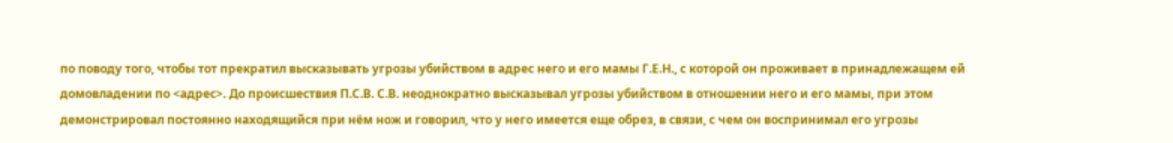по поводу того, чтобы тот прекратил высказывать угрозы убийством в адрес него и его мамы Г.Е.Н., с которой он проживает в принадлежащем ей домовладении по <адрес>. До происшествия П.С.В. С.В. неоднократно высказывал угрозы убийством в отношении него и его мамы, при этом демонстрировал постоянно находящийся при нём нож и говорил, что у него имеется еще обрез, в связи, с чем он воспринимал его угрозы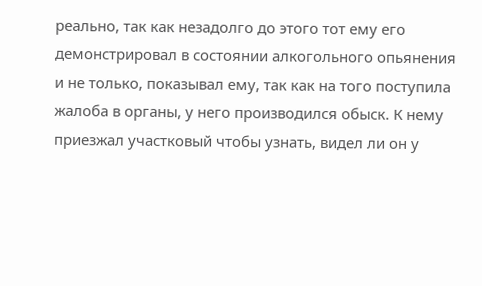реально, так как незадолго до этого тот ему его демонстрировал в состоянии алкогольного опьянения и не только, показывал ему, так как на того поступила жалоба в органы, у него производился обыск. К нему приезжал участковый чтобы узнать, видел ли он у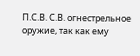П.С.В. С.В. огнестрельное оружие, так как ему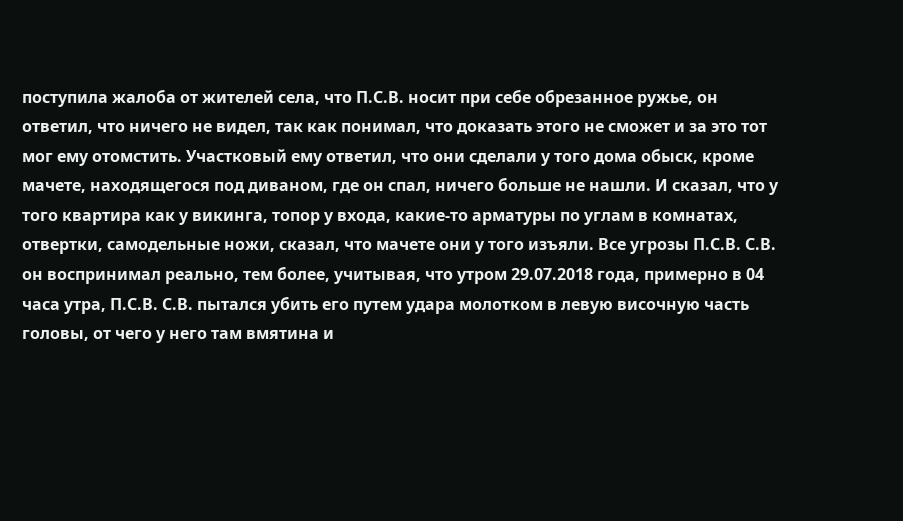поступила жалоба от жителей села, что П.С.В. носит при себе обрезанное ружье, он ответил, что ничего не видел, так как понимал, что доказать этого не сможет и за это тот мог ему отомстить. Участковый ему ответил, что они сделали у того дома обыск, кроме мачете, находящегося под диваном, где он спал, ничего больше не нашли. И сказал, что у того квартира как у викинга, топор у входа, какие-то арматуры по углам в комнатах, отвертки, самодельные ножи, сказал, что мачете они у того изъяли. Все угрозы П.С.В. С.В. он воспринимал реально, тем более, учитывая, что утром 29.07.2018 года, примерно в 04 часа утра, П.С.В. С.В. пытался убить его путем удара молотком в левую височную часть головы, от чего у него там вмятина и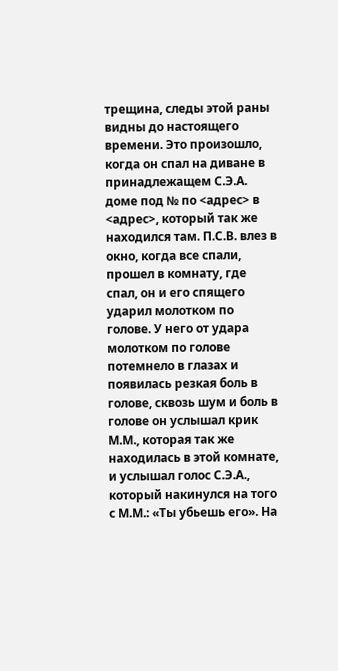трещина, следы этой раны видны до настоящего времени. Это произошло, когда он спал на диване в принадлежащем С.Э.А. доме под № по <адрес> в <адрес>, который так же находился там. П.С.В. влез в окно, когда все спали, прошел в комнату, где спал, он и его спящего ударил молотком по голове. У него от удара молотком по голове потемнело в глазах и появилась резкая боль в голове, сквозь шум и боль в голове он услышал крик М.М., которая так же находилась в этой комнате, и услышал голос С.Э.А., который накинулся на того с М.М.: «Ты убьешь его». На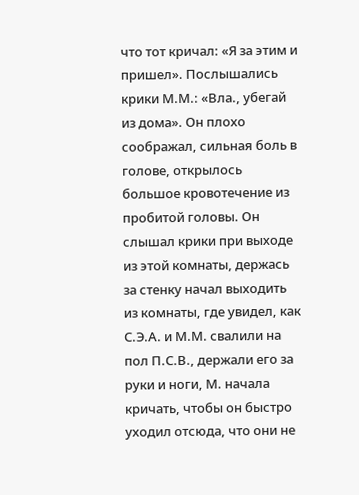что тот кричал: «Я за этим и пришел». Послышались крики М.М.: «Вла., убегай из дома». Он плохо соображал, сильная боль в голове, открылось большое кровотечение из пробитой головы. Он слышал крики при выходе из этой комнаты, держась за стенку начал выходить из комнаты, где увидел, как С.Э.А. и М.М. свалили на пол П.С.В., держали его за руки и ноги, М. начала кричать, чтобы он быстро уходил отсюда, что они не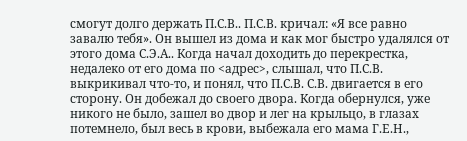смогут долго держать П.С.В.. П.С.В. кричал: «Я все равно завалю тебя». Он вышел из дома и как мог быстро удалялся от этого дома С.Э.А.. Когда начал доходить до перекрестка, недалеко от его дома по <адрес>, слышал, что П.С.В. выкрикивал что-то, и понял, что П.С.В. С.В. двигается в его сторону. Он добежал до своего двора. Когда обернулся, уже никого не было, зашел во двор и лег на крыльцо, в глазах потемнело, был весь в крови, выбежала его мама Г.Е.Н.,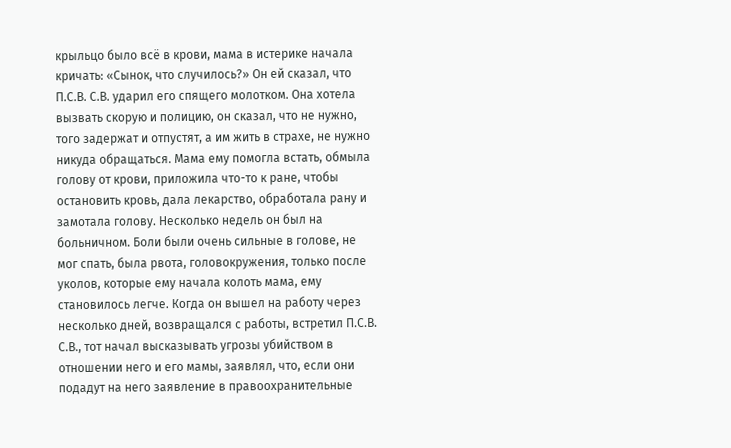крыльцо было всё в крови, мама в истерике начала кричать: «Сынок, что случилось?» Он ей сказал, что П.С.В. С.В. ударил его спящего молотком. Она хотела вызвать скорую и полицию, он сказал, что не нужно, того задержат и отпустят, а им жить в страхе, не нужно никуда обращаться. Мама ему помогла встать, обмыла голову от крови, приложила что-то к ране, чтобы остановить кровь, дала лекарство, обработала рану и замотала голову. Несколько недель он был на больничном. Боли были очень сильные в голове, не мог спать, была рвота, головокружения, только после уколов, которые ему начала колоть мама, ему становилось легче. Когда он вышел на работу через несколько дней, возвращался с работы, встретил П.С.В. С.В., тот начал высказывать угрозы убийством в отношении него и его мамы, заявлял, что, если они подадут на него заявление в правоохранительные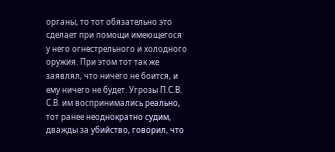органы, то тот обязательно это сделает при помощи имеющегося у него огнестрельного и холодного оружия. При этом тот так же заявлял, что ничего не боится, и ему ничего не будет. Угрозы П.С.В. С.В. им воспринимались реально, тот ранее неоднократно судим, дважды за убийство, говорил, что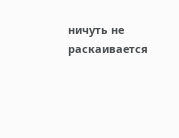ничуть не раскаивается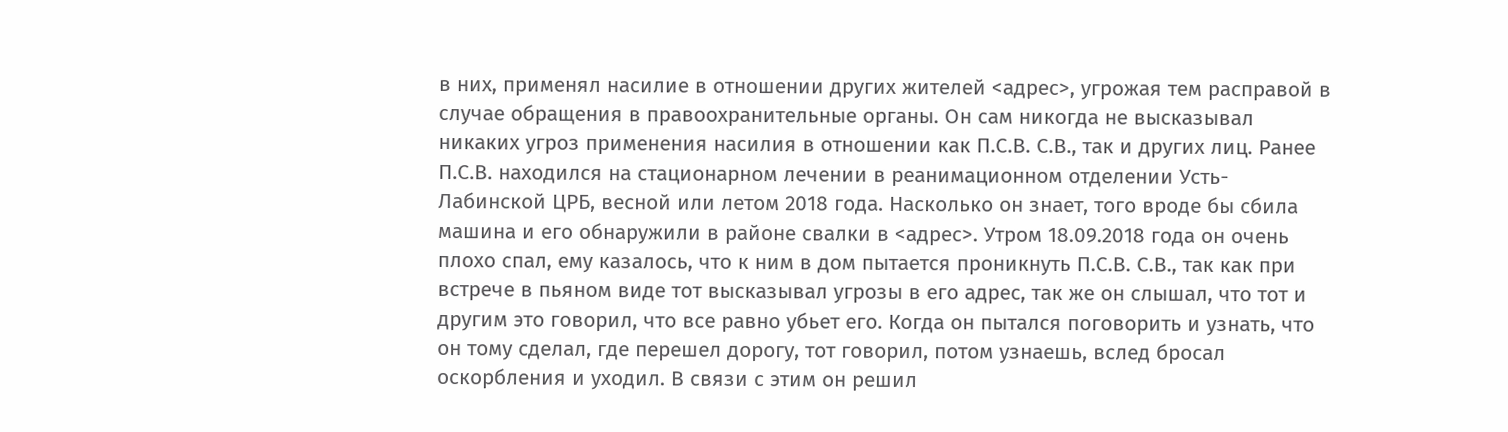в них, применял насилие в отношении других жителей <адрес>, угрожая тем расправой в случае обращения в правоохранительные органы. Он сам никогда не высказывал никаких угроз применения насилия в отношении как П.С.В. С.В., так и других лиц. Ранее П.С.В. находился на стационарном лечении в реанимационном отделении Усть-Лабинской ЦРБ, весной или летом 2018 года. Насколько он знает, того вроде бы сбила машина и его обнаружили в районе свалки в <адрес>. Утром 18.09.2018 года он очень плохо спал, ему казалось, что к ним в дом пытается проникнуть П.С.В. С.В., так как при встрече в пьяном виде тот высказывал угрозы в его адрес, так же он слышал, что тот и другим это говорил, что все равно убьет его. Когда он пытался поговорить и узнать, что он тому сделал, где перешел дорогу, тот говорил, потом узнаешь, вслед бросал оскорбления и уходил. В связи с этим он решил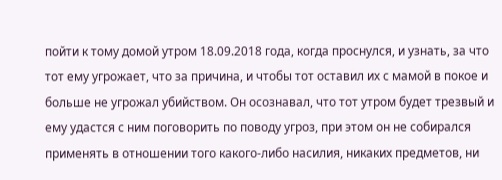пойти к тому домой утром 18.09.2018 года, когда проснулся, и узнать, за что тот ему угрожает, что за причина, и чтобы тот оставил их с мамой в покое и больше не угрожал убийством. Он осознавал, что тот утром будет трезвый и ему удастся с ним поговорить по поводу угроз, при этом он не собирался применять в отношении того какого-либо насилия, никаких предметов, ни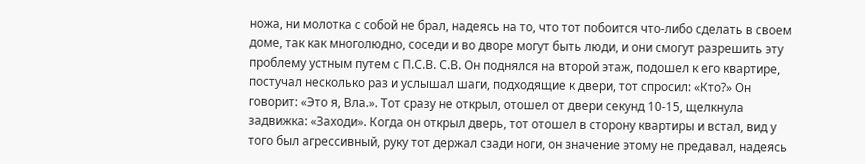ножа, ни молотка с собой не брал, надеясь на то, что тот побоится что-либо сделать в своем доме, так как многолюдно, соседи и во дворе могут быть люди, и они смогут разрешить эту проблему устным путем с П.С.В. С.В. Он поднялся на второй этаж, подошел к его квартире, постучал несколько раз и услышал шаги, подходящие к двери, тот спросил: «Кто?» Он говорит: «Это я, Вла.». Тот сразу не открыл, отошел от двери секунд 10-15, щелкнула задвижка: «Заходи». Когда он открыл дверь, тот отошел в сторону квартиры и встал, вид у того был агрессивный, руку тот держал сзади ноги, он значение этому не предавал, надеясь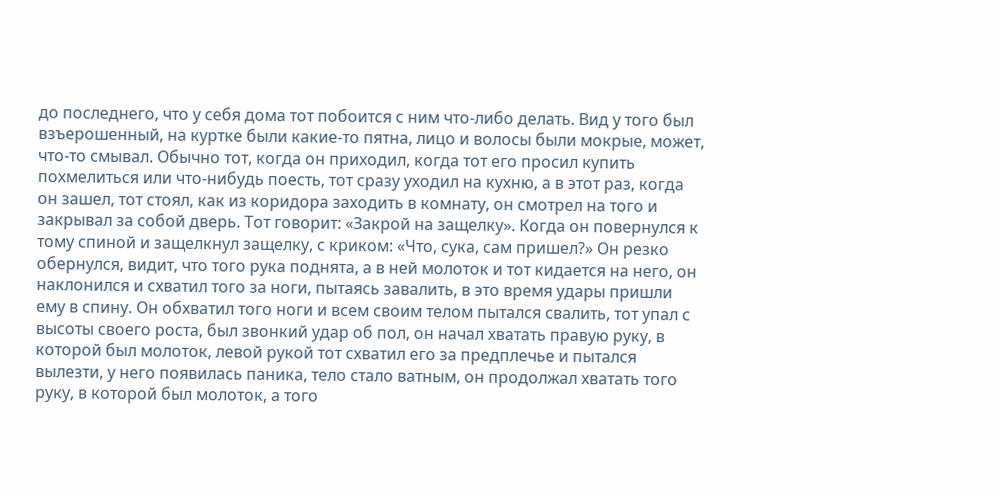до последнего, что у себя дома тот побоится с ним что-либо делать. Вид у того был взъерошенный, на куртке были какие-то пятна, лицо и волосы были мокрые, может, что-то смывал. Обычно тот, когда он приходил, когда тот его просил купить похмелиться или что-нибудь поесть, тот сразу уходил на кухню, а в этот раз, когда он зашел, тот стоял, как из коридора заходить в комнату, он смотрел на того и закрывал за собой дверь. Тот говорит: «Закрой на защелку». Когда он повернулся к тому спиной и защелкнул защелку, с криком: «Что, сука, сам пришел?» Он резко обернулся, видит, что того рука поднята, а в ней молоток и тот кидается на него, он наклонился и схватил того за ноги, пытаясь завалить, в это время удары пришли ему в спину. Он обхватил того ноги и всем своим телом пытался свалить, тот упал с высоты своего роста, был звонкий удар об пол, он начал хватать правую руку, в которой был молоток, левой рукой тот схватил его за предплечье и пытался вылезти, у него появилась паника, тело стало ватным, он продолжал хватать того руку, в которой был молоток, а того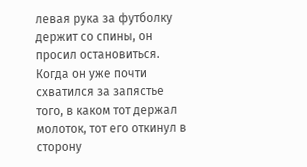левая рука за футболку держит со спины, он просил остановиться. Когда он уже почти схватился за запястье того, в каком тот держал молоток, тот его откинул в сторону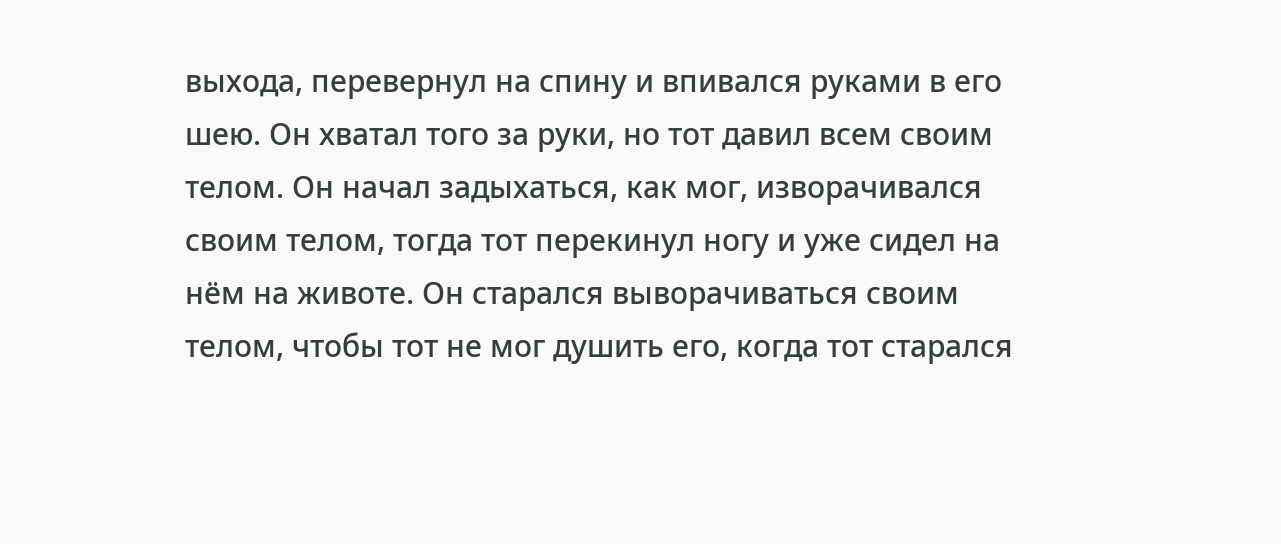выхода, перевернул на спину и впивался руками в его шею. Он хватал того за руки, но тот давил всем своим телом. Он начал задыхаться, как мог, изворачивался своим телом, тогда тот перекинул ногу и уже сидел на нём на животе. Он старался выворачиваться своим телом, чтобы тот не мог душить его, когда тот старался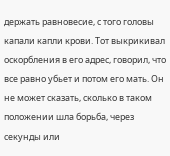держать равновесие, с того головы капали капли крови. Тот выкрикивал оскорбления в его адрес, говорил, что все равно убьет и потом его мать. Он не может сказать, сколько в таком положении шла борьба, через секунды или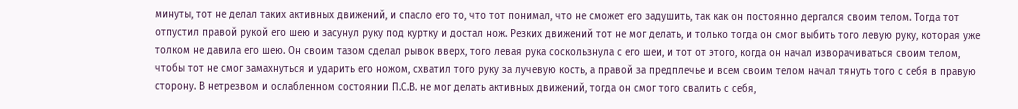минуты, тот не делал таких активных движений, и спасло его то, что тот понимал, что не сможет его задушить, так как он постоянно дергался своим телом. Тогда тот отпустил правой рукой его шею и засунул руку под куртку и достал нож. Резких движений тот не мог делать, и только тогда он смог выбить того левую руку, которая уже толком не давила его шею. Он своим тазом сделал рывок вверх, того левая рука соскользнула с его шеи, и тот от этого, когда он начал изворачиваться своим телом, чтобы тот не смог замахнуться и ударить его ножом, схватил того руку за лучевую кость, а правой за предплечье и всем своим телом начал тянуть того с себя в правую сторону. В нетрезвом и ослабленном состоянии П.С.В. не мог делать активных движений, тогда он смог того свалить с себя,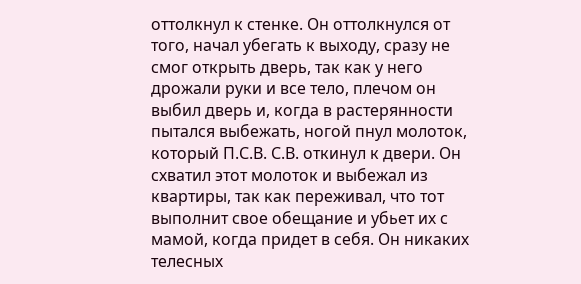оттолкнул к стенке. Он оттолкнулся от того, начал убегать к выходу, сразу не смог открыть дверь, так как у него дрожали руки и все тело, плечом он выбил дверь и, когда в растерянности пытался выбежать, ногой пнул молоток, который П.С.В. С.В. откинул к двери. Он схватил этот молоток и выбежал из квартиры, так как переживал, что тот выполнит свое обещание и убьет их с мамой, когда придет в себя. Он никаких телесных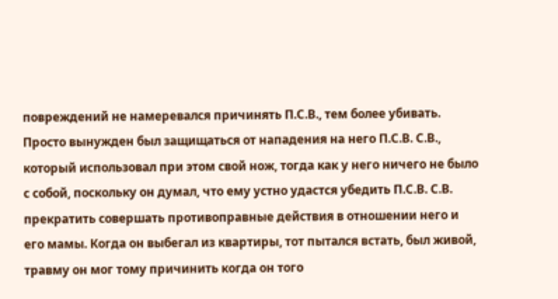повреждений не намеревался причинять П.С.В., тем более убивать. Просто вынужден был защищаться от нападения на него П.С.В. С.В., который использовал при этом свой нож, тогда как у него ничего не было с собой, поскольку он думал, что ему устно удастся убедить П.С.В. С.В. прекратить совершать противоправные действия в отношении него и его мамы. Когда он выбегал из квартиры, тот пытался встать, был живой, травму он мог тому причинить когда он того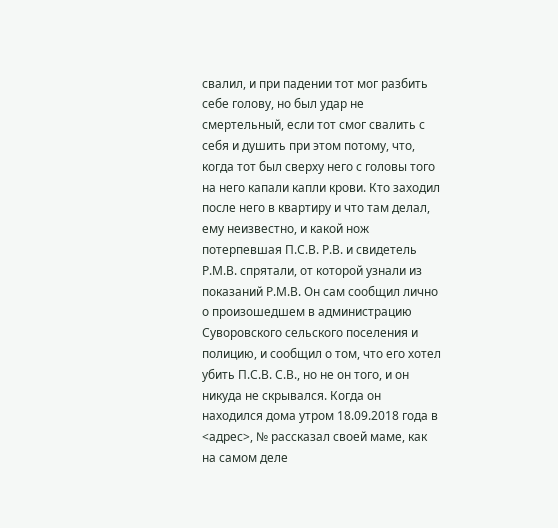свалил, и при падении тот мог разбить себе голову, но был удар не смертельный, если тот смог свалить с себя и душить при этом потому, что, когда тот был сверху него с головы того на него капали капли крови. Кто заходил после него в квартиру и что там делал, ему неизвестно, и какой нож потерпевшая П.С.В. Р.В. и свидетель Р.М.В. спрятали, от которой узнали из показаний Р.М.В. Он сам сообщил лично о произошедшем в администрацию Суворовского сельского поселения и полицию, и сообщил о том, что его хотел убить П.С.В. С.В., но не он того, и он никуда не скрывался. Когда он находился дома утром 18.09.2018 года в <адрес>, № рассказал своей маме, как на самом деле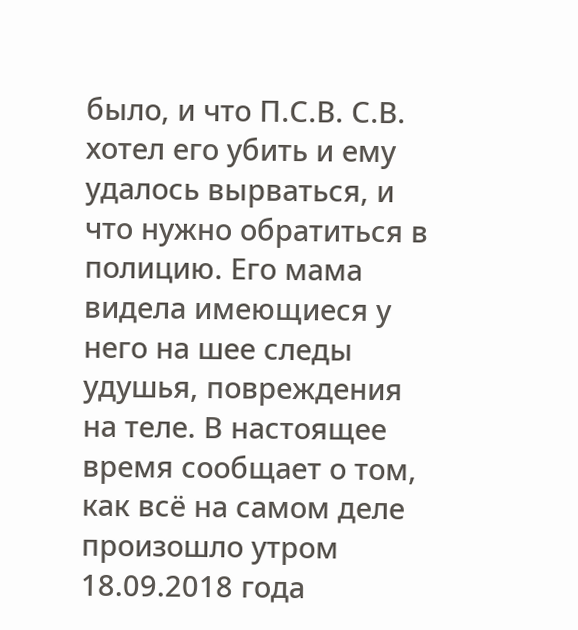было, и что П.С.В. С.В. хотел его убить и ему удалось вырваться, и что нужно обратиться в полицию. Его мама видела имеющиеся у него на шее следы удушья, повреждения на теле. В настоящее время сообщает о том, как всё на самом деле произошло утром 18.09.2018 года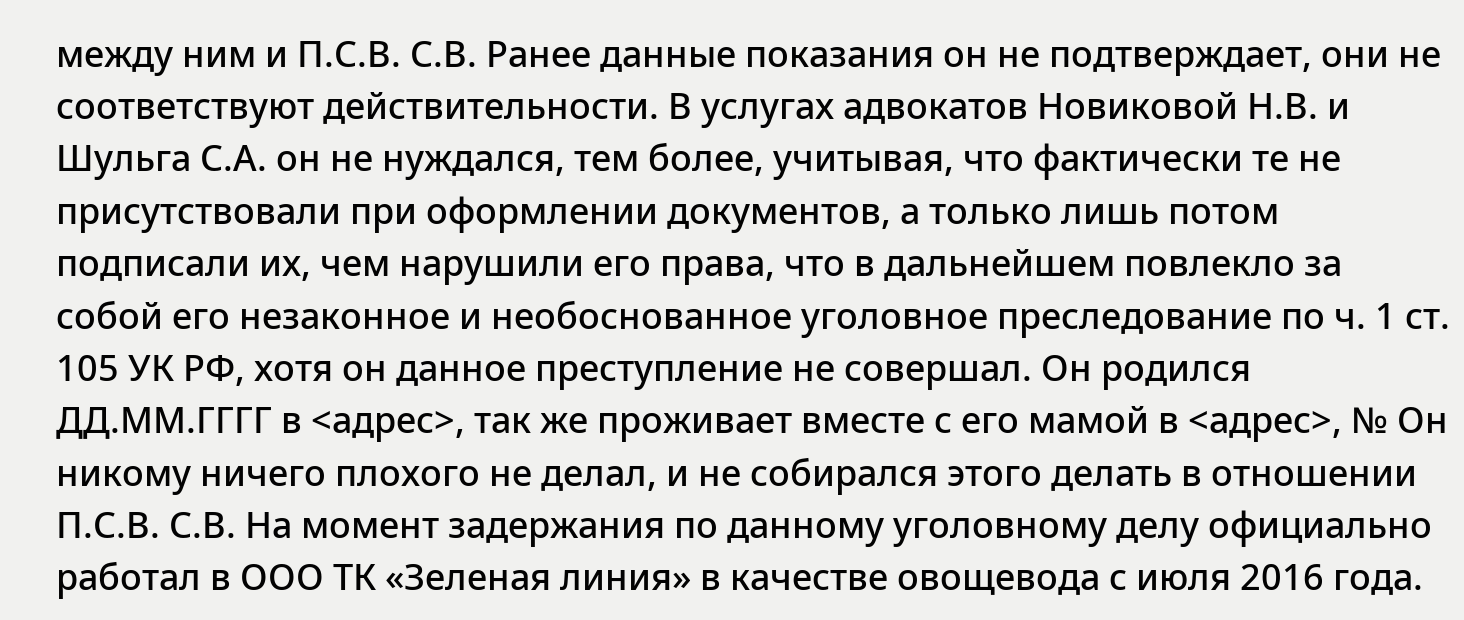между ним и П.С.В. С.В. Ранее данные показания он не подтверждает, они не соответствуют действительности. В услугах адвокатов Новиковой Н.В. и Шульга С.А. он не нуждался, тем более, учитывая, что фактически те не присутствовали при оформлении документов, а только лишь потом подписали их, чем нарушили его права, что в дальнейшем повлекло за собой его незаконное и необоснованное уголовное преследование по ч. 1 ст. 105 УК РФ, хотя он данное преступление не совершал. Он родился ДД.ММ.ГГГГ в <адрес>, так же проживает вместе с его мамой в <адрес>, № Он никому ничего плохого не делал, и не собирался этого делать в отношении П.С.В. С.В. На момент задержания по данному уголовному делу официально работал в ООО ТК «Зеленая линия» в качестве овощевода с июля 2016 года.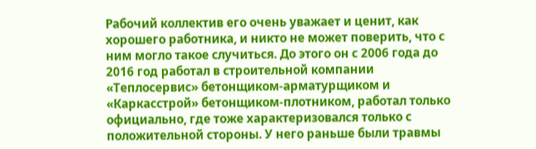Рабочий коллектив его очень уважает и ценит, как хорошего работника, и никто не может поверить, что с ним могло такое случиться. До этого он с 2006 года до 2016 год работал в строительной компании «Теплосервис» бетонщиком-арматурщиком и «Каркасстрой» бетонщиком-плотником, работал только официально, где тоже характеризовался только с положительной стороны. У него раньше были травмы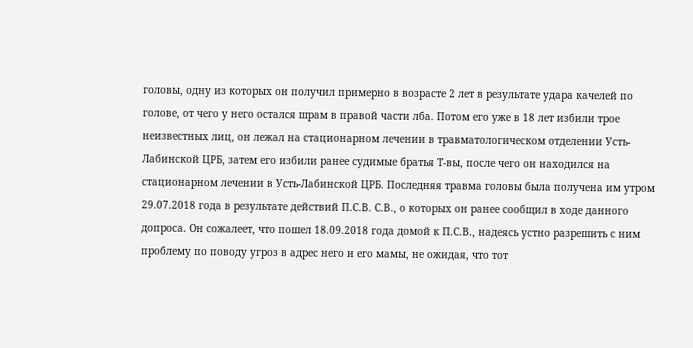головы, одну из которых он получил примерно в возрасте 2 лет в результате удара качелей по голове, от чего у него остался шрам в правой части лба. Потом его уже в 18 лет избили трое неизвестных лиц, он лежал на стационарном лечении в травматологическом отделении Усть-Лабинской ЦРБ, затем его избили ранее судимые братья Т-вы, после чего он находился на стационарном лечении в Усть-Лабинской ЦРБ. Последняя травма головы была получена им утром 29.07.2018 года в результате действий П.С.В. С.В., о которых он ранее сообщил в ходе данного допроса. Он сожалеет, что пошел 18.09.2018 года домой к П.С.В., надеясь устно разрешить с ним проблему по поводу угроз в адрес него и его мамы, не ожидая, что тот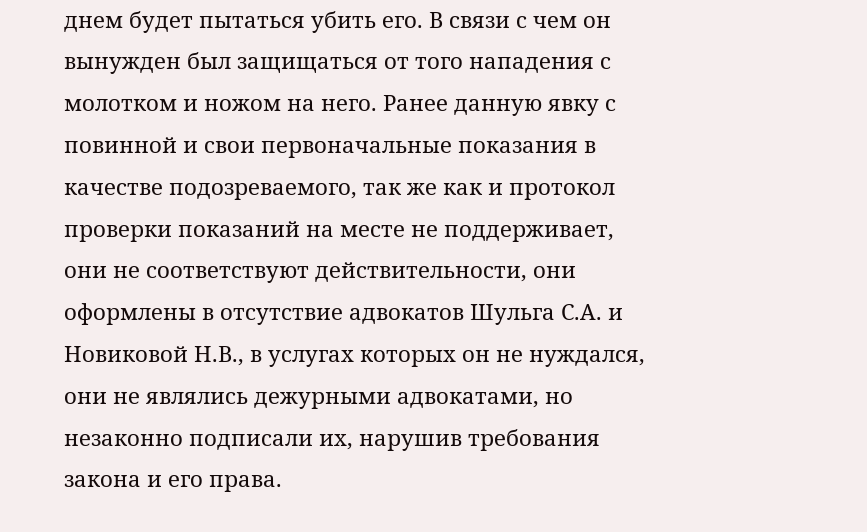днем будет пытаться убить его. В связи с чем он вынужден был защищаться от того нападения с молотком и ножом на него. Ранее данную явку с повинной и свои первоначальные показания в качестве подозреваемого, так же как и протокол проверки показаний на месте не поддерживает, они не соответствуют действительности, они оформлены в отсутствие адвокатов Шульга С.А. и Новиковой Н.В., в услугах которых он не нуждался, они не являлись дежурными адвокатами, но незаконно подписали их, нарушив требования закона и его права.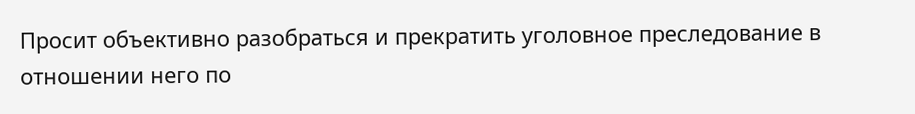Просит объективно разобраться и прекратить уголовное преследование в отношении него по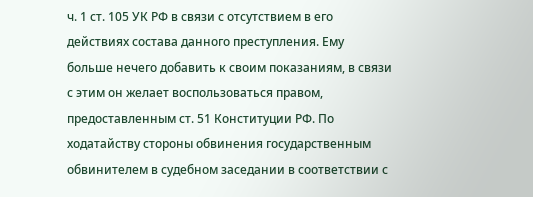ч. 1 ст. 105 УК РФ в связи с отсутствием в его действиях состава данного преступления. Ему больше нечего добавить к своим показаниям, в связи с этим он желает воспользоваться правом, предоставленным ст. 51 Конституции РФ. По ходатайству стороны обвинения государственным обвинителем в судебном заседании в соответствии с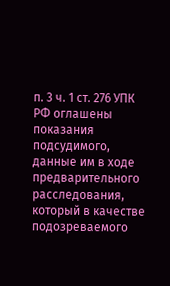п. 3 ч. 1 ст. 276 УПК РФ оглашены показания подсудимого, данные им в ходе предварительного расследования, который в качестве подозреваемого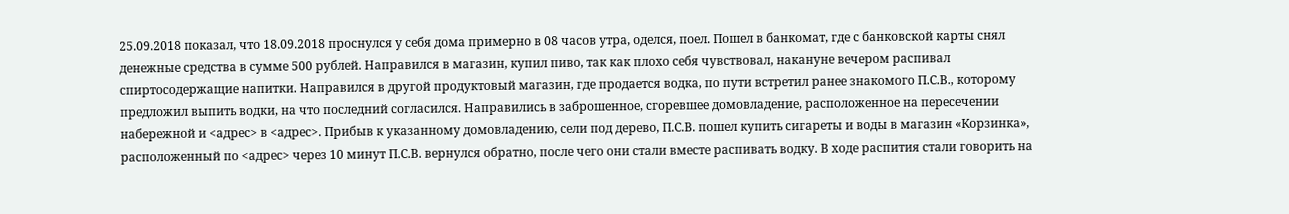25.09.2018 показал, что 18.09.2018 проснулся у себя дома примерно в 08 часов утра, оделся, поел. Пошел в банкомат, где с банковской карты снял денежные средства в сумме 500 рублей. Направился в магазин, купил пиво, так как плохо себя чувствовал, накануне вечером распивал спиртосодержащие напитки. Направился в другой продуктовый магазин, где продается водка, по пути встретил ранее знакомого П.С.В., которому предложил выпить водки, на что последний согласился. Направились в заброшенное, сгоревшее домовладение, расположенное на пересечении набережной и <адрес> в <адрес>. Прибыв к указанному домовладению, сели под дерево, П.С.В. пошел купить сигареты и воды в магазин «Корзинка», расположенный по <адрес> через 10 минут П.С.В. вернулся обратно, после чего они стали вместе распивать водку. В ходе распития стали говорить на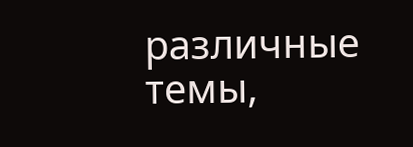различные темы,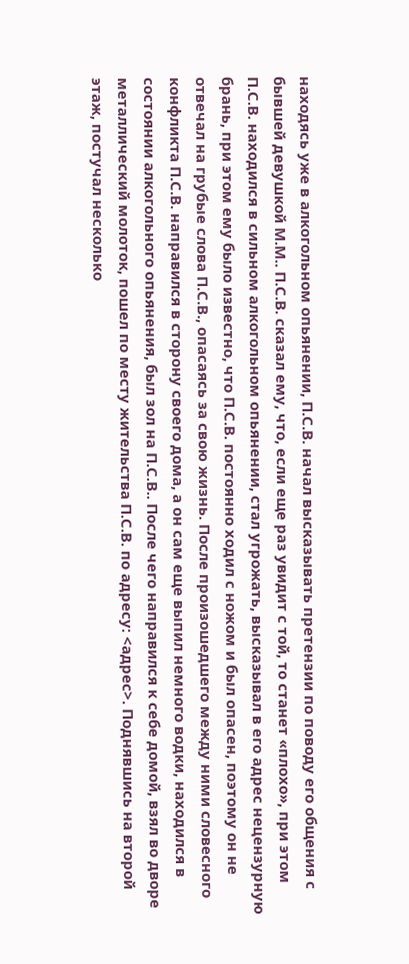находясь уже в алкогольном опьянении, П.С.В. начал высказывать претензии по поводу его общения с бывшей девушкой М.М.. П.С.В. сказал ему, что, если еще раз увидит с той, то станет «плохо», при этом П.С.В. находился в сильном алкогольном опьянении, стал угрожать, высказывал в его адрес нецензурную брань, при этом ему было известно, что П.С.В. постоянно ходил с ножом и был опасен, поэтому он не отвечал на грубые слова П.С.В., опасаясь за свою жизнь. После произошедшего между ними словесного конфликта П.С.В. направился в сторону своего дома, а он сам еще выпил немного водки, находился в состоянии алкогольного опьянения, был зол на П.С.В.. После чего направился к себе домой, взял во дворе металлический молоток, пошел по месту жительства П.С.В. по адресу: <адрес>. Поднявшись на второй этаж, постучал несколько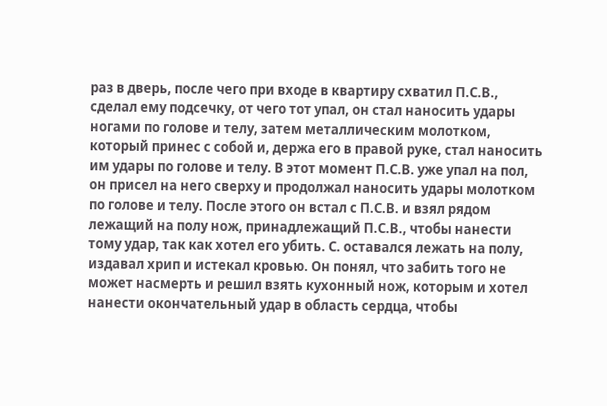раз в дверь, после чего при входе в квартиру схватил П.С.В., сделал ему подсечку, от чего тот упал, он стал наносить удары ногами по голове и телу, затем металлическим молотком, который принес с собой и, держа его в правой руке, стал наносить им удары по голове и телу. В этот момент П.С.В. уже упал на пол, он присел на него сверху и продолжал наносить удары молотком по голове и телу. После этого он встал с П.С.В. и взял рядом лежащий на полу нож, принадлежащий П.С.В., чтобы нанести тому удар, так как хотел его убить. С. оставался лежать на полу, издавал хрип и истекал кровью. Он понял, что забить того не может насмерть и решил взять кухонный нож, которым и хотел нанести окончательный удар в область сердца, чтобы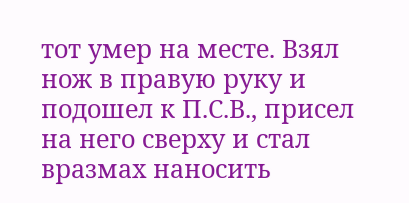тот умер на месте. Взял нож в правую руку и подошел к П.С.В., присел на него сверху и стал вразмах наносить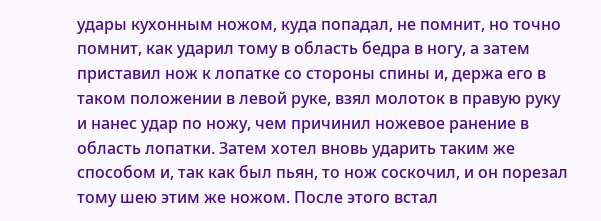удары кухонным ножом, куда попадал, не помнит, но точно помнит, как ударил тому в область бедра в ногу, а затем приставил нож к лопатке со стороны спины и, держа его в таком положении в левой руке, взял молоток в правую руку и нанес удар по ножу, чем причинил ножевое ранение в область лопатки. Затем хотел вновь ударить таким же способом и, так как был пьян, то нож соскочил, и он порезал тому шею этим же ножом. После этого встал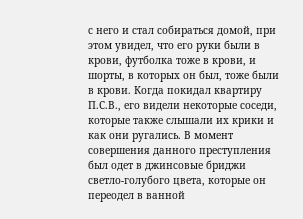с него и стал собираться домой, при этом увидел, что его руки были в крови, футболка тоже в крови, и шорты, в которых он был, тоже были в крови. Когда покидал квартиру П.С.В., его видели некоторые соседи, которые также слышали их крики и как они ругались. В момент совершения данного преступления был одет в джинсовые бриджи светло-голубого цвета, которые он переодел в ванной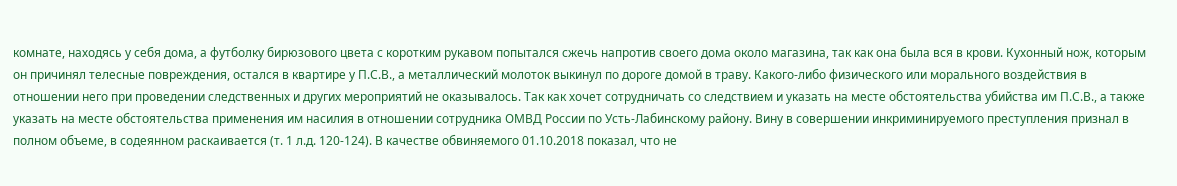комнате, находясь у себя дома, а футболку бирюзового цвета с коротким рукавом попытался сжечь напротив своего дома около магазина, так как она была вся в крови. Кухонный нож, которым он причинял телесные повреждения, остался в квартире у П.С.В., а металлический молоток выкинул по дороге домой в траву. Какого-либо физического или морального воздействия в отношении него при проведении следственных и других мероприятий не оказывалось. Так как хочет сотрудничать со следствием и указать на месте обстоятельства убийства им П.С.В., а также указать на месте обстоятельства применения им насилия в отношении сотрудника ОМВД России по Усть-Лабинскому району. Вину в совершении инкриминируемого преступления признал в полном объеме, в содеянном раскаивается (т. 1 л.д. 120-124). В качестве обвиняемого 01.10.2018 показал, что не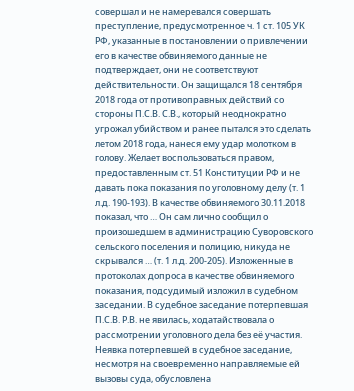совершал и не намеревался совершать преступление, предусмотренное ч. 1 ст. 105 УК РФ, указанные в постановлении о привлечении его в качестве обвиняемого данные не подтверждает, они не соответствуют действительности. Он защищался 18 сентября 2018 года от противоправных действий со стороны П.С.В. С.В., который неоднократно угрожал убийством и ранее пытался это сделать летом 2018 года, нанеся ему удар молотком в голову. Желает воспользоваться правом, предоставленным ст. 51 Конституции РФ и не давать пока показания по уголовному делу (т. 1 л.д. 190-193). В качестве обвиняемого 30.11.2018 показал, что … Он сам лично сообщил о произошедшем в администрацию Суворовского сельского поселения и полицию, никуда не скрывался … (т. 1 л.д. 200-205). Изложенные в протоколах допроса в качестве обвиняемого показания, подсудимый изложил в судебном заседании. В судебное заседание потерпевшая П.С.В. Р.В. не явилась, ходатайствовала о рассмотрении уголовного дела без её участия. Неявка потерпевшей в судебное заседание, несмотря на своевременно направляемые ей вызовы суда, обусловлена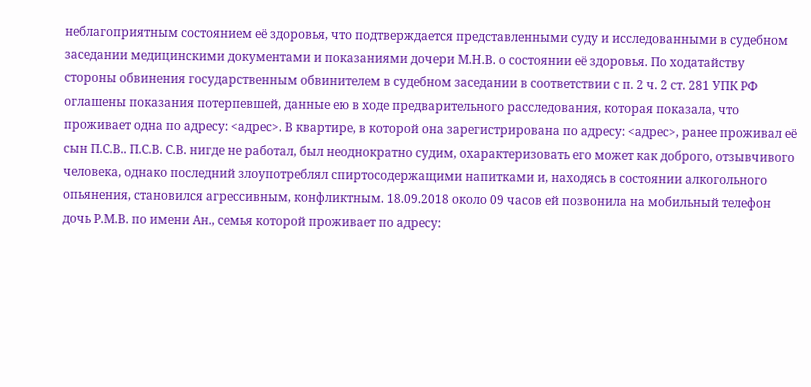неблагоприятным состоянием её здоровья, что подтверждается представленными суду и исследованными в судебном заседании медицинскими документами и показаниями дочери М.Н.В. о состоянии её здоровья. По ходатайству стороны обвинения государственным обвинителем в судебном заседании в соответствии с п. 2 ч. 2 ст. 281 УПК РФ оглашены показания потерпевшей, данные ею в ходе предварительного расследования, которая показала, что проживает одна по адресу: <адрес>. В квартире, в которой она зарегистрирована по адресу: <адрес>, ранее проживал её сын П.С.В.. П.С.В. С.В. нигде не работал, был неоднократно судим, охарактеризовать его может как доброго, отзывчивого человека, однако последний злоупотреблял спиртосодержащими напитками и, находясь в состоянии алкогольного опьянения, становился агрессивным, конфликтным. 18.09.2018 около 09 часов ей позвонила на мобильный телефон дочь Р.М.В. по имени Ан., семья которой проживает по адресу: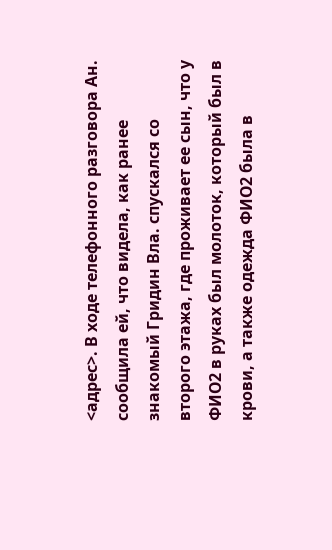<адрес>. В ходе телефонного разговора Ан. сообщила ей, что видела, как ранее знакомый Гридин Вла. спускался со второго этажа, где проживает ее сын, что у ФИО2 в руках был молоток, который был в крови, а также одежда ФИО2 была в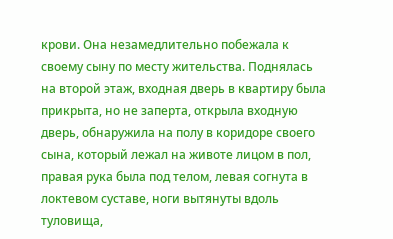крови. Она незамедлительно побежала к своему сыну по месту жительства. Поднялась на второй этаж, входная дверь в квартиру была прикрыта, но не заперта, открыла входную дверь, обнаружила на полу в коридоре своего сына, который лежал на животе лицом в пол, правая рука была под телом, левая согнута в локтевом суставе, ноги вытянуты вдоль туловища,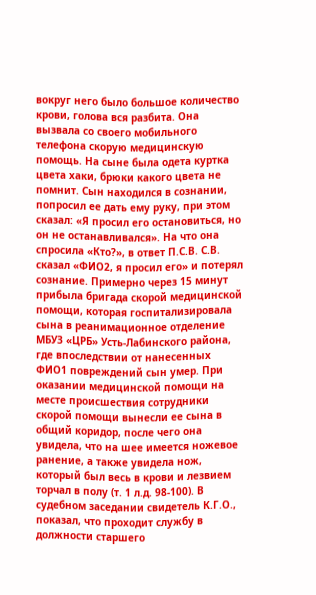вокруг него было большое количество крови, голова вся разбита. Она вызвала со своего мобильного телефона скорую медицинскую помощь. На сыне была одета куртка цвета хаки, брюки какого цвета не помнит. Сын находился в сознании, попросил ее дать ему руку, при этом сказал: «Я просил его остановиться, но он не останавливался». На что она спросила «Кто?», в ответ П.С.В. С.В. сказал «ФИО2, я просил его» и потерял сознание. Примерно через 15 минут прибыла бригада скорой медицинской помощи, которая госпитализировала сына в реанимационное отделение МБУЗ «ЦРБ» Усть-Лабинского района, где впоследствии от нанесенных ФИО1 повреждений сын умер. При оказании медицинской помощи на месте происшествия сотрудники скорой помощи вынесли ее сына в общий коридор, после чего она увидела, что на шее имеется ножевое ранение, а также увидела нож, который был весь в крови и лезвием торчал в полу (т. 1 л.д. 98-100). В судебном заседании свидетель К.Г.О., показал, что проходит службу в должности старшего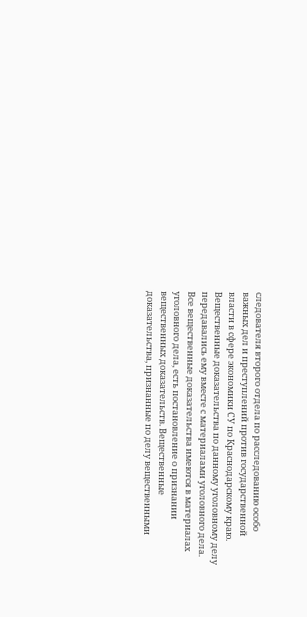следователя второго отдела по расследованию особо важных дел и преступлений против государственной власти в сфере экономики СУ по Краснодарскому краю. Вещественные доказательства по данному уголовному делу передавались ему вместе с материалами уголовного дела. Все вещественные доказательства имеются в материалах уголовного дела, есть постановление о признании вещественных доказательств. Вещественные доказательства, признанные по делу вещественными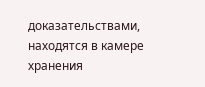доказательствами, находятся в камере хранения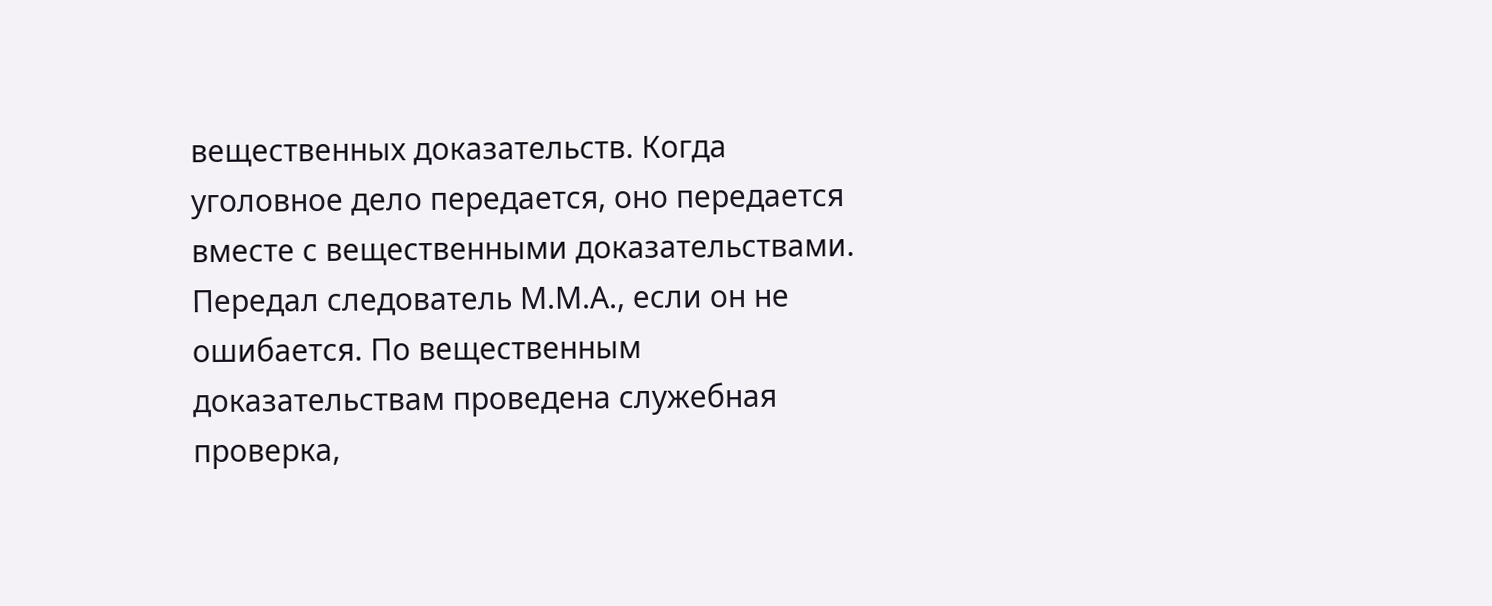вещественных доказательств. Когда уголовное дело передается, оно передается вместе с вещественными доказательствами. Передал следователь М.М.А., если он не ошибается. По вещественным доказательствам проведена служебная проверка,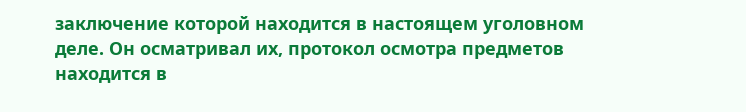заключение которой находится в настоящем уголовном деле. Он осматривал их, протокол осмотра предметов находится в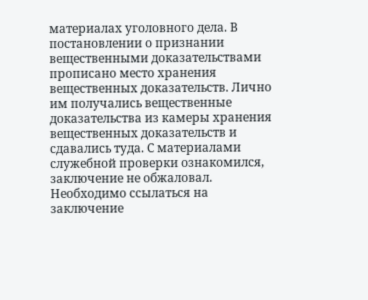материалах уголовного дела. В постановлении о признании вещественными доказательствами прописано место хранения вещественных доказательств. Лично им получались вещественные доказательства из камеры хранения вещественных доказательств и сдавались туда. С материалами служебной проверки ознакомился, заключение не обжаловал. Необходимо ссылаться на заключение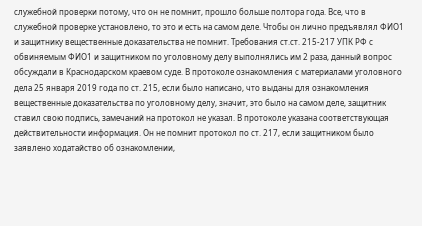служебной проверки потому, что он не помнит, прошло больше полтора года. Все, что в служебной проверке установлено, то это и есть на самом деле. Чтобы он лично предъявлял ФИО1 и защитнику вещественные доказательства не помнит. Требования ст.ст. 215-217 УПК РФ с обвиняемым ФИО1 и защитником по уголовному делу выполнялись им 2 раза, данный вопрос обсуждали в Краснодарском краевом суде. В протоколе ознакомления с материалами уголовного дела 25 января 2019 года по ст. 215, если было написано, что выданы для ознакомления вещественные доказательства по уголовному делу, значит, это было на самом деле, защитник ставил свою подпись, замечаний на протокол не указал. В протоколе указана соответствующая действительности информация. Он не помнит протокол по ст. 217, если защитником было заявлено ходатайство об ознакомлении,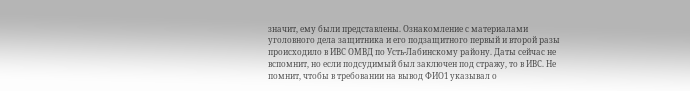значит, ему были представлены. Ознакомление с материалами уголовного дела защитника и его подзащитного первый и второй разы происходило в ИВС ОМВД по Усть-Лабинскому району. Даты сейчас не вспомнит, но если подсудимый был заключен под стражу, то в ИВС. Не помнит, чтобы в требовании на вывод ФИО1 указывал о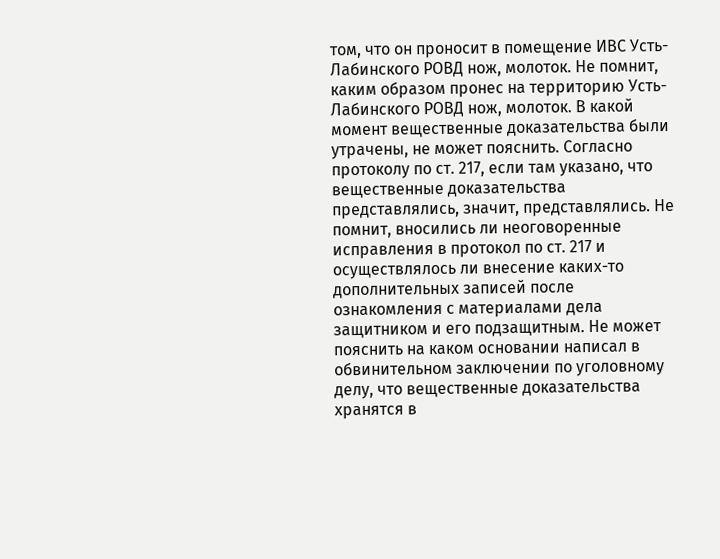том, что он проносит в помещение ИВС Усть-Лабинского РОВД нож, молоток. Не помнит, каким образом пронес на территорию Усть-Лабинского РОВД нож, молоток. В какой момент вещественные доказательства были утрачены, не может пояснить. Согласно протоколу по ст. 217, если там указано, что вещественные доказательства представлялись, значит, представлялись. Не помнит, вносились ли неоговоренные исправления в протокол по ст. 217 и осуществлялось ли внесение каких-то дополнительных записей после ознакомления с материалами дела защитником и его подзащитным. Не может пояснить на каком основании написал в обвинительном заключении по уголовному делу, что вещественные доказательства хранятся в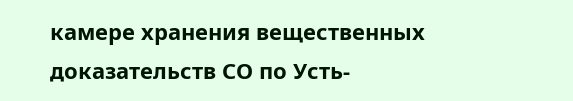камере хранения вещественных доказательств СО по Усть-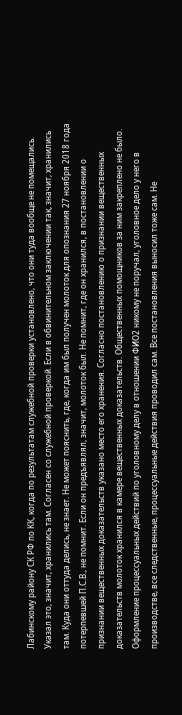Лабинскому району СК РФ по КК, когда по результатам служебной проверки установлено, что они туда вообще не помещались. Указал это, значит, хранились там. Согласен со служебной проверкой. Если в обвинительном заключении так, значит, хранились там. Куда они оттуда делись, не знает. Не может пояснить, где, когда им был получен молоток для опознания 27 ноября 2018 года потерпевшей П.С.В., не помнит. Если он предъявлял, значит, молоток был. Не помнит, где он хранился, в постановлении о признании вещественных доказательств указано место его хранения. Согласно постановлению о признании вещественных доказательств молоток хранился в камере вещественных доказательств. Общественных помощников за ним закреплено не было. Оформление процессуальных действий по уголовному делу в отношении ФИО2 никому не поручал, уголовное дело у него в производстве, все следственные, процессуальные действия проводил сам. Все постановления выносил тоже сам. Не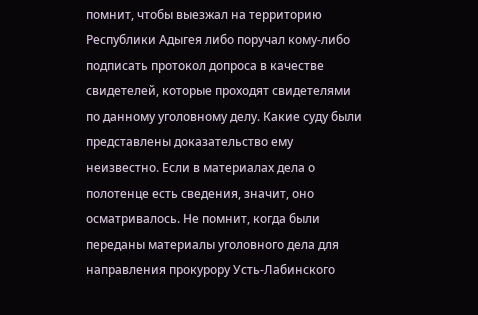помнит, чтобы выезжал на территорию Республики Адыгея либо поручал кому-либо подписать протокол допроса в качестве свидетелей, которые проходят свидетелями по данному уголовному делу. Какие суду были представлены доказательство ему неизвестно. Если в материалах дела о полотенце есть сведения, значит, оно осматривалось. Не помнит, когда были переданы материалы уголовного дела для направления прокурору Усть-Лабинского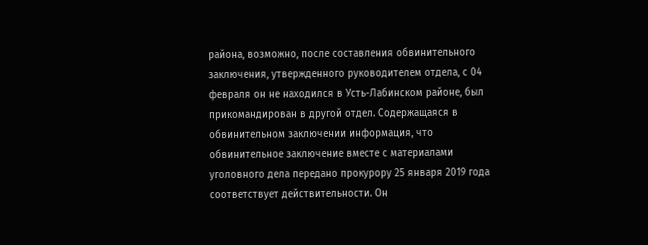района, возможно, после составления обвинительного заключения, утвержденного руководителем отдела, с 04 февраля он не находился в Усть-Лабинском районе, был прикомандирован в другой отдел. Содержащаяся в обвинительном заключении информация, что обвинительное заключение вместе с материалами уголовного дела передано прокурору 25 января 2019 года соответствует действительности. Он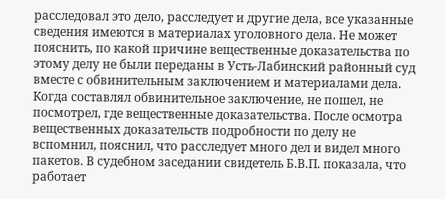расследовал это дело, расследует и другие дела, все указанные сведения имеются в материалах уголовного дела. Не может пояснить, по какой причине вещественные доказательства по этому делу не были переданы в Усть-Лабинский районный суд вместе с обвинительным заключением и материалами дела. Когда составлял обвинительное заключение, не пошел, не посмотрел, где вещественные доказательства. После осмотра вещественных доказательств подробности по делу не вспомнил, пояснил, что расследует много дел и видел много пакетов. В судебном заседании свидетель Б.В.П. показала, что работает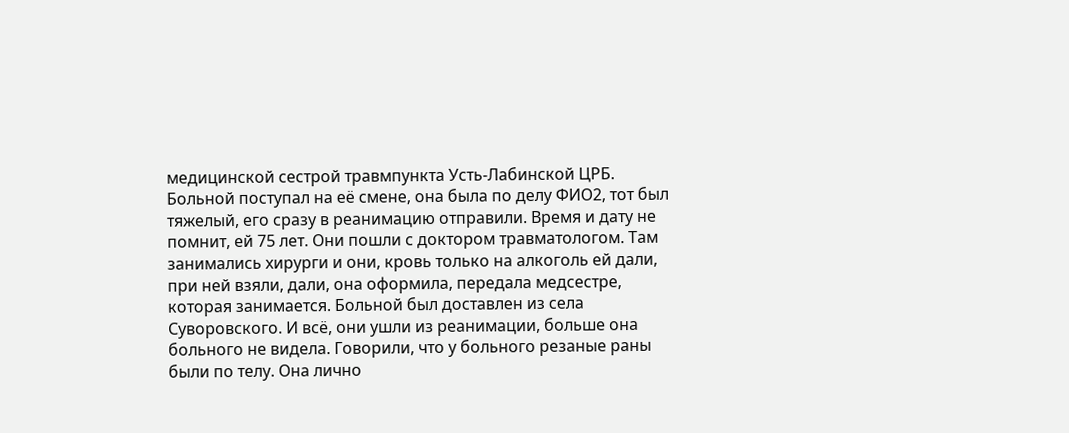медицинской сестрой травмпункта Усть-Лабинской ЦРБ. Больной поступал на её смене, она была по делу ФИО2, тот был тяжелый, его сразу в реанимацию отправили. Время и дату не помнит, ей 75 лет. Они пошли с доктором травматологом. Там занимались хирурги и они, кровь только на алкоголь ей дали, при ней взяли, дали, она оформила, передала медсестре, которая занимается. Больной был доставлен из села Суворовского. И всё, они ушли из реанимации, больше она больного не видела. Говорили, что у больного резаные раны были по телу. Она лично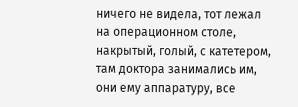ничего не видела, тот лежал на операционном столе, накрытый, голый, с катетером, там доктора занимались им, они ему аппаратуру, все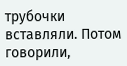трубочки вставляли. Потом говорили,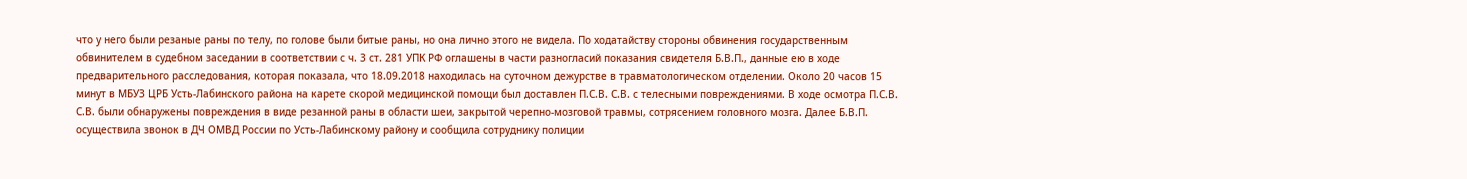что у него были резаные раны по телу, по голове были битые раны, но она лично этого не видела. По ходатайству стороны обвинения государственным обвинителем в судебном заседании в соответствии с ч. 3 ст. 281 УПК РФ оглашены в части разногласий показания свидетеля Б.В.П., данные ею в ходе предварительного расследования, которая показала, что 18.09.2018 находилась на суточном дежурстве в травматологическом отделении. Около 20 часов 15 минут в МБУЗ ЦРБ Усть-Лабинского района на карете скорой медицинской помощи был доставлен П.С.В. С.В. с телесными повреждениями. В ходе осмотра П.С.В. С.В. были обнаружены повреждения в виде резанной раны в области шеи, закрытой черепно-мозговой травмы, сотрясением головного мозга. Далее Б.В.П. осуществила звонок в ДЧ ОМВД России по Усть-Лабинскому району и сообщила сотруднику полиции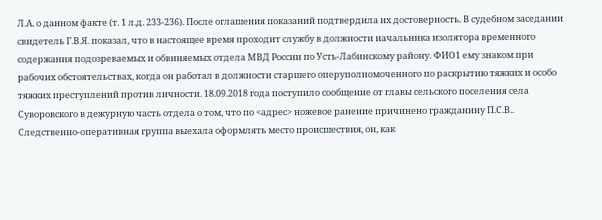Л.А. о данном факте (т. 1 л.д. 233-236). После оглашения показаний подтвердила их достоверность. В судебном заседании свидетель Г.В.Я. показал, что в настоящее время проходит службу в должности начальника изолятора временного содержания подозреваемых и обвиняемых отдела МВД России по Усть-Лабинскому району. ФИО1 ему знаком при рабочих обстоятельствах, когда он работал в должности старшего оперуполномоченного по раскрытию тяжких и особо тяжких преступлений против личности. 18.09.2018 года поступило сообщение от главы сельского поселения села Суворовского в дежурную часть отдела о том, что по <адрес> ножевое ранение причинено гражданину П.С.В.. Следственно-оперативная группа выехала оформлять место происшествия, он, как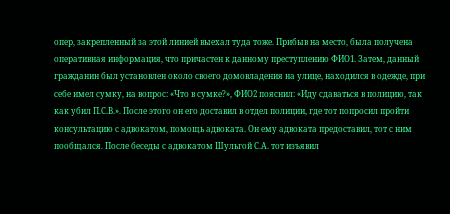опер, закрепленный за этой линией выехал туда тоже. Прибыв на место, была получена оперативная информация, что причастен к данному преступлению ФИО1. Затем, данный гражданин был установлен около своего домовладения на улице, находился в одежде, при себе имел сумку, на вопрос: «Что в сумке?», ФИО2 пояснил: «Иду сдаваться в полицию, так как убил П.С.В.». После этого он его доставил в отдел полиции, где тот попросил пройти консультацию с адвокатом, помощь адвоката. Он ему адвоката предоставил, тот с ним пообщался. После беседы с адвокатом Шульгой С.А. тот изъявил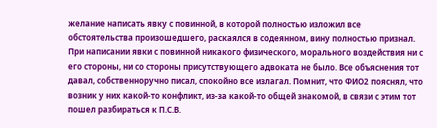желание написать явку с повинной, в которой полностью изложил все обстоятельства произошедшего, раскаялся в содеянном, вину полностью признал. При написании явки с повинной никакого физического, морального воздействия ни с его стороны, ни со стороны присутствующего адвоката не было. Все объяснения тот давал, собственноручно писал, спокойно все излагал. Помнит, что ФИО2 пояснял, что возник у них какой-то конфликт, из-за какой-то общей знакомой, в связи с этим тот пошел разбираться к П.С.В.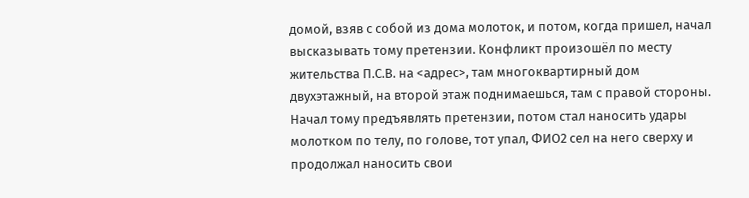домой, взяв с собой из дома молоток, и потом, когда пришел, начал высказывать тому претензии. Конфликт произошёл по месту жительства П.С.В. на <адрес>, там многоквартирный дом двухэтажный, на второй этаж поднимаешься, там с правой стороны. Начал тому предъявлять претензии, потом стал наносить удары молотком по телу, по голове, тот упал, ФИО2 сел на него сверху и продолжал наносить свои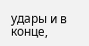удары и в конце,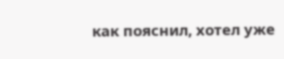как пояснил, хотел уже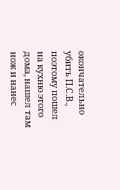окончательно убить П.С.В., поэтому пошел на кухню этого дома, нашел там нож и нанес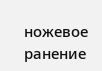ножевое ранение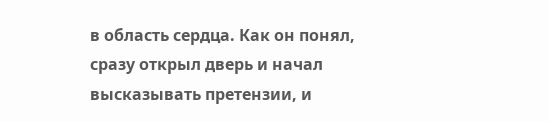в область сердца. Как он понял, сразу открыл дверь и начал высказывать претензии, и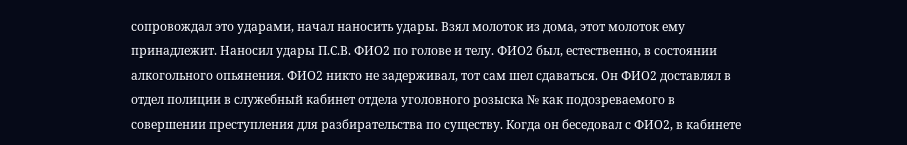сопровождал это ударами, начал наносить удары. Взял молоток из дома, этот молоток ему принадлежит. Наносил удары П.С.В. ФИО2 по голове и телу. ФИО2 был, естественно, в состоянии алкогольного опьянения. ФИО2 никто не задерживал, тот сам шел сдаваться. Он ФИО2 доставлял в отдел полиции в служебный кабинет отдела уголовного розыска № как подозреваемого в совершении преступления для разбирательства по существу. Когда он беседовал с ФИО2, в кабинете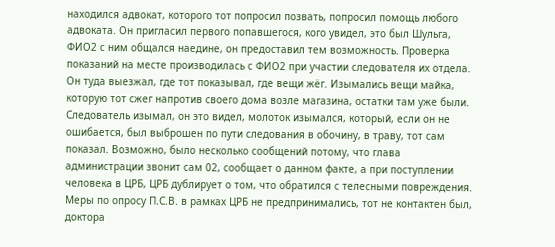находился адвокат, которого тот попросил позвать, попросил помощь любого адвоката. Он пригласил первого попавшегося, кого увидел, это был Шульга, ФИО2 с ним общался наедине, он предоставил тем возможность. Проверка показаний на месте производилась с ФИО2 при участии следователя их отдела. Он туда выезжал, где тот показывал, где вещи жёг. Изымались вещи майка, которую тот сжег напротив своего дома возле магазина, остатки там уже были. Следователь изымал, он это видел, молоток изымался, который, если он не ошибается, был выброшен по пути следования в обочину, в траву, тот сам показал. Возможно, было несколько сообщений потому, что глава администрации звонит сам 02, сообщает о данном факте, а при поступлении человека в ЦРБ, ЦРБ дублирует о том, что обратился с телесными повреждения. Меры по опросу П.С.В. в рамках ЦРБ не предпринимались, тот не контактен был, доктора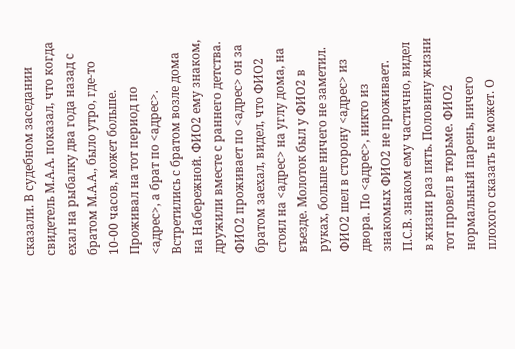сказали. В судебном заседании свидетель М.А.А. показал, что когда ехал на рыбалку два года назад с братом М.А.А., было утро, где-то 10-00 часов, может больше. Проживал на тот период по <адрес>, а брат по <адрес>. Встретились с братом возле дома на Набережной. ФИО2 ему знаком, дружили вместе с раннего детства. ФИО2 проживает по <адрес> он за братом заехал, видел, что ФИО2 стоял на <адрес> на углу дома, на въезде. Молоток был у ФИО2 в руках, больше ничего не заметил. ФИО2 шел в сторону <адрес> из двора. По <адрес>, никто из знакомых ФИО2 не проживает. П.С.В. знаком ему частично, видел в жизни раз пять. Половину жизни тот провел в тюрьме. ФИО2 нормальный парень, ничего плохого сказать не может. О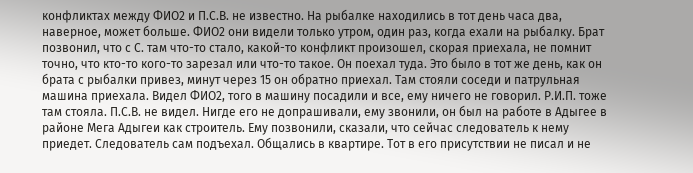конфликтах между ФИО2 и П.С.В. не известно. На рыбалке находились в тот день часа два, наверное, может больше. ФИО2 они видели только утром, один раз, когда ехали на рыбалку. Брат позвонил, что с С. там что-то стало, какой-то конфликт произошел, скорая приехала, не помнит точно, что кто-то кого-то зарезал или что-то такое. Он поехал туда. Это было в тот же день, как он брата с рыбалки привез, минут через 15 он обратно приехал. Там стояли соседи и патрульная машина приехала. Видел ФИО2, того в машину посадили и все, ему ничего не говорил. Р.И.П. тоже там стояла. П.С.В. не видел. Нигде его не допрашивали, ему звонили, он был на работе в Адыгее в районе Мега Адыгеи как строитель. Ему позвонили, сказали, что сейчас следователь к нему приедет. Следователь сам подъехал. Общались в квартире. Тот в его присутствии не писал и не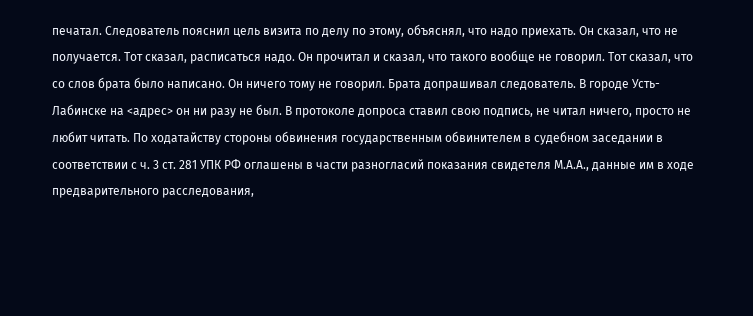печатал. Следователь пояснил цель визита по делу по этому, объяснял, что надо приехать. Он сказал, что не получается. Тот сказал, расписаться надо. Он прочитал и сказал, что такого вообще не говорил. Тот сказал, что со слов брата было написано. Он ничего тому не говорил. Брата допрашивал следователь. В городе Усть-Лабинске на <адрес> он ни разу не был. В протоколе допроса ставил свою подпись, не читал ничего, просто не любит читать. По ходатайству стороны обвинения государственным обвинителем в судебном заседании в соответствии с ч. 3 ст. 281 УПК РФ оглашены в части разногласий показания свидетеля М.А.А., данные им в ходе предварительного расследования,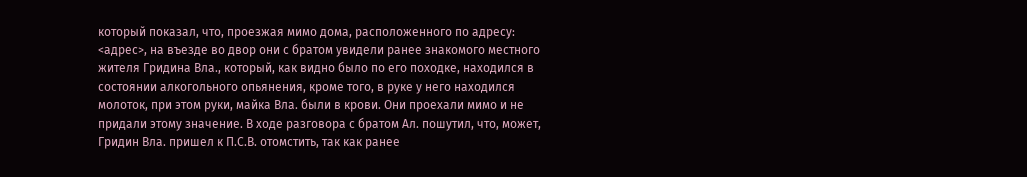который показал, что, проезжая мимо дома, расположенного по адресу: <адрес>, на въезде во двор они с братом увидели ранее знакомого местного жителя Гридина Вла., который, как видно было по его походке, находился в состоянии алкогольного опьянения, кроме того, в руке у него находился молоток, при этом руки, майка Вла. были в крови. Они проехали мимо и не придали этому значение. В ходе разговора с братом Ал. пошутил, что, может, Гридин Вла. пришел к П.С.В. отомстить, так как ранее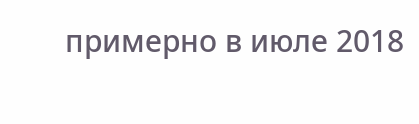примерно в июле 2018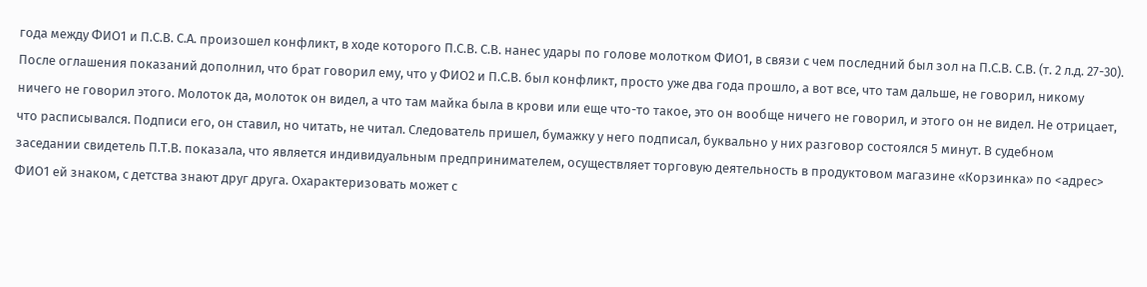года между ФИО1 и П.С.В. С.А. произошел конфликт, в ходе которого П.С.В. С.В. нанес удары по голове молотком ФИО1, в связи с чем последний был зол на П.С.В. С.В. (т. 2 л.д. 27-30). После оглашения показаний дополнил, что брат говорил ему, что у ФИО2 и П.С.В. был конфликт, просто уже два года прошло, а вот все, что там дальше, не говорил, никому ничего не говорил этого. Молоток да, молоток он видел, а что там майка была в крови или еще что-то такое, это он вообще ничего не говорил, и этого он не видел. Не отрицает, что расписывался. Подписи его, он ставил, но читать, не читал. Следователь пришел, бумажку у него подписал, буквально у них разговор состоялся 5 минут. В судебном заседании свидетель П.Т.В. показала, что является индивидуальным предпринимателем, осуществляет торговую деятельность в продуктовом магазине «Корзинка» по <адрес> ФИО1 ей знаком, с детства знают друг друга. Охарактеризовать может с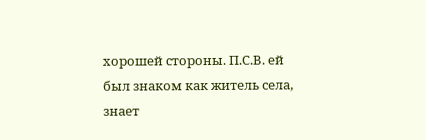хорошей стороны. П.С.В. ей был знаком как житель села, знает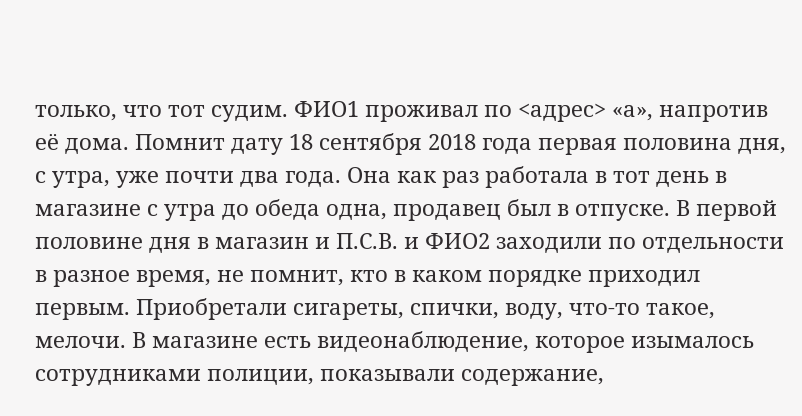только, что тот судим. ФИО1 проживал по <адрес> «а», напротив её дома. Помнит дату 18 сентября 2018 года первая половина дня, с утра, уже почти два года. Она как раз работала в тот день в магазине с утра до обеда одна, продавец был в отпуске. В первой половине дня в магазин и П.С.В. и ФИО2 заходили по отдельности в разное время, не помнит, кто в каком порядке приходил первым. Приобретали сигареты, спички, воду, что-то такое, мелочи. В магазине есть видеонаблюдение, которое изымалось сотрудниками полиции, показывали содержание,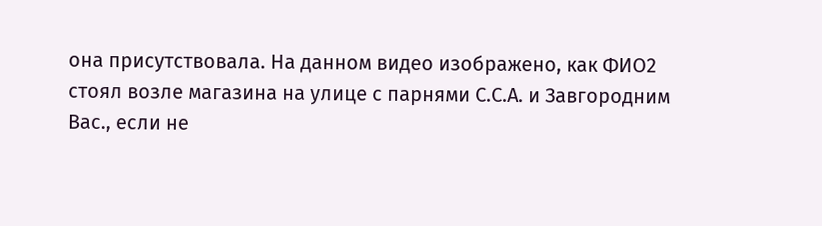она присутствовала. На данном видео изображено, как ФИО2 стоял возле магазина на улице с парнями С.С.А. и Завгородним Вас., если не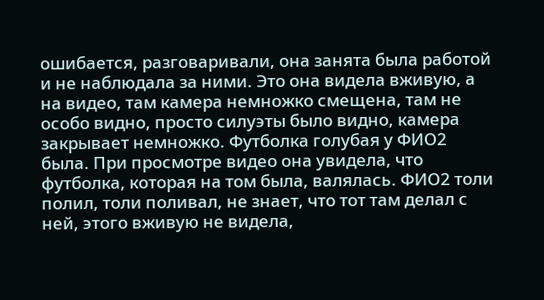ошибается, разговаривали, она занята была работой и не наблюдала за ними. Это она видела вживую, а на видео, там камера немножко смещена, там не особо видно, просто силуэты было видно, камера закрывает немножко. Футболка голубая у ФИО2 была. При просмотре видео она увидела, что футболка, которая на том была, валялась. ФИО2 толи полил, толи поливал, не знает, что тот там делал с ней, этого вживую не видела,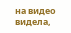на видео видела,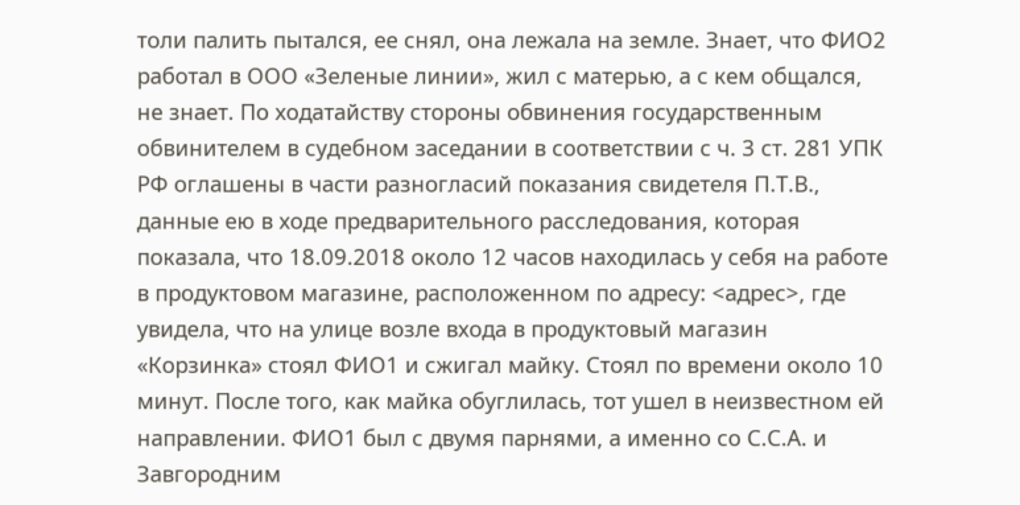толи палить пытался, ее снял, она лежала на земле. Знает, что ФИО2 работал в ООО «Зеленые линии», жил с матерью, а с кем общался, не знает. По ходатайству стороны обвинения государственным обвинителем в судебном заседании в соответствии с ч. 3 ст. 281 УПК РФ оглашены в части разногласий показания свидетеля П.Т.В., данные ею в ходе предварительного расследования, которая показала, что 18.09.2018 около 12 часов находилась у себя на работе в продуктовом магазине, расположенном по адресу: <адрес>, где увидела, что на улице возле входа в продуктовый магазин «Корзинка» стоял ФИО1 и сжигал майку. Стоял по времени около 10 минут. После того, как майка обуглилась, тот ушел в неизвестном ей направлении. ФИО1 был с двумя парнями, а именно со С.С.А. и Завгородним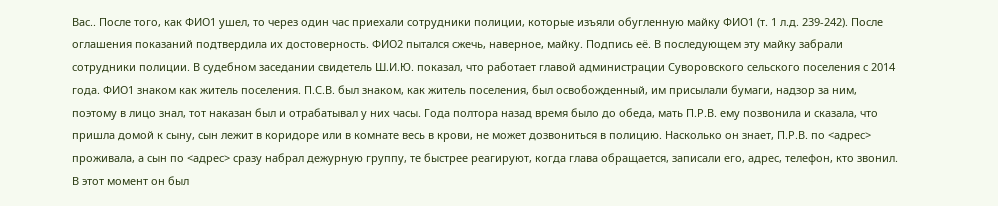Вас.. После того, как ФИО1 ушел, то через один час приехали сотрудники полиции, которые изъяли обугленную майку ФИО1 (т. 1 л.д. 239-242). После оглашения показаний подтвердила их достоверность. ФИО2 пытался сжечь, наверное, майку. Подпись её. В последующем эту майку забрали сотрудники полиции. В судебном заседании свидетель Ш.И.Ю. показал, что работает главой администрации Суворовского сельского поселения с 2014 года. ФИО1 знаком как житель поселения. П.С.В. был знаком, как житель поселения, был освобожденный, им присылали бумаги, надзор за ним, поэтому в лицо знал, тот наказан был и отрабатывал у них часы. Года полтора назад время было до обеда, мать П.Р.В. ему позвонила и сказала, что пришла домой к сыну, сын лежит в коридоре или в комнате весь в крови, не может дозвониться в полицию. Насколько он знает, П.Р.В. по <адрес> проживала, а сын по <адрес> сразу набрал дежурную группу, те быстрее реагируют, когда глава обращается, записали его, адрес, телефон, кто звонил. В этот момент он был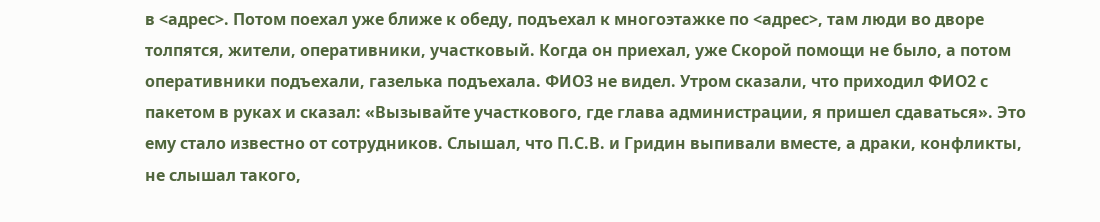в <адрес>. Потом поехал уже ближе к обеду, подъехал к многоэтажке по <адрес>, там люди во дворе толпятся, жители, оперативники, участковый. Когда он приехал, уже Скорой помощи не было, а потом оперативники подъехали, газелька подъехала. ФИО3 не видел. Утром сказали, что приходил ФИО2 с пакетом в руках и сказал: «Вызывайте участкового, где глава администрации, я пришел сдаваться». Это ему стало известно от сотрудников. Слышал, что П.С.В. и Гридин выпивали вместе, а драки, конфликты, не слышал такого,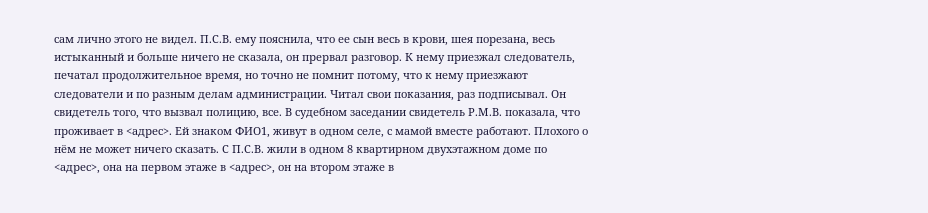сам лично этого не видел. П.С.В. ему пояснила, что ее сын весь в крови, шея порезана, весь истыканный и больше ничего не сказала, он прервал разговор. К нему приезжал следователь, печатал продолжительное время, но точно не помнит потому, что к нему приезжают следователи и по разным делам администрации. Читал свои показания, раз подписывал. Он свидетель того, что вызвал полицию, все. В судебном заседании свидетель Р.М.В. показала, что проживает в <адрес>. Ей знаком ФИО1, живут в одном селе, с мамой вместе работают. Плохого о нём не может ничего сказать. С П.С.В. жили в одном 8 квартирном двухэтажном доме по <адрес>, она на первом этаже в <адрес>, он на втором этаже в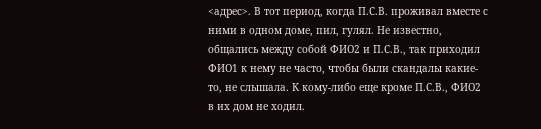<адрес>. В тот период, когда П.С.В. проживал вместе с ними в одном доме, пил, гулял. Не известно, общались между собой ФИО2 и П.С.В., так приходил ФИО1 к нему не часто, чтобы были скандалы какие-то, не слышала. К кому-либо еще кроме П.С.В., ФИО2 в их дом не ходил.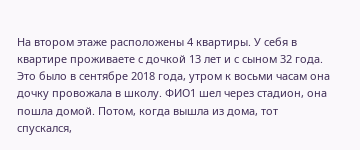На втором этаже расположены 4 квартиры. У себя в квартире проживаете с дочкой 13 лет и с сыном 32 года. Это было в сентябре 2018 года, утром к восьми часам она дочку провожала в школу. ФИО1 шел через стадион, она пошла домой. Потом, когда вышла из дома, тот спускался,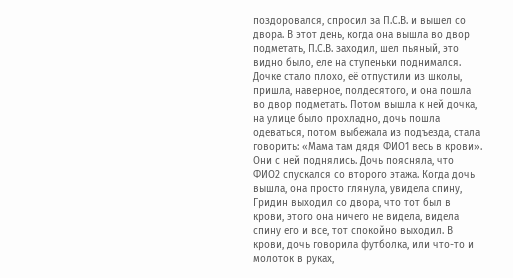поздоровался, спросил за П.С.В. и вышел со двора. В этот день, когда она вышла во двор подметать, П.С.В. заходил, шел пьяный, это видно было, еле на ступеньки поднимался. Дочке стало плохо, её отпустили из школы, пришла, наверное, полдесятого, и она пошла во двор подметать. Потом вышла к ней дочка, на улице было прохладно, дочь пошла одеваться, потом выбежала из подъезда, стала говорить: «Мама там дядя ФИО1 весь в крови». Они с ней поднялись. Дочь поясняла, что ФИО2 спускался со второго этажа. Когда дочь вышла, она просто глянула, увидела спину, Гридин выходил со двора, что тот был в крови, этого она ничего не видела, видела спину его и все, тот спокойно выходил. В крови, дочь говорила футболка, или что-то и молоток в руках,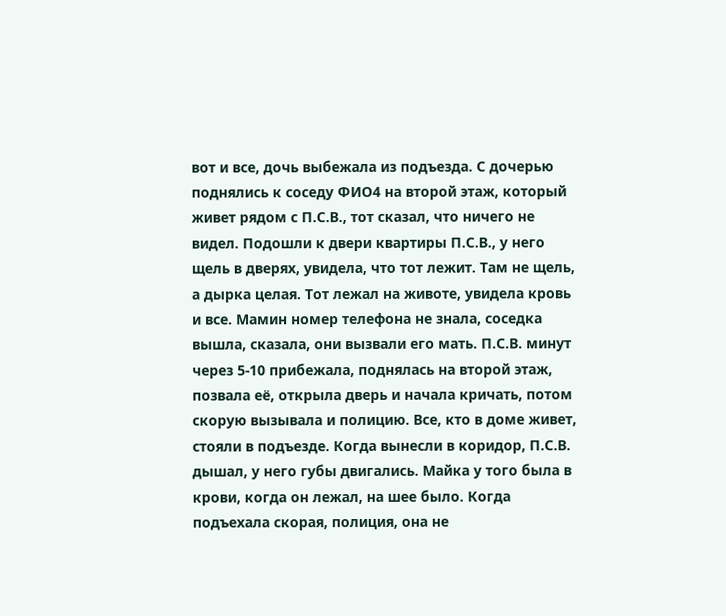вот и все, дочь выбежала из подъезда. С дочерью поднялись к соседу ФИО4 на второй этаж, который живет рядом с П.С.В., тот сказал, что ничего не видел. Подошли к двери квартиры П.С.В., у него щель в дверях, увидела, что тот лежит. Там не щель, а дырка целая. Тот лежал на животе, увидела кровь и все. Мамин номер телефона не знала, соседка вышла, сказала, они вызвали его мать. П.С.В. минут через 5-10 прибежала, поднялась на второй этаж, позвала её, открыла дверь и начала кричать, потом скорую вызывала и полицию. Все, кто в доме живет, стояли в подъезде. Когда вынесли в коридор, П.С.В. дышал, у него губы двигались. Майка у того была в крови, когда он лежал, на шее было. Когда подъехала скорая, полиция, она не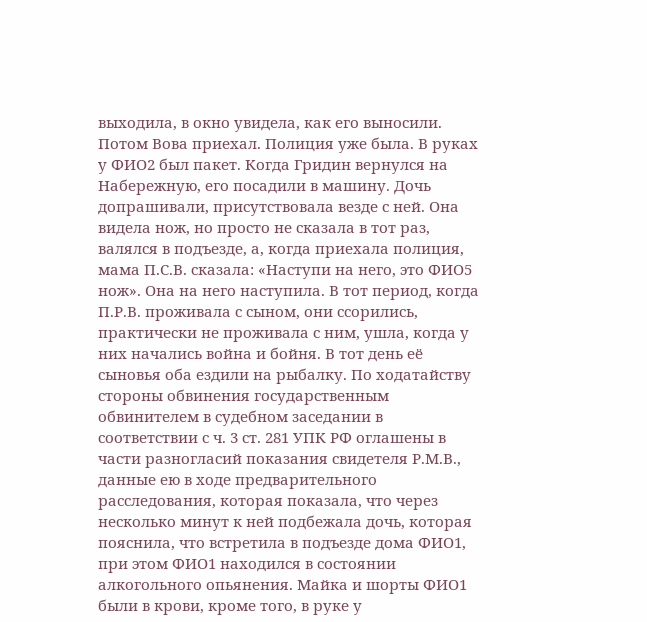выходила, в окно увидела, как его выносили. Потом Вова приехал. Полиция уже была. В руках у ФИО2 был пакет. Когда Гридин вернулся на Набережную, его посадили в машину. Дочь допрашивали, присутствовала везде с ней. Она видела нож, но просто не сказала в тот раз, валялся в подъезде, а, когда приехала полиция, мама П.С.В. сказала: «Наступи на него, это ФИО5 нож». Она на него наступила. В тот период, когда П.Р.В. проживала с сыном, они ссорились, практически не проживала с ним, ушла, когда у них начались война и бойня. В тот день её сыновья оба ездили на рыбалку. По ходатайству стороны обвинения государственным обвинителем в судебном заседании в соответствии с ч. 3 ст. 281 УПК РФ оглашены в части разногласий показания свидетеля Р.М.В., данные ею в ходе предварительного расследования, которая показала, что через несколько минут к ней подбежала дочь, которая пояснила, что встретила в подъезде дома ФИО1, при этом ФИО1 находился в состоянии алкогольного опьянения. Майка и шорты ФИО1 были в крови, кроме того, в руке у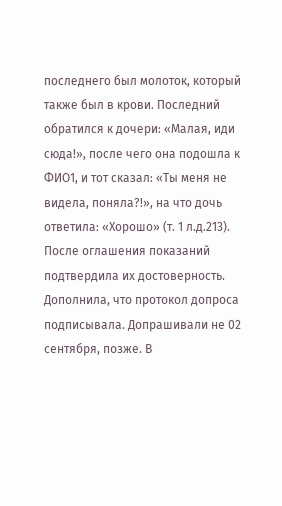последнего был молоток, который также был в крови. Последний обратился к дочери: «Малая, иди сюда!», после чего она подошла к ФИО1, и тот сказал: «Ты меня не видела, поняла?!», на что дочь ответила: «Хорошо» (т. 1 л.д.213). После оглашения показаний подтвердила их достоверность. Дополнила, что протокол допроса подписывала. Допрашивали не 02 сентября, позже. В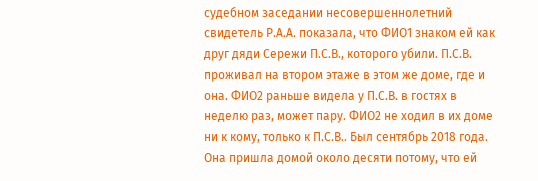судебном заседании несовершеннолетний свидетель Р.А.А. показала, что ФИО1 знаком ей как друг дяди Сережи П.С.В., которого убили. П.С.В. проживал на втором этаже в этом же доме, где и она. ФИО2 раньше видела у П.С.В. в гостях в неделю раз, может пару. ФИО2 не ходил в их доме ни к кому, только к П.С.В.. Был сентябрь 2018 года. Она пришла домой около десяти потому, что ей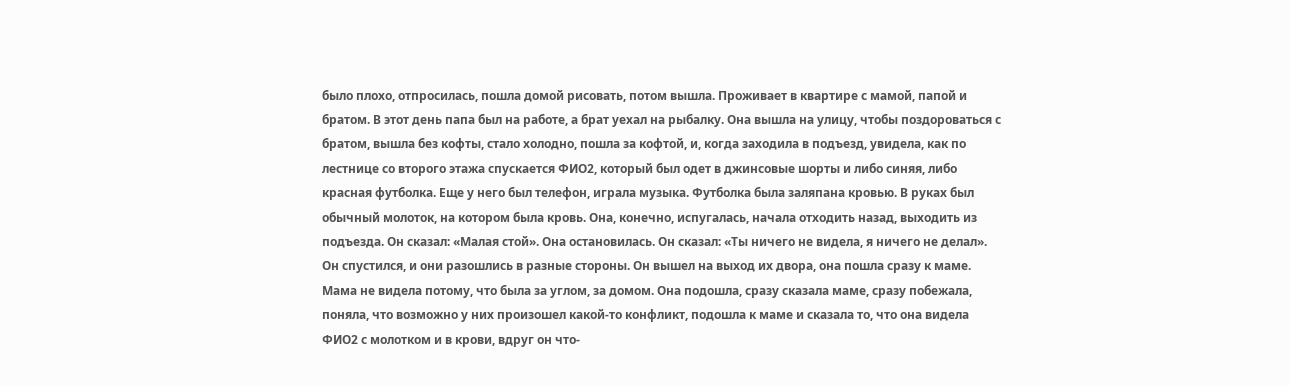было плохо, отпросилась, пошла домой рисовать, потом вышла. Проживает в квартире с мамой, папой и братом. В этот день папа был на работе, а брат уехал на рыбалку. Она вышла на улицу, чтобы поздороваться с братом, вышла без кофты, стало холодно, пошла за кофтой, и, когда заходила в подъезд, увидела, как по лестнице со второго этажа спускается ФИО2, который был одет в джинсовые шорты и либо синяя, либо красная футболка. Еще у него был телефон, играла музыка. Футболка была заляпана кровью. В руках был обычный молоток, на котором была кровь. Она, конечно, испугалась, начала отходить назад, выходить из подъезда. Он сказал: «Малая стой». Она остановилась. Он сказал: «Ты ничего не видела, я ничего не делал». Он спустился, и они разошлись в разные стороны. Он вышел на выход их двора, она пошла сразу к маме. Мама не видела потому, что была за углом, за домом. Она подошла, сразу сказала маме, сразу побежала, поняла, что возможно у них произошел какой-то конфликт, подошла к маме и сказала то, что она видела ФИО2 с молотком и в крови, вдруг он что-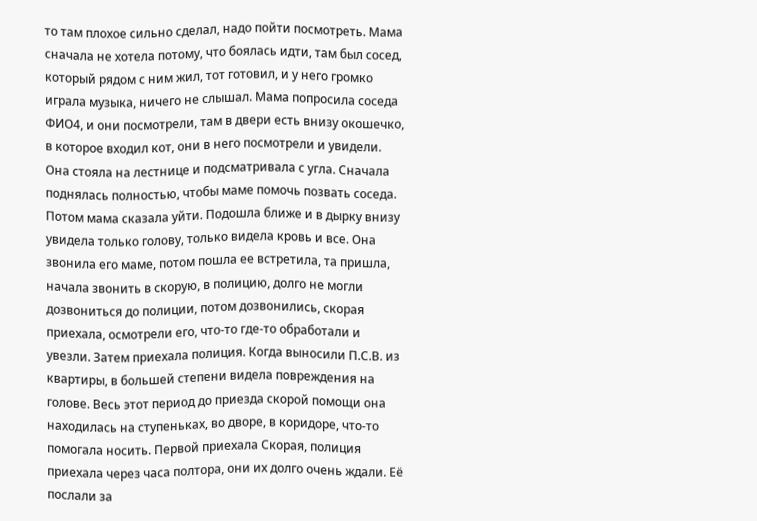то там плохое сильно сделал, надо пойти посмотреть. Мама сначала не хотела потому, что боялась идти, там был сосед, который рядом с ним жил, тот готовил, и у него громко играла музыка, ничего не слышал. Мама попросила соседа ФИО4, и они посмотрели, там в двери есть внизу окошечко, в которое входил кот, они в него посмотрели и увидели. Она стояла на лестнице и подсматривала с угла. Сначала поднялась полностью, чтобы маме помочь позвать соседа. Потом мама сказала уйти. Подошла ближе и в дырку внизу увидела только голову, только видела кровь и все. Она звонила его маме, потом пошла ее встретила, та пришла, начала звонить в скорую, в полицию, долго не могли дозвониться до полиции, потом дозвонились, скорая приехала, осмотрели его, что-то где-то обработали и увезли. Затем приехала полиция. Когда выносили П.С.В. из квартиры, в большей степени видела повреждения на голове. Весь этот период до приезда скорой помощи она находилась на ступеньках, во дворе, в коридоре, что-то помогала носить. Первой приехала Скорая, полиция приехала через часа полтора, они их долго очень ждали. Её послали за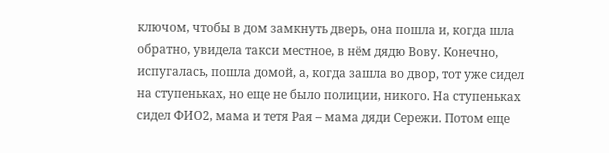ключом, чтобы в дом замкнуть дверь, она пошла и, когда шла обратно, увидела такси местное, в нём дядю Вову. Конечно, испугалась, пошла домой, а, когда зашла во двор, тот уже сидел на ступеньках, но еще не было полиции, никого. На ступеньках сидел ФИО2, мама и тетя Рая – мама дяди Сережи. Потом еще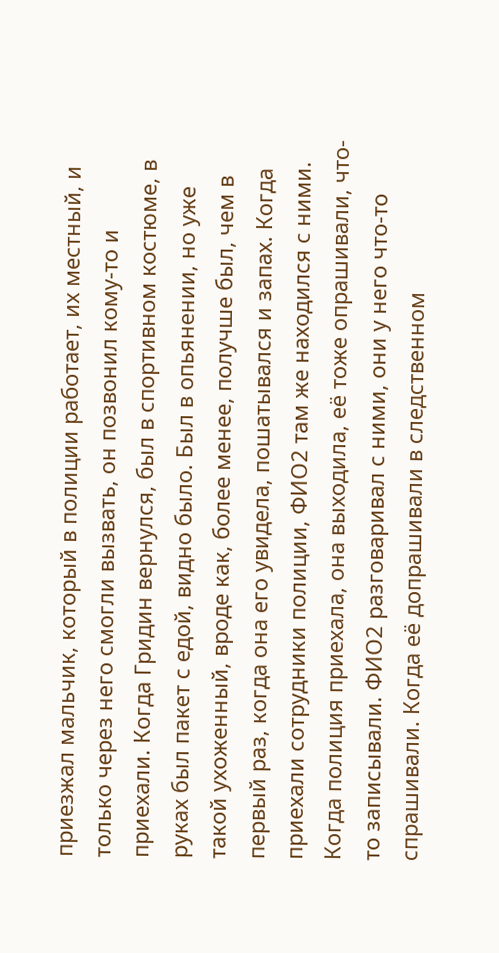приезжал мальчик, который в полиции работает, их местный, и только через него смогли вызвать, он позвонил кому-то и приехали. Когда Гридин вернулся, был в спортивном костюме, в руках был пакет с едой, видно было. Был в опьянении, но уже такой ухоженный, вроде как, более менее, получше был, чем в первый раз, когда она его увидела, пошатывался и запах. Когда приехали сотрудники полиции, ФИО2 там же находился с ними. Когда полиция приехала, она выходила, её тоже опрашивали, что-то записывали. ФИО2 разговаривал с ними, они у него что-то спрашивали. Когда её допрашивали в следственном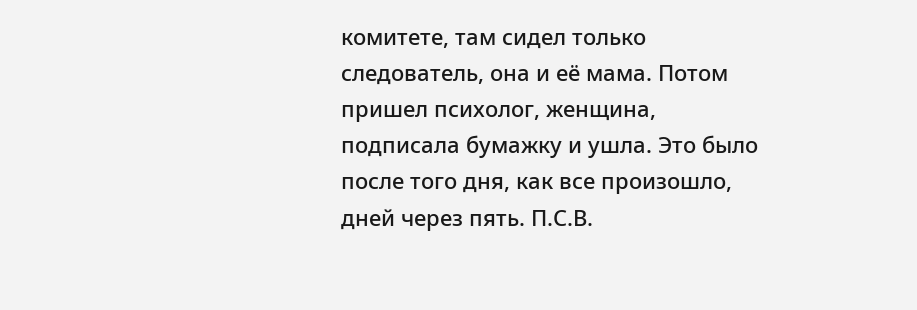комитете, там сидел только следователь, она и её мама. Потом пришел психолог, женщина, подписала бумажку и ушла. Это было после того дня, как все произошло, дней через пять. П.С.В.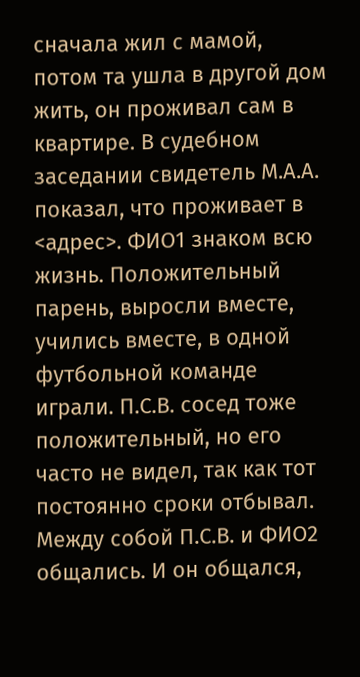сначала жил с мамой, потом та ушла в другой дом жить, он проживал сам в квартире. В судебном заседании свидетель М.А.А. показал, что проживает в <адрес>. ФИО1 знаком всю жизнь. Положительный парень, выросли вместе, учились вместе, в одной футбольной команде играли. П.С.В. сосед тоже положительный, но его часто не видел, так как тот постоянно сроки отбывал. Между собой П.С.В. и ФИО2 общались. И он общался,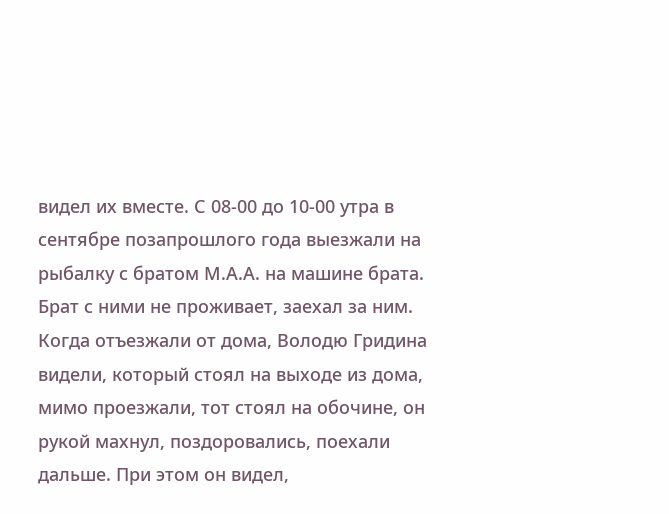видел их вместе. С 08-00 до 10-00 утра в сентябре позапрошлого года выезжали на рыбалку с братом М.А.А. на машине брата. Брат с ними не проживает, заехал за ним. Когда отъезжали от дома, Володю Гридина видели, который стоял на выходе из дома, мимо проезжали, тот стоял на обочине, он рукой махнул, поздоровались, поехали дальше. При этом он видел,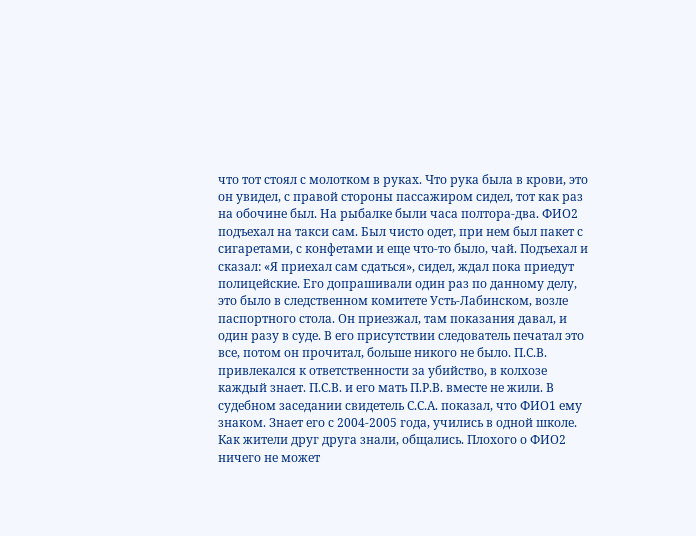что тот стоял с молотком в руках. Что рука была в крови, это он увидел, с правой стороны пассажиром сидел, тот как раз на обочине был. На рыбалке были часа полтора-два. ФИО2 подъехал на такси сам. Был чисто одет, при нем был пакет с сигаретами, с конфетами и еще что-то было, чай. Подъехал и сказал: «Я приехал сам сдаться», сидел, ждал пока приедут полицейские. Его допрашивали один раз по данному делу, это было в следственном комитете Усть-Лабинском, возле паспортного стола. Он приезжал, там показания давал, и один разу в суде. В его присутствии следователь печатал это все, потом он прочитал, больше никого не было. П.С.В. привлекался к ответственности за убийство, в колхозе каждый знает. П.С.В. и его мать П.Р.В. вместе не жили. В судебном заседании свидетель С.С.А. показал, что ФИО1 ему знаком. Знает его с 2004-2005 года, учились в одной школе. Как жители друг друга знали, общались. Плохого о ФИО2 ничего не может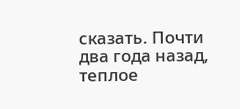сказать. Почти два года назад, теплое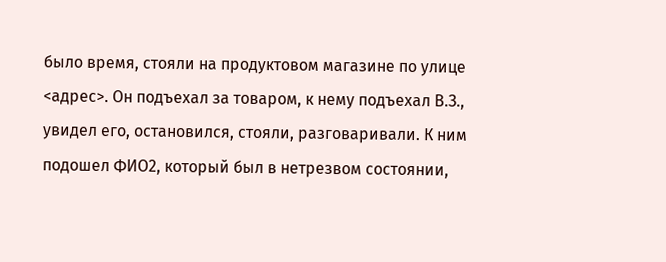было время, стояли на продуктовом магазине по улице <адрес>. Он подъехал за товаром, к нему подъехал В.З., увидел его, остановился, стояли, разговаривали. К ним подошел ФИО2, который был в нетрезвом состоянии,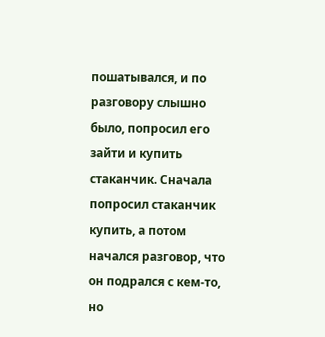пошатывался, и по разговору слышно было, попросил его зайти и купить стаканчик. Сначала попросил стаканчик купить, а потом начался разговор, что он подрался с кем-то, но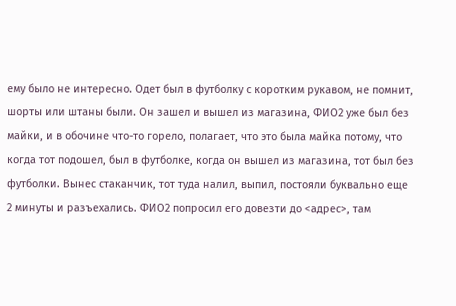ему было не интересно. Одет был в футболку с коротким рукавом, не помнит, шорты или штаны были. Он зашел и вышел из магазина, ФИО2 уже был без майки, и в обочине что-то горело, полагает, что это была майка потому, что когда тот подошел, был в футболке, когда он вышел из магазина, тот был без футболки. Вынес стаканчик, тот туда налил, выпил, постояли буквально еще 2 минуты и разъехались. ФИО2 попросил его довезти до <адрес>, там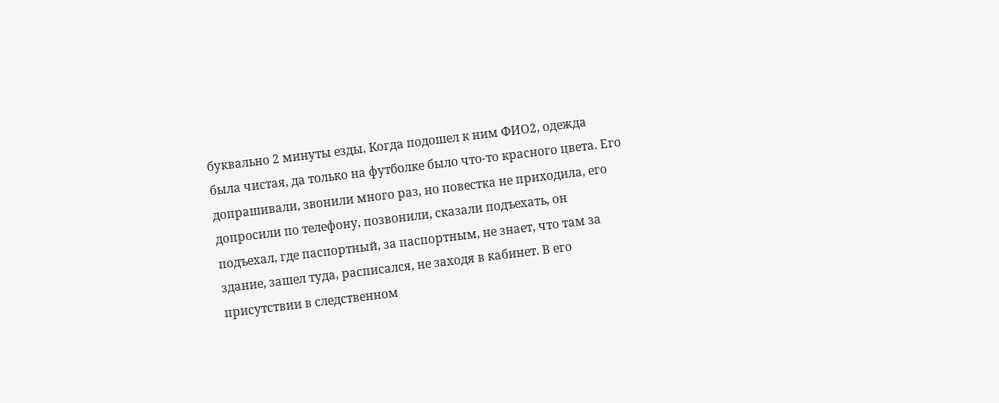буквально 2 минуты езды. Когда подошел к ним ФИО2, одежда была чистая, да только на футболке было что-то красного цвета. Его допрашивали, звонили много раз, но повестка не приходила, его допросили по телефону, позвонили, сказали подъехать, он подъехал, где паспортный, за паспортным, не знает, что там за здание, зашел туда, расписался, не заходя в кабинет. В его присутствии в следственном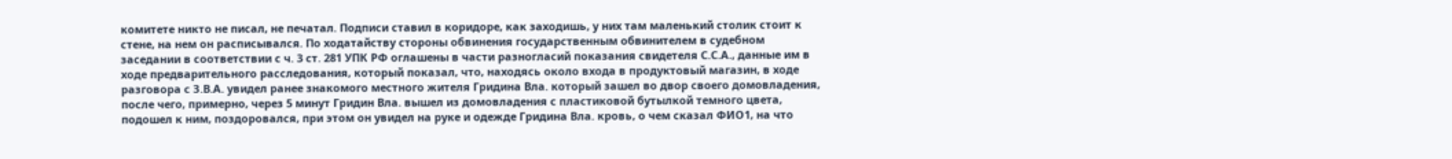комитете никто не писал, не печатал. Подписи ставил в коридоре, как заходишь, у них там маленький столик стоит к стене, на нем он расписывался. По ходатайству стороны обвинения государственным обвинителем в судебном заседании в соответствии с ч. 3 ст. 281 УПК РФ оглашены в части разногласий показания свидетеля С.С.А., данные им в ходе предварительного расследования, который показал, что, находясь около входа в продуктовый магазин, в ходе разговора с З.В.А. увидел ранее знакомого местного жителя Гридина Вла. который зашел во двор своего домовладения, после чего, примерно, через 5 минут Гридин Вла. вышел из домовладения с пластиковой бутылкой темного цвета, подошел к ним, поздоровался, при этом он увидел на руке и одежде Гридина Вла. кровь, о чем сказал ФИО1, на что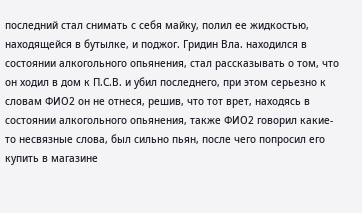последний стал снимать с себя майку, полил ее жидкостью, находящейся в бутылке, и поджог. Гридин Вла. находился в состоянии алкогольного опьянения, стал рассказывать о том, что он ходил в дом к П.С.В. и убил последнего, при этом серьезно к словам ФИО2 он не отнеся, решив, что тот врет, находясь в состоянии алкогольного опьянения, также ФИО2 говорил какие-то несвязные слова, был сильно пьян, после чего попросил его купить в магазине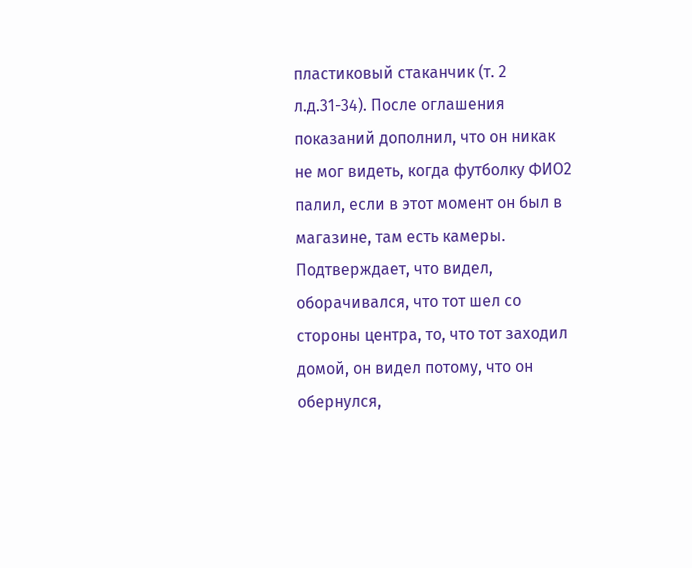пластиковый стаканчик (т. 2 л.д.31-34). После оглашения показаний дополнил, что он никак не мог видеть, когда футболку ФИО2 палил, если в этот момент он был в магазине, там есть камеры. Подтверждает, что видел, оборачивался, что тот шел со стороны центра, то, что тот заходил домой, он видел потому, что он обернулся,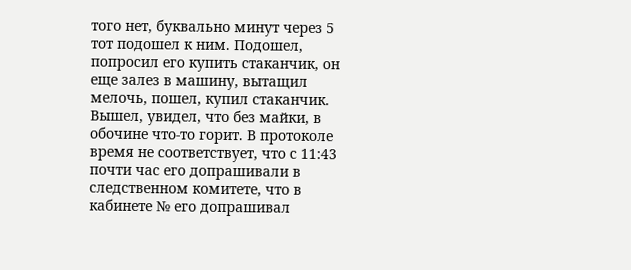того нет, буквально минут через 5 тот подошел к ним. Подошел, попросил его купить стаканчик, он еще залез в машину, вытащил мелочь, пошел, купил стаканчик. Вышел, увидел, что без майки, в обочине что-то горит. В протоколе время не соответствует, что с 11:43 почти час его допрашивали в следственном комитете, что в кабинете № его допрашивал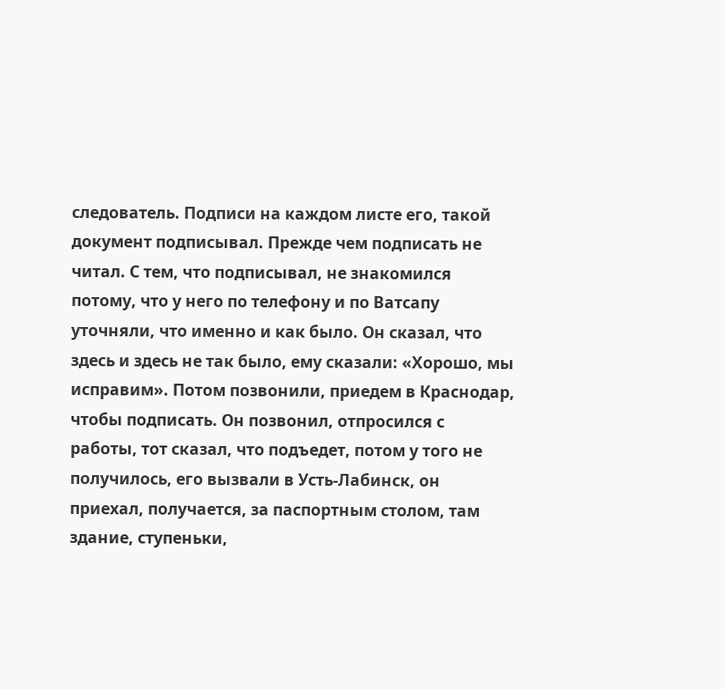следователь. Подписи на каждом листе его, такой документ подписывал. Прежде чем подписать не читал. С тем, что подписывал, не знакомился потому, что у него по телефону и по Ватсапу уточняли, что именно и как было. Он сказал, что здесь и здесь не так было, ему сказали: «Хорошо, мы исправим». Потом позвонили, приедем в Краснодар, чтобы подписать. Он позвонил, отпросился с работы, тот сказал, что подъедет, потом у того не получилось, его вызвали в Усть-Лабинск, он приехал, получается, за паспортным столом, там здание, ступеньки,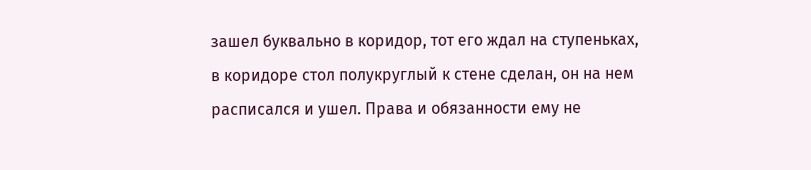зашел буквально в коридор, тот его ждал на ступеньках, в коридоре стол полукруглый к стене сделан, он на нем расписался и ушел. Права и обязанности ему не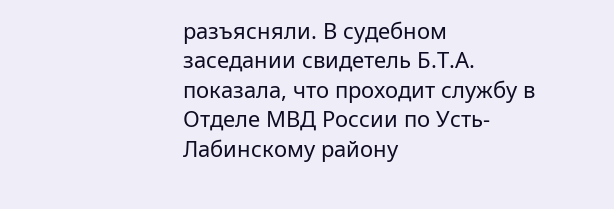разъясняли. В судебном заседании свидетель Б.Т.А. показала, что проходит службу в Отделе МВД России по Усть-Лабинскому району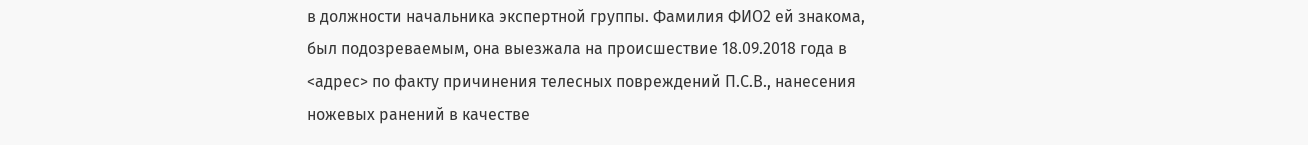в должности начальника экспертной группы. Фамилия ФИО2 ей знакома, был подозреваемым, она выезжала на происшествие 18.09.2018 года в <адрес> по факту причинения телесных повреждений П.С.В., нанесения ножевых ранений в качестве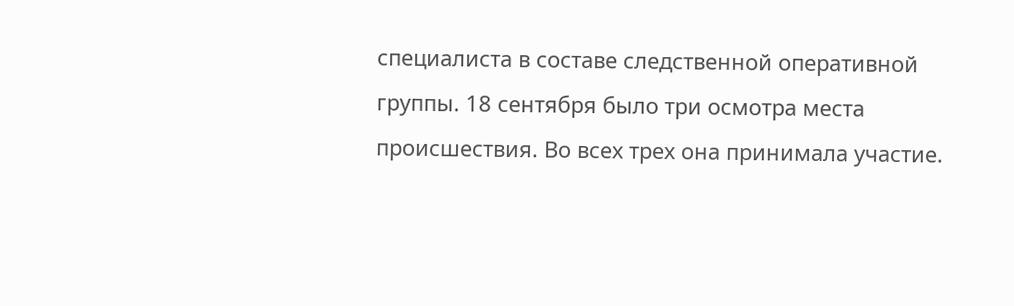специалиста в составе следственной оперативной группы. 18 сентября было три осмотра места происшествия. Во всех трех она принимала участие.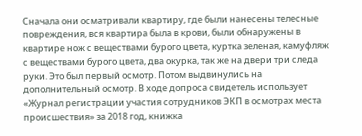Сначала они осматривали квартиру, где были нанесены телесные повреждения, вся квартира была в крови, были обнаружены в квартире нож с веществами бурого цвета, куртка зеленая, камуфляж с веществами бурого цвета, два окурка, так же на двери три следа руки. Это был первый осмотр. Потом выдвинулись на дополнительный осмотр. В ходе допроса свидетель использует «Журнал регистрации участия сотрудников ЭКП в осмотрах места происшествия» за 2018 год, книжка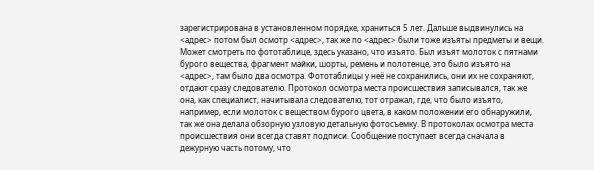зарегистрирована в установленном порядке, храниться 5 лет. Дальше выдвинулись на <адрес> потом был осмотр <адрес>, так же по <адрес> были тоже изъяты предметы и вещи. Может смотреть по фототаблице, здесь указано, что изъято. Был изъят молоток с пятнами бурого вещества, фрагмент майки, шорты, ремень и полотенце, это было изъято на <адрес>, там было два осмотра. Фототаблицы у неё не сохранились, они их не сохраняют, отдают сразу следователю. Протокол осмотра места происшествия записывался, так же она, как специалист, начитывала следователю, тот отражал, где, что было изъято, например, если молоток с веществом бурого цвета, в каком положении его обнаружили, так же она делала обзорную узловую детальную фотосъемку. В протоколах осмотра места происшествия они всегда ставят подписи. Сообщение поступает всегда сначала в дежурную часть потому, что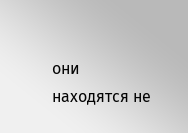они находятся не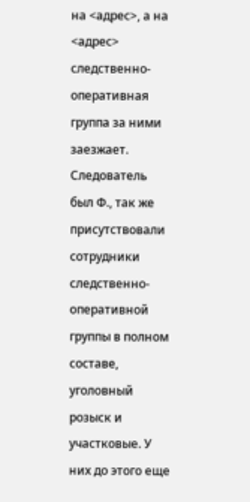на <адрес>, а на <адрес> следственно-оперативная группа за ними заезжает. Следователь был Ф., так же присутствовали сотрудники следственно-оперативной группы в полном составе, уголовный розыск и участковые. У них до этого еще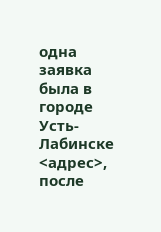одна заявка была в городе Усть-Лабинске <адрес>, после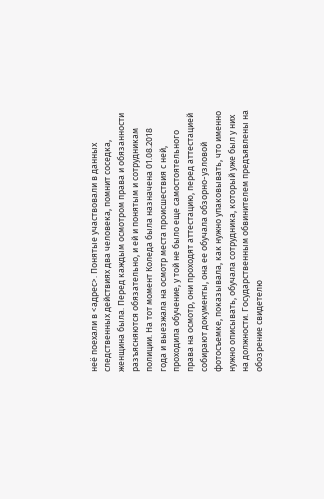неё поехали в <адрес>. Понятые участвовали в данных следственных действиях два человека, помнит соседка, женщина была. Перед каждым осмотром права и обязанности разъясняются обязательно, и ей и понятым и сотрудникам полиции. На тот момент Коледа была назначена 01.08.2018 года и выезжала на осмотр места происшествия с ней, проходила обучение, у той не было еще самостоятельного права на осмотр, они проходят аттестацию, перед аттестацией собирают документы, она ее обучала обзорно-узловой фотосъемке, показывала, как нужно упаковывать, что именно нужно описывать, обучала сотрудника, который уже был у них на должности. Государственным обвинителем предъявлены на обозрение свидетелю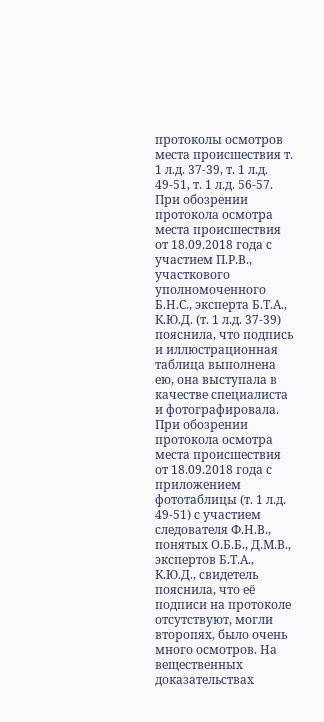протоколы осмотров места происшествия т. 1 л.д. 37-39, т. 1 л.д. 49-51, т. 1 л.д. 56-57. При обозрении протокола осмотра места происшествия от 18.09.2018 года с участием П.Р.В., участкового уполномоченного Б.Н.С., эксперта Б.Т.А., К.Ю.Д. (т. 1 л.д. 37-39) пояснила, что подпись и иллюстрационная таблица выполнена ею, она выступала в качестве специалиста и фотографировала. При обозрении протокола осмотра места происшествия от 18.09.2018 года с приложением фототаблицы (т. 1 л.д. 49-51) с участием следователя Ф.Н.В., понятых О.Б.Б., Д.М.В., экспертов Б.Т.А., К.Ю.Д., свидетель пояснила, что её подписи на протоколе отсутствуют, могли второпях, было очень много осмотров. На вещественных доказательствах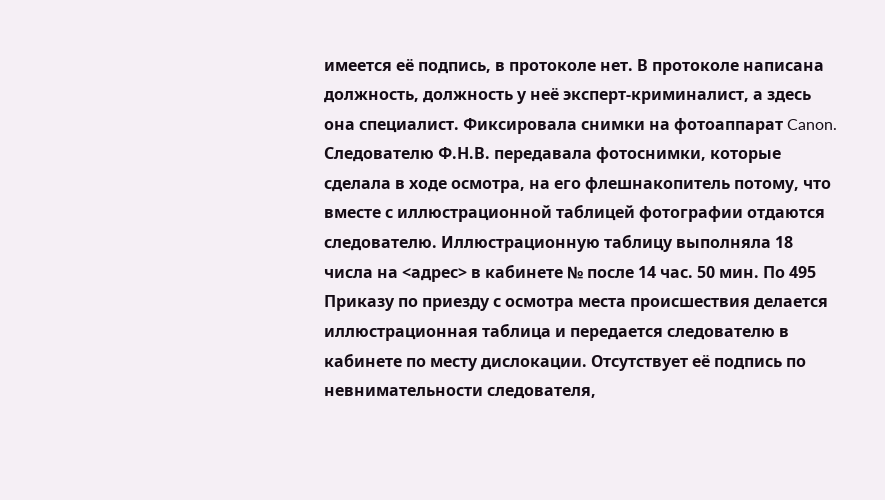имеется её подпись, в протоколе нет. В протоколе написана должность, должность у неё эксперт-криминалист, а здесь она специалист. Фиксировала снимки на фотоаппарат Canon. Следователю Ф.Н.В. передавала фотоснимки, которые сделала в ходе осмотра, на его флешнакопитель потому, что вместе с иллюстрационной таблицей фотографии отдаются следователю. Иллюстрационную таблицу выполняла 18 числа на <адрес> в кабинете № после 14 час. 50 мин. По 495 Приказу по приезду с осмотра места происшествия делается иллюстрационная таблица и передается следователю в кабинете по месту дислокации. Отсутствует её подпись по невнимательности следователя,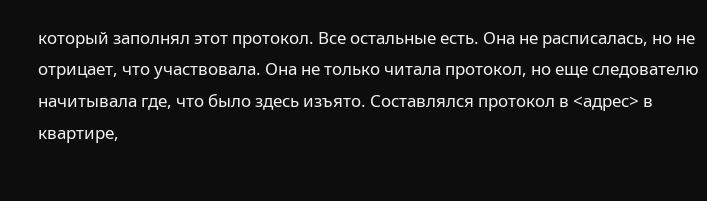который заполнял этот протокол. Все остальные есть. Она не расписалась, но не отрицает, что участвовала. Она не только читала протокол, но еще следователю начитывала где, что было здесь изъято. Составлялся протокол в <адрес> в квартире,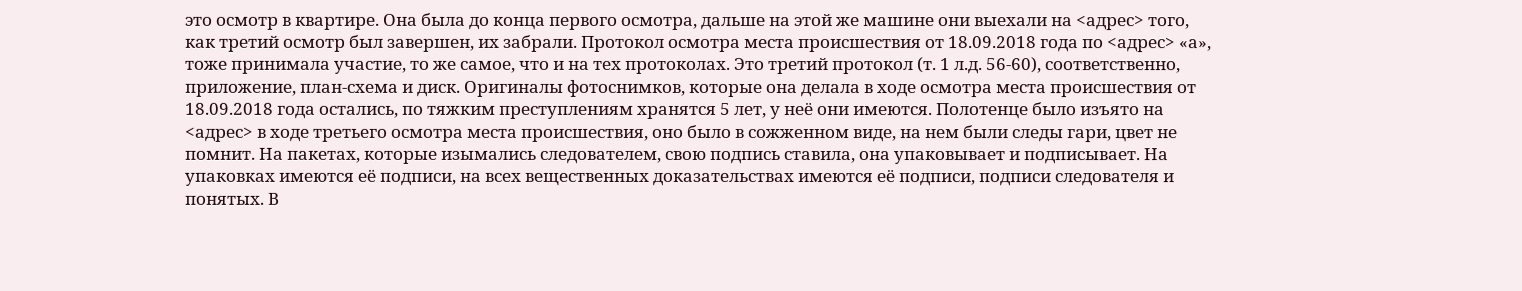это осмотр в квартире. Она была до конца первого осмотра, дальше на этой же машине они выехали на <адрес> того, как третий осмотр был завершен, их забрали. Протокол осмотра места происшествия от 18.09.2018 года по <адрес> «а», тоже принимала участие, то же самое, что и на тех протоколах. Это третий протокол (т. 1 л.д. 56-60), соответственно, приложение, план-схема и диск. Оригиналы фотоснимков, которые она делала в ходе осмотра места происшествия от 18.09.2018 года остались, по тяжким преступлениям хранятся 5 лет, у неё они имеются. Полотенце было изъято на <адрес> в ходе третьего осмотра места происшествия, оно было в сожженном виде, на нем были следы гари, цвет не помнит. На пакетах, которые изымались следователем, свою подпись ставила, она упаковывает и подписывает. На упаковках имеются её подписи, на всех вещественных доказательствах имеются её подписи, подписи следователя и понятых. В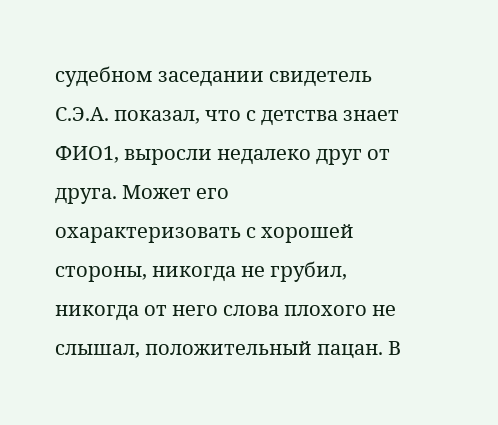судебном заседании свидетель С.Э.А. показал, что с детства знает ФИО1, выросли недалеко друг от друга. Может его охарактеризовать с хорошей стороны, никогда не грубил, никогда от него слова плохого не слышал, положительный пацан. В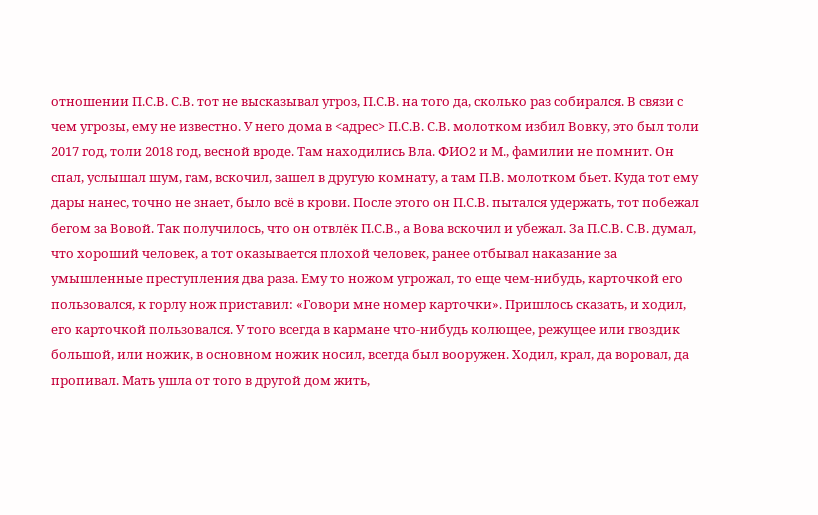отношении П.С.В. С.В. тот не высказывал угроз, П.С.В. на того да, сколько раз собирался. В связи с чем угрозы, ему не известно. У него дома в <адрес> П.С.В. С.В. молотком избил Вовку, это был толи 2017 год, толи 2018 год, весной вроде. Там находились Вла. ФИО2 и М., фамилии не помнит. Он спал, услышал шум, гам, вскочил, зашел в другую комнату, а там П.В. молотком бьет. Куда тот ему дары нанес, точно не знает, было всё в крови. После этого он П.С.В. пытался удержать, тот побежал бегом за Вовой. Так получилось, что он отвлёк П.С.В., а Вова вскочил и убежал. За П.С.В. С.В. думал, что хороший человек, а тот оказывается плохой человек, ранее отбывал наказание за умышленные преступления два раза. Ему то ножом угрожал, то еще чем-нибудь, карточкой его пользовался, к горлу нож приставил: «Говори мне номер карточки». Пришлось сказать, и ходил, его карточкой пользовался. У того всегда в кармане что-нибудь колющее, режущее или гвоздик большой, или ножик, в основном ножик носил, всегда был вооружен. Ходил, крал, да воровал, да пропивал. Мать ушла от того в другой дом жить,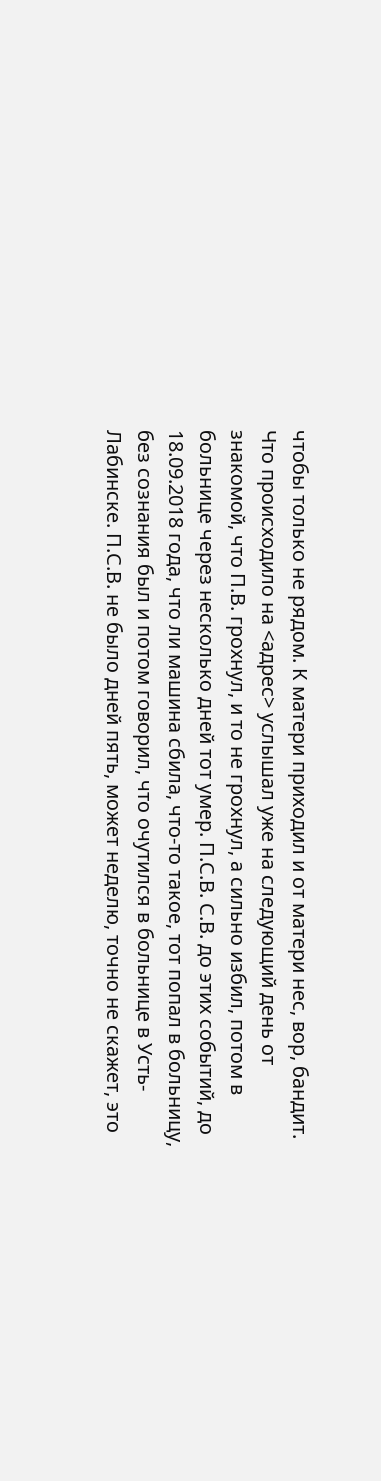чтобы только не рядом. К матери приходил и от матери нес, вор, бандит. Что происходило на <адрес> услышал уже на следующий день от знакомой, что П.В. грохнул, и то не грохнул, а сильно избил, потом в больнице через несколько дней тот умер. П.С.В. С.В. до этих событий, до 18.09.2018 года, что ли машина сбила, что-то такое, тот попал в больницу, без сознания был и потом говорил, что очутился в больнице в Усть-Лабинске. П.С.В. не было дней пять, может неделю, точно не скажет, это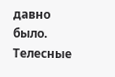давно было. Телесные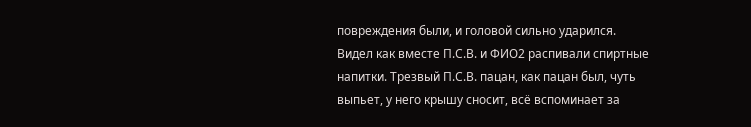повреждения были, и головой сильно ударился. Видел как вместе П.С.В. и ФИО2 распивали спиртные напитки. Трезвый П.С.В. пацан, как пацан был, чуть выпьет, у него крышу сносит, всё вспоминает за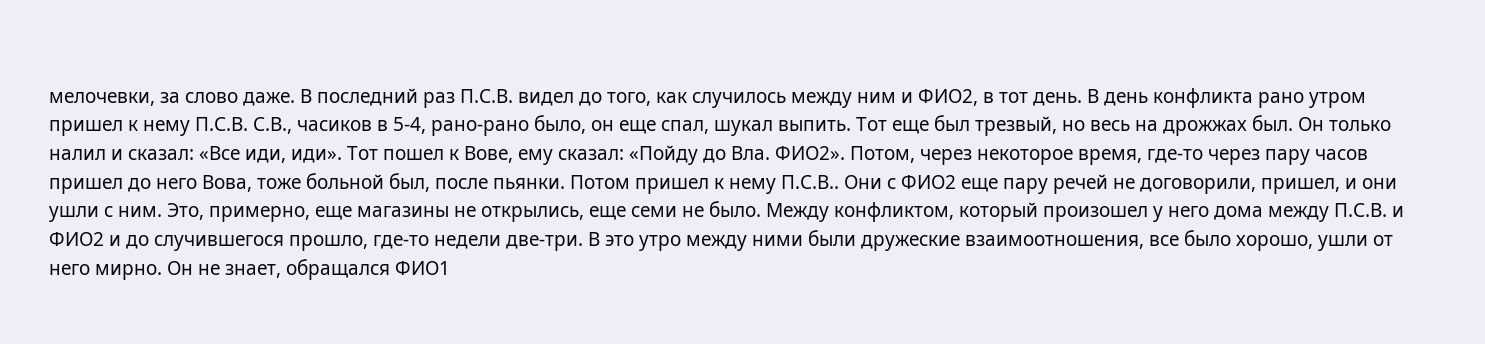мелочевки, за слово даже. В последний раз П.С.В. видел до того, как случилось между ним и ФИО2, в тот день. В день конфликта рано утром пришел к нему П.С.В. С.В., часиков в 5-4, рано-рано было, он еще спал, шукал выпить. Тот еще был трезвый, но весь на дрожжах был. Он только налил и сказал: «Все иди, иди». Тот пошел к Вове, ему сказал: «Пойду до Вла. ФИО2». Потом, через некоторое время, где-то через пару часов пришел до него Вова, тоже больной был, после пьянки. Потом пришел к нему П.С.В.. Они с ФИО2 еще пару речей не договорили, пришел, и они ушли с ним. Это, примерно, еще магазины не открылись, еще семи не было. Между конфликтом, который произошел у него дома между П.С.В. и ФИО2 и до случившегося прошло, где-то недели две-три. В это утро между ними были дружеские взаимоотношения, все было хорошо, ушли от него мирно. Он не знает, обращался ФИО1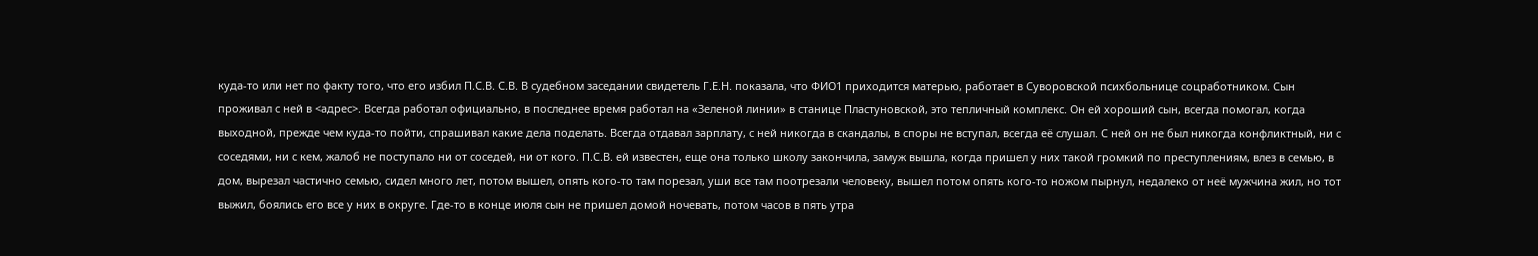куда-то или нет по факту того, что его избил П.С.В. С.В. В судебном заседании свидетель Г.Е.Н. показала, что ФИО1 приходится матерью, работает в Суворовской психбольнице соцработником. Сын проживал с ней в <адрес>. Всегда работал официально, в последнее время работал на «Зеленой линии» в станице Пластуновской, это тепличный комплекс. Он ей хороший сын, всегда помогал, когда выходной, прежде чем куда-то пойти, спрашивал какие дела поделать. Всегда отдавал зарплату, с ней никогда в скандалы, в споры не вступал, всегда её слушал. С ней он не был никогда конфликтный, ни с соседями, ни с кем, жалоб не поступало ни от соседей, ни от кого. П.С.В. ей известен, еще она только школу закончила, замуж вышла, когда пришел у них такой громкий по преступлениям, влез в семью, в дом, вырезал частично семью, сидел много лет, потом вышел, опять кого-то там порезал, уши все там поотрезали человеку, вышел потом опять кого-то ножом пырнул, недалеко от неё мужчина жил, но тот выжил, боялись его все у них в округе. Где-то в конце июля сын не пришел домой ночевать, потом часов в пять утра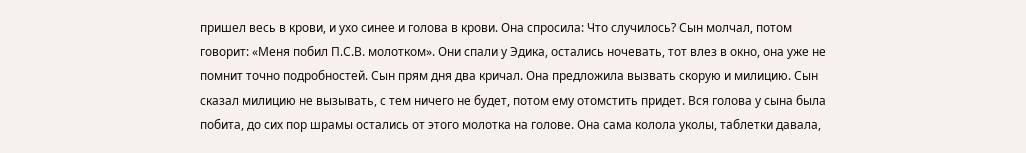пришел весь в крови, и ухо синее и голова в крови. Она спросила: Что случилось? Сын молчал, потом говорит: «Меня побил П.С.В. молотком». Они спали у Эдика, остались ночевать, тот влез в окно, она уже не помнит точно подробностей. Сын прям дня два кричал. Она предложила вызвать скорую и милицию. Сын сказал милицию не вызывать, с тем ничего не будет, потом ему отомстить придет. Вся голова у сына была побита, до сих пор шрамы остались от этого молотка на голове. Она сама колола уколы, таблетки давала,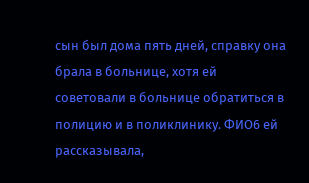сын был дома пять дней, справку она брала в больнице, хотя ей советовали в больнице обратиться в полицию и в поликлинику. ФИО6 ей рассказывала,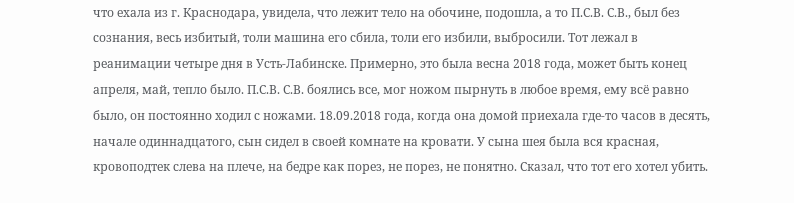что ехала из г. Краснодара, увидела, что лежит тело на обочине, подошла, а то П.С.В. С.В., был без сознания, весь избитый, толи машина его сбила, толи его избили, выбросили. Тот лежал в реанимации четыре дня в Усть-Лабинске. Примерно, это была весна 2018 года, может быть конец апреля, май, тепло было. П.С.В. С.В. боялись все, мог ножом пырнуть в любое время, ему всё равно было, он постоянно ходил с ножами. 18.09.2018 года, когда она домой приехала где-то часов в десять, начале одиннадцатого, сын сидел в своей комнате на кровати. У сына шея была вся красная, кровоподтек слева на плече, на бедре как порез, не порез, не понятно. Сказал, что тот его хотел убить.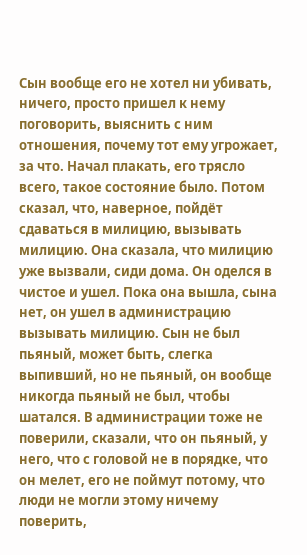Сын вообще его не хотел ни убивать, ничего, просто пришел к нему поговорить, выяснить с ним отношения, почему тот ему угрожает, за что. Начал плакать, его трясло всего, такое состояние было. Потом сказал, что, наверное, пойдёт сдаваться в милицию, вызывать милицию. Она сказала, что милицию уже вызвали, сиди дома. Он оделся в чистое и ушел. Пока она вышла, сына нет, он ушел в администрацию вызывать милицию. Сын не был пьяный, может быть, слегка выпивший, но не пьяный, он вообще никогда пьяный не был, чтобы шатался. В администрации тоже не поверили, сказали, что он пьяный, у него, что с головой не в порядке, что он мелет, его не поймут потому, что люди не могли этому ничему поверить,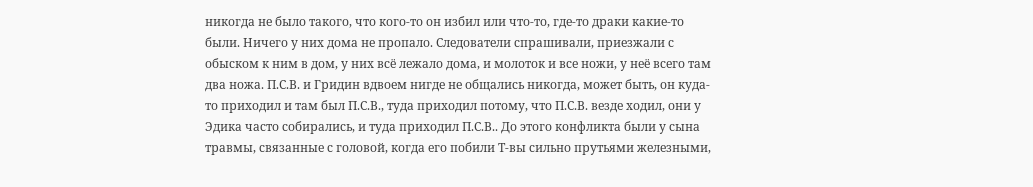никогда не было такого, что кого-то он избил или что-то, где-то драки какие-то были. Ничего у них дома не пропало. Следователи спрашивали, приезжали с обыском к ним в дом, у них всё лежало дома, и молоток и все ножи, у неё всего там два ножа. П.С.В. и Гридин вдвоем нигде не общались никогда, может быть, он куда-то приходил и там был П.С.В., туда приходил потому, что П.С.В. везде ходил, они у Эдика часто собирались, и туда приходил П.С.В.. До этого конфликта были у сына травмы, связанные с головой, когда его побили Т-вы сильно прутьями железными,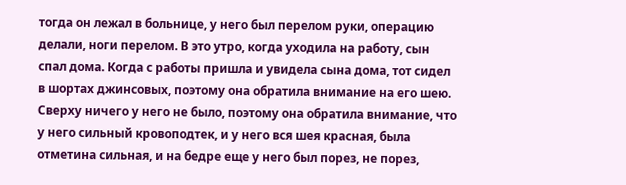тогда он лежал в больнице, у него был перелом руки, операцию делали, ноги перелом. В это утро, когда уходила на работу, сын спал дома. Когда с работы пришла и увидела сына дома, тот сидел в шортах джинсовых, поэтому она обратила внимание на его шею. Сверху ничего у него не было, поэтому она обратила внимание, что у него сильный кровоподтек, и у него вся шея красная, была отметина сильная, и на бедре еще у него был порез, не порез,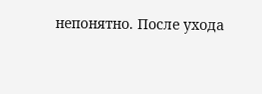непонятно. После ухода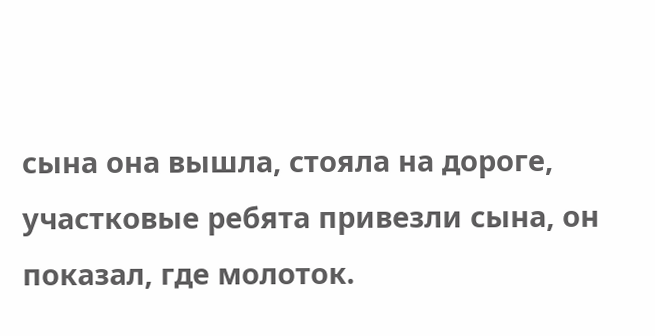сына она вышла, стояла на дороге, участковые ребята привезли сына, он показал, где молоток.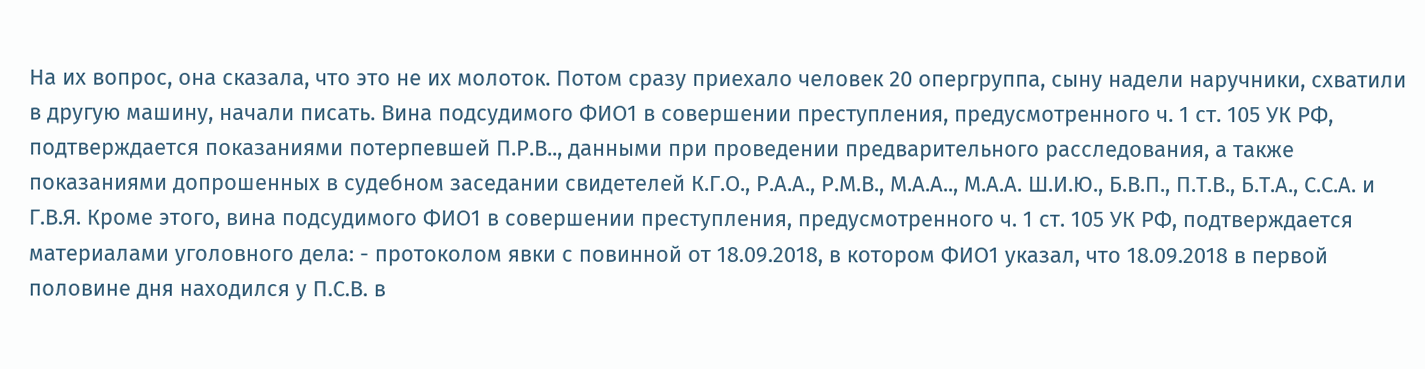На их вопрос, она сказала, что это не их молоток. Потом сразу приехало человек 20 опергруппа, сыну надели наручники, схватили в другую машину, начали писать. Вина подсудимого ФИО1 в совершении преступления, предусмотренного ч. 1 ст. 105 УК РФ, подтверждается показаниями потерпевшей П.Р.В.., данными при проведении предварительного расследования, а также показаниями допрошенных в судебном заседании свидетелей К.Г.О., Р.А.А., Р.М.В., М.А.А.., М.А.А. Ш.И.Ю., Б.В.П., П.Т.В., Б.Т.А., С.С.А. и Г.В.Я. Кроме этого, вина подсудимого ФИО1 в совершении преступления, предусмотренного ч. 1 ст. 105 УК РФ, подтверждается материалами уголовного дела: - протоколом явки с повинной от 18.09.2018, в котором ФИО1 указал, что 18.09.2018 в первой половине дня находился у П.С.В. в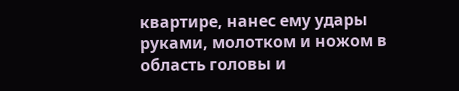квартире, нанес ему удары руками, молотком и ножом в область головы и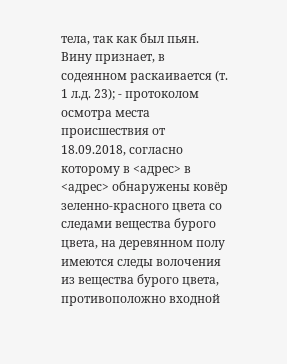тела, так как был пьян. Вину признает, в содеянном раскаивается (т. 1 л.д. 23); - протоколом осмотра места происшествия от 18.09.2018, согласно которому в <адрес> в <адрес> обнаружены ковёр зеленно-красного цвета со следами вещества бурого цвета, на деревянном полу имеются следы волочения из вещества бурого цвета, противоположно входной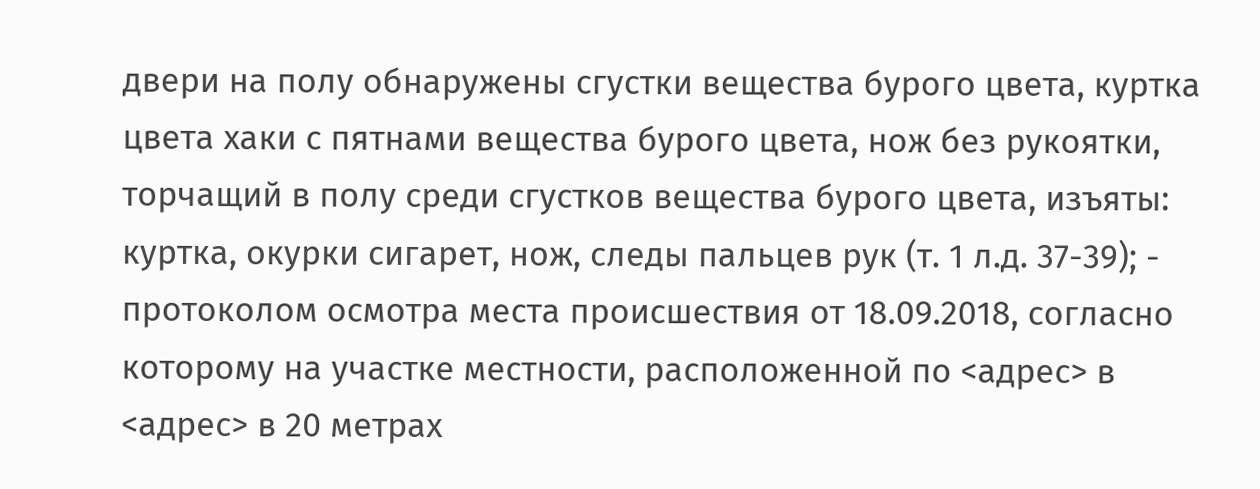двери на полу обнаружены сгустки вещества бурого цвета, куртка цвета хаки с пятнами вещества бурого цвета, нож без рукоятки, торчащий в полу среди сгустков вещества бурого цвета, изъяты: куртка, окурки сигарет, нож, следы пальцев рук (т. 1 л.д. 37-39); - протоколом осмотра места происшествия от 18.09.2018, согласно которому на участке местности, расположенной по <адрес> в <адрес> в 20 метрах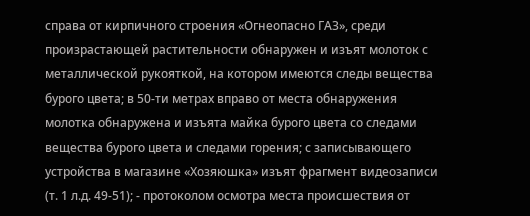справа от кирпичного строения «Огнеопасно ГАЗ», среди произрастающей растительности обнаружен и изъят молоток с металлической рукояткой, на котором имеются следы вещества бурого цвета; в 50-ти метрах вправо от места обнаружения молотка обнаружена и изъята майка бурого цвета со следами вещества бурого цвета и следами горения; с записывающего устройства в магазине «Хозяюшка» изъят фрагмент видеозаписи (т. 1 л.д. 49-51); - протоколом осмотра места происшествия от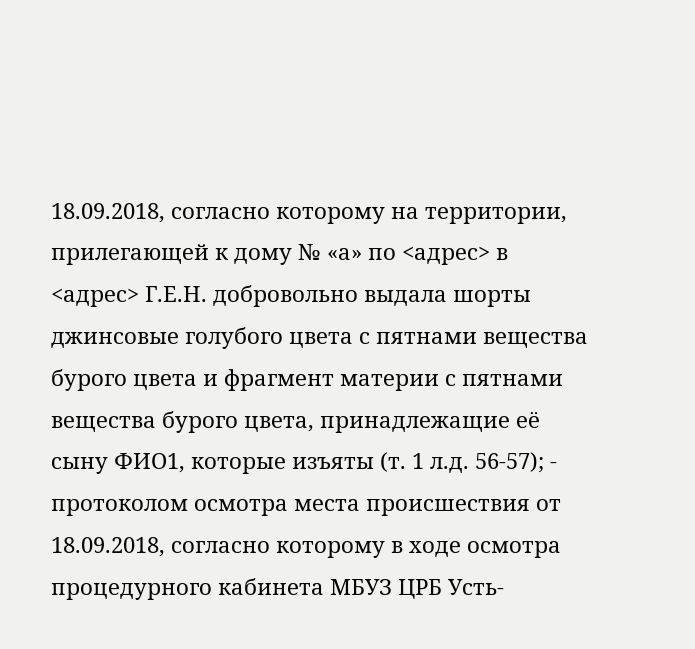18.09.2018, согласно которому на территории, прилегающей к дому № «а» по <адрес> в <адрес> Г.Е.Н. добровольно выдала шорты джинсовые голубого цвета с пятнами вещества бурого цвета и фрагмент материи с пятнами вещества бурого цвета, принадлежащие её сыну ФИО1, которые изъяты (т. 1 л.д. 56-57); - протоколом осмотра места происшествия от 18.09.2018, согласно которому в ходе осмотра процедурного кабинета МБУЗ ЦРБ Усть-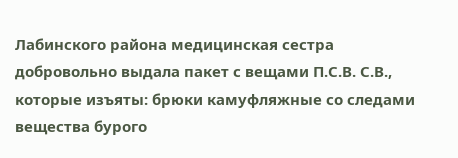Лабинского района медицинская сестра добровольно выдала пакет с вещами П.С.В. С.В., которые изъяты: брюки камуфляжные со следами вещества бурого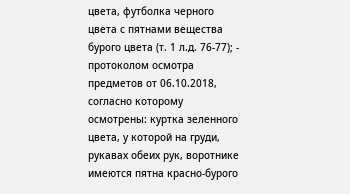цвета, футболка черного цвета с пятнами вещества бурого цвета (т. 1 л.д. 76-77); - протоколом осмотра предметов от 06.10.2018, согласно которому осмотрены: куртка зеленного цвета, у которой на груди, рукавах обеих рук, воротнике имеются пятна красно-бурого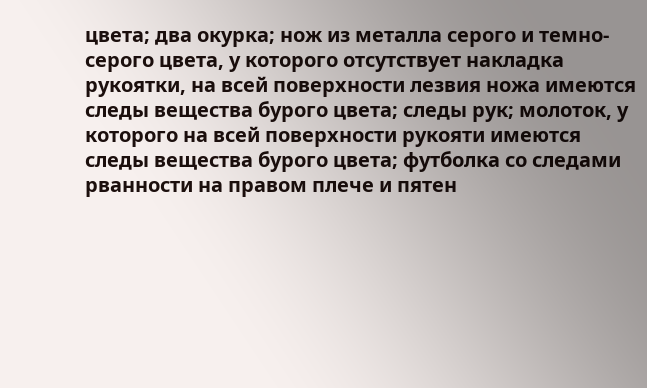цвета; два окурка; нож из металла серого и темно-серого цвета, у которого отсутствует накладка рукоятки, на всей поверхности лезвия ножа имеются следы вещества бурого цвета; следы рук; молоток, у которого на всей поверхности рукояти имеются следы вещества бурого цвета; футболка со следами рванности на правом плече и пятен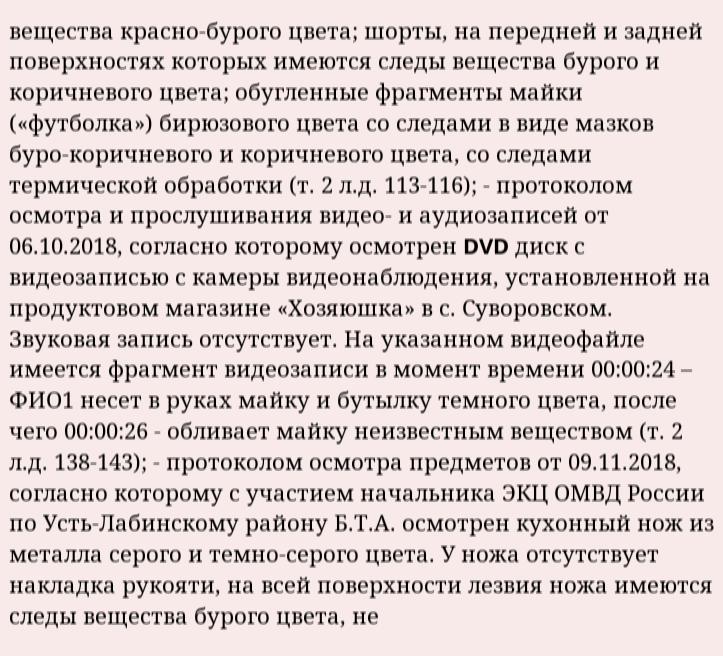вещества красно-бурого цвета; шорты, на передней и задней поверхностях которых имеются следы вещества бурого и коричневого цвета; обугленные фрагменты майки («футболка») бирюзового цвета со следами в виде мазков буро-коричневого и коричневого цвета, со следами термической обработки (т. 2 л.д. 113-116); - протоколом осмотра и прослушивания видео- и аудиозаписей от 06.10.2018, согласно которому осмотрен DVD диск с видеозаписью с камеры видеонаблюдения, установленной на продуктовом магазине «Хозяюшка» в с. Суворовском. Звуковая запись отсутствует. На указанном видеофайле имеется фрагмент видеозаписи в момент времени 00:00:24 – ФИО1 несет в руках майку и бутылку темного цвета, после чего 00:00:26 - обливает майку неизвестным веществом (т. 2 л.д. 138-143); - протоколом осмотра предметов от 09.11.2018, согласно которому с участием начальника ЭКЦ ОМВД России по Усть-Лабинскому району Б.Т.А. осмотрен кухонный нож из металла серого и темно-серого цвета. У ножа отсутствует накладка рукояти, на всей поверхности лезвия ножа имеются следы вещества бурого цвета, не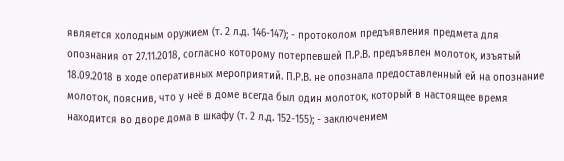является холодным оружием (т. 2 л.д. 146-147); - протоколом предъявления предмета для опознания от 27.11.2018, согласно которому потерпевшей П.Р.В. предъявлен молоток, изъятый 18.09.2018 в ходе оперативных мероприятий. П.Р.В. не опознала предоставленный ей на опознание молоток, пояснив, что у неё в доме всегда был один молоток, который в настоящее время находится во дворе дома в шкафу (т. 2 л.д. 152-155); - заключением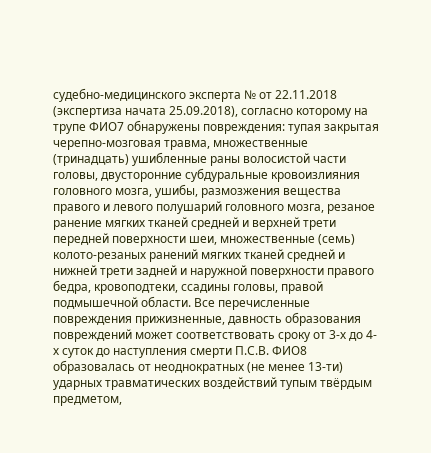судебно-медицинского эксперта № от 22.11.2018 (экспертиза начата 25.09.2018), согласно которому на трупе ФИО7 обнаружены повреждения: тупая закрытая черепно-мозговая травма, множественные (тринадцать) ушибленные раны волосистой части головы, двусторонние субдуральные кровоизлияния головного мозга, ушибы, размозжения вещества правого и левого полушарий головного мозга, резаное ранение мягких тканей средней и верхней трети передней поверхности шеи, множественные (семь) колото-резаных ранений мягких тканей средней и нижней трети задней и наружной поверхности правого бедра, кровоподтеки, ссадины головы, правой подмышечной области. Все перечисленные повреждения прижизненные, давность образования повреждений может соответствовать сроку от 3-х до 4-х суток до наступления смерти П.С.В. ФИО8 образовалась от неоднократных (не менее 13-ти) ударных травматических воздействий тупым твёрдым предметом,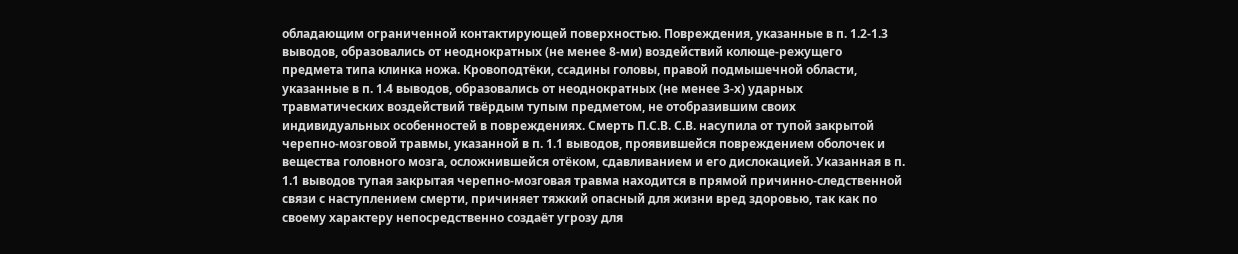обладающим ограниченной контактирующей поверхностью. Повреждения, указанные в п. 1.2-1.3 выводов, образовались от неоднократных (не менее 8-ми) воздействий колюще-режущего предмета типа клинка ножа. Кровоподтёки, ссадины головы, правой подмышечной области, указанные в п. 1.4 выводов, образовались от неоднократных (не менее 3-х) ударных травматических воздействий твёрдым тупым предметом, не отобразившим своих индивидуальных особенностей в повреждениях. Смерть П.С.В. С.В. насупила от тупой закрытой черепно-мозговой травмы, указанной в п. 1.1 выводов, проявившейся повреждением оболочек и вещества головного мозга, осложнившейся отёком, сдавливанием и его дислокацией. Указанная в п. 1.1 выводов тупая закрытая черепно-мозговая травма находится в прямой причинно-следственной связи с наступлением смерти, причиняет тяжкий опасный для жизни вред здоровью, так как по своему характеру непосредственно создаёт угрозу для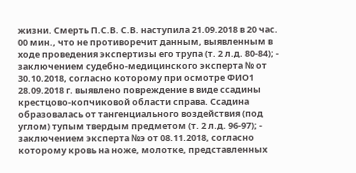жизни. Смерть П.С.В. С.В. наступила 21.09.2018 в 20 час. 00 мин., что не противоречит данным, выявленным в ходе проведения экспертизы его трупа (т. 2 л.д. 80-84); - заключением судебно-медицинского эксперта № от 30.10.2018, согласно которому при осмотре ФИО1 28.09.2018 г. выявлено повреждение в виде ссадины крестцово-копчиковой области справа. Ссадина образовалась от тангенциального воздействия (под углом) тупым твердым предметом (т. 2 л.д. 96-97); - заключением эксперта №э от 08.11.2018, согласно которому кровь на ноже, молотке, представленных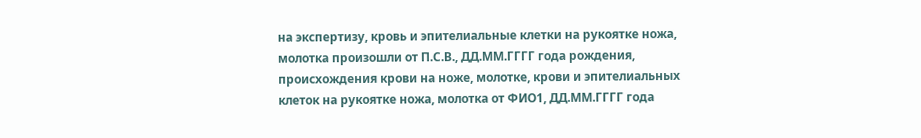на экспертизу, кровь и эпителиальные клетки на рукоятке ножа, молотка произошли от П.С.В., ДД.ММ.ГГГГ года рождения, происхождения крови на ноже, молотке, крови и эпителиальных клеток на рукоятке ножа, молотка от ФИО1, ДД.ММ.ГГГГ года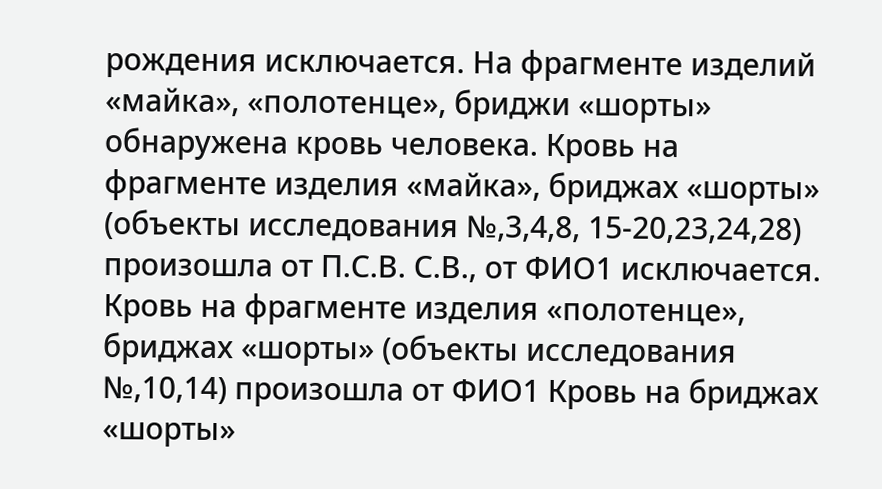рождения исключается. На фрагменте изделий «майка», «полотенце», бриджи «шорты» обнаружена кровь человека. Кровь на фрагменте изделия «майка», бриджах «шорты» (объекты исследования №,3,4,8, 15-20,23,24,28) произошла от П.С.В. С.В., от ФИО1 исключается. Кровь на фрагменте изделия «полотенце», бриджах «шорты» (объекты исследования №,10,14) произошла от ФИО1 Кровь на бриджах «шорты»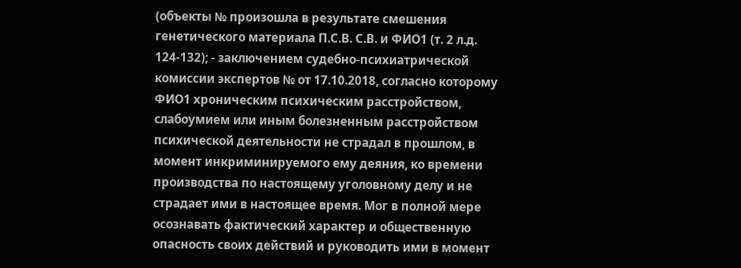(объекты № произошла в результате смешения генетического материала П.С.В. С.В. и ФИО1 (т. 2 л.д. 124-132); - заключением судебно-психиатрической комиссии экспертов № от 17.10.2018, согласно которому ФИО1 хроническим психическим расстройством, слабоумием или иным болезненным расстройством психической деятельности не страдал в прошлом, в момент инкриминируемого ему деяния, ко времени производства по настоящему уголовному делу и не страдает ими в настоящее время. Мог в полной мере осознавать фактический характер и общественную опасность своих действий и руководить ими в момент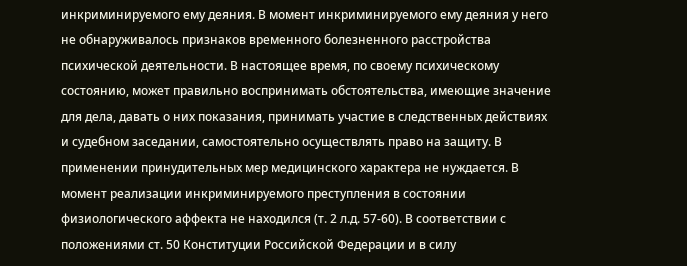инкриминируемого ему деяния. В момент инкриминируемого ему деяния у него не обнаруживалось признаков временного болезненного расстройства психической деятельности. В настоящее время, по своему психическому состоянию, может правильно воспринимать обстоятельства, имеющие значение для дела, давать о них показания, принимать участие в следственных действиях и судебном заседании, самостоятельно осуществлять право на защиту. В применении принудительных мер медицинского характера не нуждается. В момент реализации инкриминируемого преступления в состоянии физиологического аффекта не находился (т. 2 л.д. 57-60). В соответствии с положениями ст. 50 Конституции Российской Федерации и в силу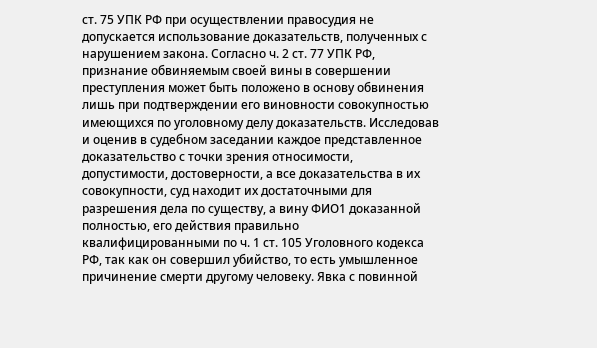ст. 75 УПК РФ при осуществлении правосудия не допускается использование доказательств, полученных с нарушением закона. Согласно ч. 2 ст. 77 УПК РФ, признание обвиняемым своей вины в совершении преступления может быть положено в основу обвинения лишь при подтверждении его виновности совокупностью имеющихся по уголовному делу доказательств. Исследовав и оценив в судебном заседании каждое представленное доказательство с точки зрения относимости, допустимости, достоверности, а все доказательства в их совокупности, суд находит их достаточными для разрешения дела по существу, а вину ФИО1 доказанной полностью, его действия правильно квалифицированными по ч. 1 ст. 105 Уголовного кодекса РФ, так как он совершил убийство, то есть умышленное причинение смерти другому человеку. Явка с повинной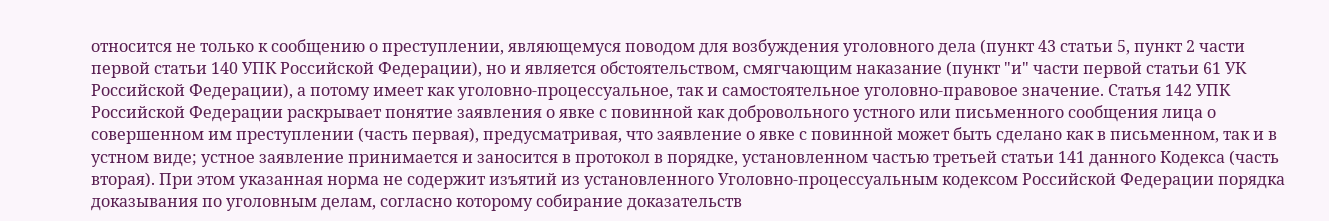относится не только к сообщению о преступлении, являющемуся поводом для возбуждения уголовного дела (пункт 43 статьи 5, пункт 2 части первой статьи 140 УПК Российской Федерации), но и является обстоятельством, смягчающим наказание (пункт "и" части первой статьи 61 УК Российской Федерации), а потому имеет как уголовно-процессуальное, так и самостоятельное уголовно-правовое значение. Статья 142 УПК Российской Федерации раскрывает понятие заявления о явке с повинной как добровольного устного или письменного сообщения лица о совершенном им преступлении (часть первая), предусматривая, что заявление о явке с повинной может быть сделано как в письменном, так и в устном виде; устное заявление принимается и заносится в протокол в порядке, установленном частью третьей статьи 141 данного Кодекса (часть вторая). При этом указанная норма не содержит изъятий из установленного Уголовно-процессуальным кодексом Российской Федерации порядка доказывания по уголовным делам, согласно которому собирание доказательств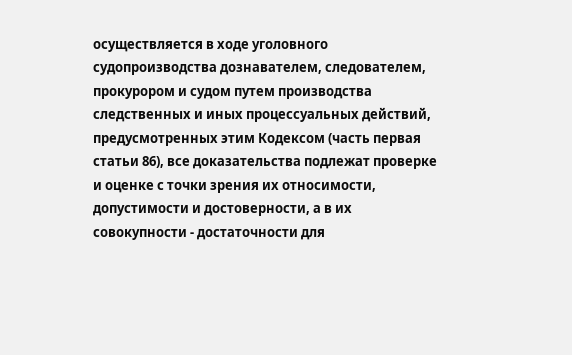осуществляется в ходе уголовного судопроизводства дознавателем, следователем, прокурором и судом путем производства следственных и иных процессуальных действий, предусмотренных этим Кодексом (часть первая статьи 86), все доказательства подлежат проверке и оценке с точки зрения их относимости, допустимости и достоверности, а в их совокупности - достаточности для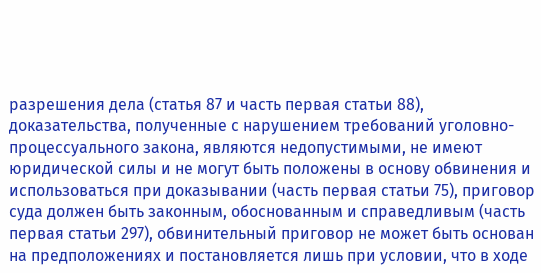разрешения дела (статья 87 и часть первая статьи 88), доказательства, полученные с нарушением требований уголовно-процессуального закона, являются недопустимыми, не имеют юридической силы и не могут быть положены в основу обвинения и использоваться при доказывании (часть первая статьи 75), приговор суда должен быть законным, обоснованным и справедливым (часть первая статьи 297), обвинительный приговор не может быть основан на предположениях и постановляется лишь при условии, что в ходе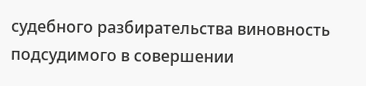судебного разбирательства виновность подсудимого в совершении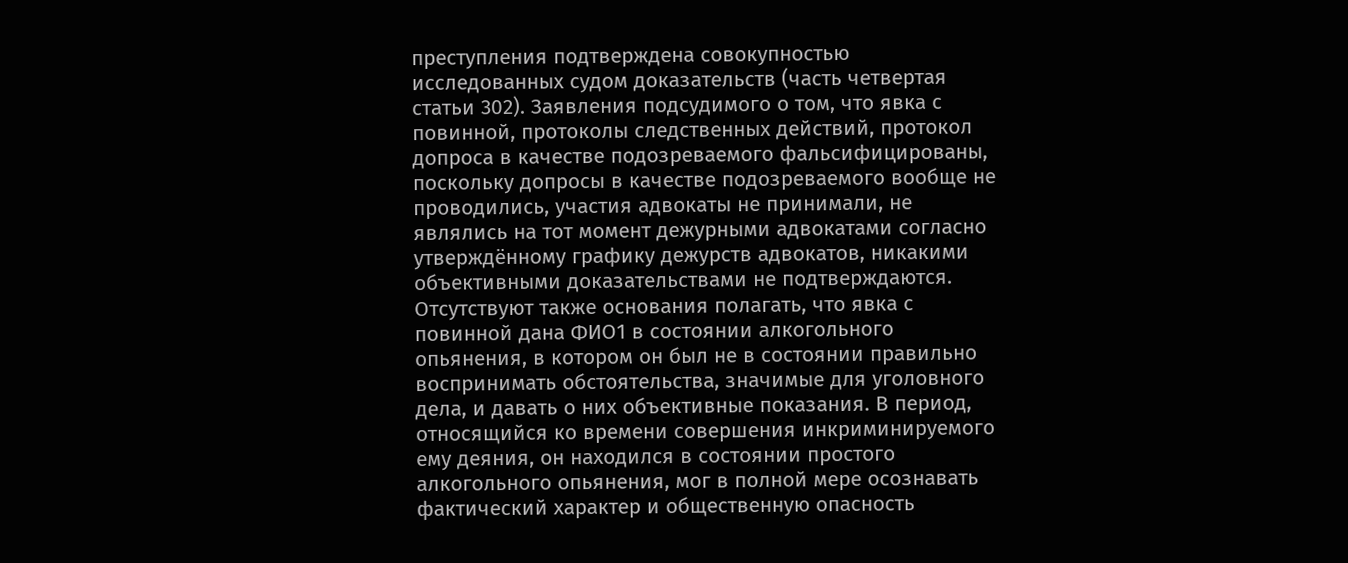преступления подтверждена совокупностью исследованных судом доказательств (часть четвертая статьи 302). Заявления подсудимого о том, что явка с повинной, протоколы следственных действий, протокол допроса в качестве подозреваемого фальсифицированы, поскольку допросы в качестве подозреваемого вообще не проводились, участия адвокаты не принимали, не являлись на тот момент дежурными адвокатами согласно утверждённому графику дежурств адвокатов, никакими объективными доказательствами не подтверждаются. Отсутствуют также основания полагать, что явка с повинной дана ФИО1 в состоянии алкогольного опьянения, в котором он был не в состоянии правильно воспринимать обстоятельства, значимые для уголовного дела, и давать о них объективные показания. В период, относящийся ко времени совершения инкриминируемого ему деяния, он находился в состоянии простого алкогольного опьянения, мог в полной мере осознавать фактический характер и общественную опасность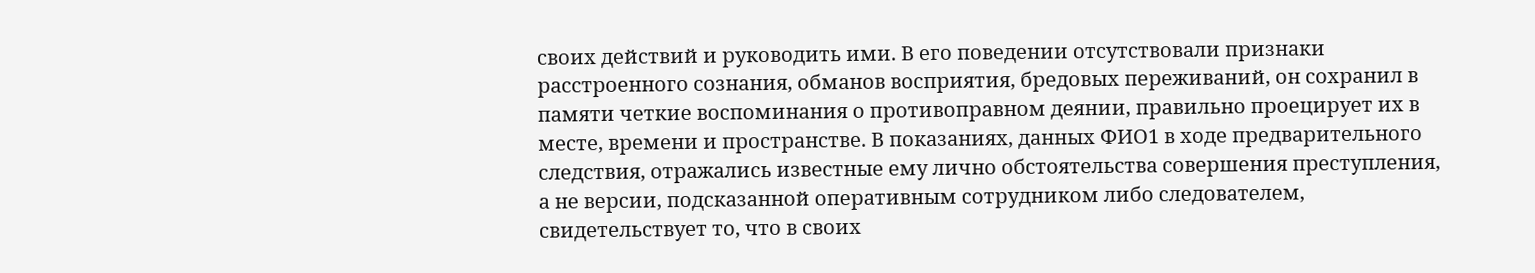своих действий и руководить ими. В его поведении отсутствовали признаки расстроенного сознания, обманов восприятия, бредовых переживаний, он сохранил в памяти четкие воспоминания о противоправном деянии, правильно проецирует их в месте, времени и пространстве. В показаниях, данных ФИО1 в ходе предварительного следствия, отражались известные ему лично обстоятельства совершения преступления, а не версии, подсказанной оперативным сотрудником либо следователем, свидетельствует то, что в своих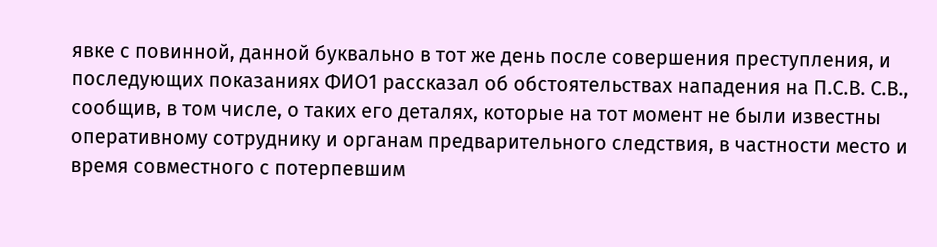явке с повинной, данной буквально в тот же день после совершения преступления, и последующих показаниях ФИО1 рассказал об обстоятельствах нападения на П.С.В. С.В., сообщив, в том числе, о таких его деталях, которые на тот момент не были известны оперативному сотруднику и органам предварительного следствия, в частности место и время совместного с потерпевшим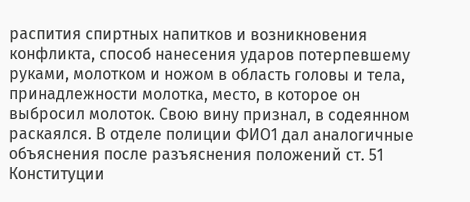распития спиртных напитков и возникновения конфликта, способ нанесения ударов потерпевшему руками, молотком и ножом в область головы и тела, принадлежности молотка, место, в которое он выбросил молоток. Свою вину признал, в содеянном раскаялся. В отделе полиции ФИО1 дал аналогичные объяснения после разъяснения положений ст. 51 Конституции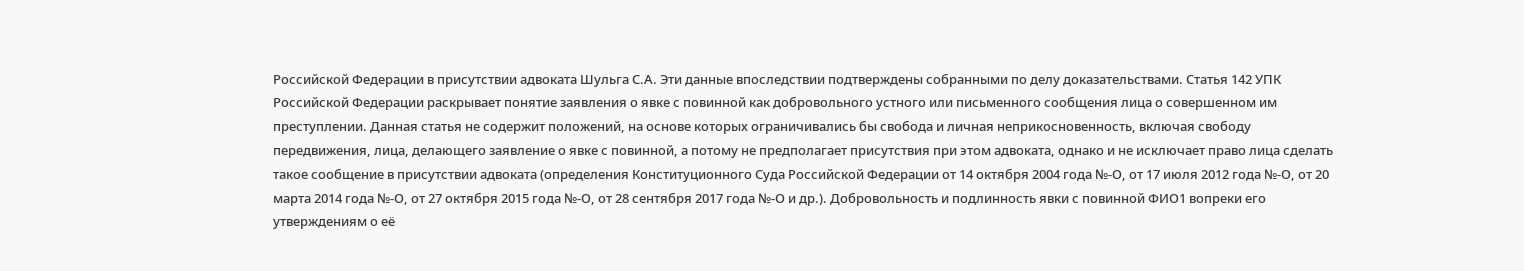Российской Федерации в присутствии адвоката Шульга С.А. Эти данные впоследствии подтверждены собранными по делу доказательствами. Статья 142 УПК Российской Федерации раскрывает понятие заявления о явке с повинной как добровольного устного или письменного сообщения лица о совершенном им преступлении. Данная статья не содержит положений, на основе которых ограничивались бы свобода и личная неприкосновенность, включая свободу передвижения, лица, делающего заявление о явке с повинной, а потому не предполагает присутствия при этом адвоката, однако и не исключает право лица сделать такое сообщение в присутствии адвоката (определения Конституционного Суда Российской Федерации от 14 октября 2004 года №-О, от 17 июля 2012 года №-О, от 20 марта 2014 года №-О, от 27 октября 2015 года №-О, от 28 сентября 2017 года №-О и др.). Добровольность и подлинность явки с повинной ФИО1 вопреки его утверждениям о её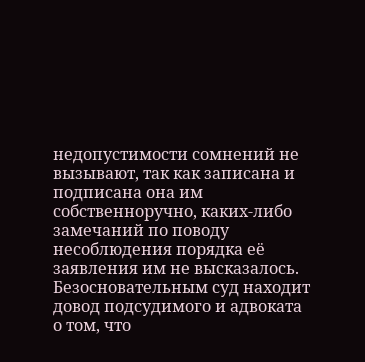недопустимости сомнений не вызывают, так как записана и подписана она им собственноручно, каких-либо замечаний по поводу несоблюдения порядка её заявления им не высказалось. Безосновательным суд находит довод подсудимого и адвоката о том, что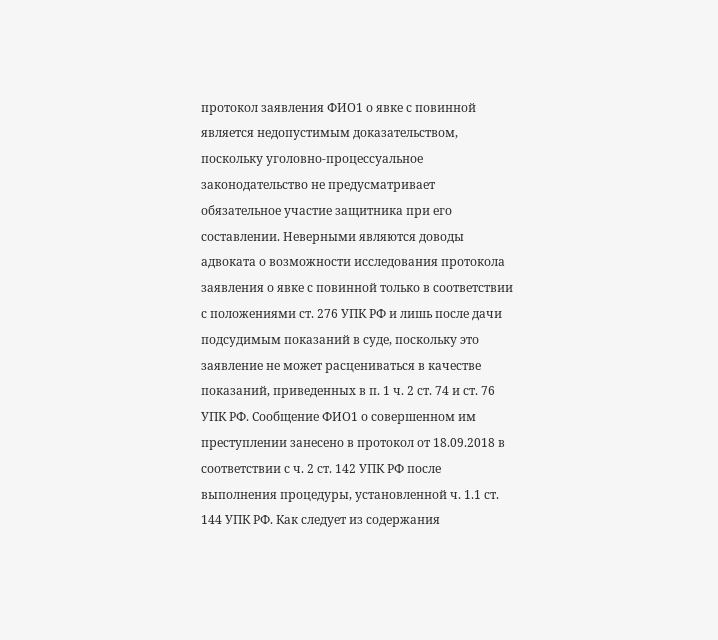протокол заявления ФИО1 о явке с повинной является недопустимым доказательством, поскольку уголовно-процессуальное законодательство не предусматривает обязательное участие защитника при его составлении. Неверными являются доводы адвоката о возможности исследования протокола заявления о явке с повинной только в соответствии с положениями ст. 276 УПК РФ и лишь после дачи подсудимым показаний в суде, поскольку это заявление не может расцениваться в качестве показаний, приведенных в п. 1 ч. 2 ст. 74 и ст. 76 УПК РФ. Сообщение ФИО1 о совершенном им преступлении занесено в протокол от 18.09.2018 в соответствии с ч. 2 ст. 142 УПК РФ после выполнения процедуры, установленной ч. 1.1 ст. 144 УПК РФ. Как следует из содержания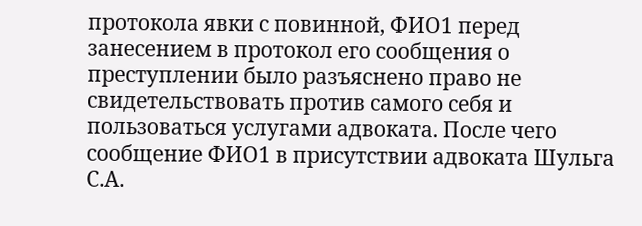протокола явки с повинной, ФИО1 перед занесением в протокол его сообщения о преступлении было разъяснено право не свидетельствовать против самого себя и пользоваться услугами адвоката. После чего сообщение ФИО1 в присутствии адвоката Шульга С.А.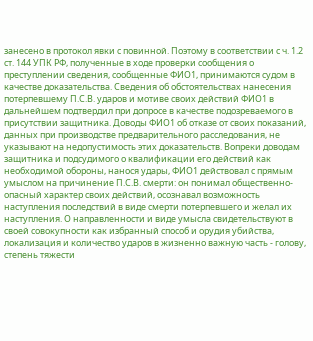занесено в протокол явки с повинной. Поэтому в соответствии с ч. 1.2 ст. 144 УПК РФ, полученные в ходе проверки сообщения о преступлении сведения, сообщенные ФИО1, принимаются судом в качестве доказательства. Сведения об обстоятельствах нанесения потерпевшему П.С.В. ударов и мотиве своих действий ФИО1 в дальнейшем подтвердил при допросе в качестве подозреваемого в присутствии защитника. Доводы ФИО1 об отказе от своих показаний, данных при производстве предварительного расследования, не указывают на недопустимость этих доказательств. Вопреки доводам защитника и подсудимого о квалификации его действий как необходимой обороны, нанося удары, ФИО1 действовал с прямым умыслом на причинение П.С.В. смерти: он понимал общественно-опасный характер своих действий, осознавал возможность наступления последствий в виде смерти потерпевшего и желал их наступления. О направленности и виде умысла свидетельствуют в своей совокупности как избранный способ и орудия убийства, локализация и количество ударов в жизненно важную часть - голову, степень тяжести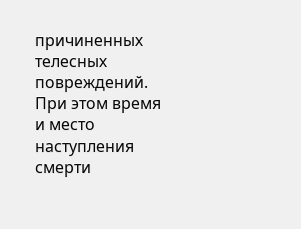причиненных телесных повреждений. При этом время и место наступления смерти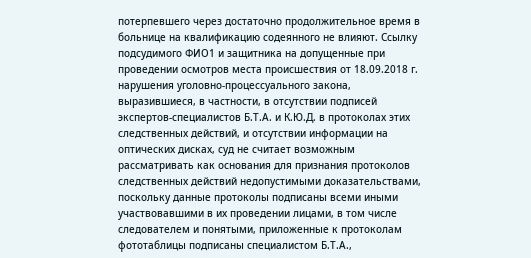потерпевшего через достаточно продолжительное время в больнице на квалификацию содеянного не влияют. Ссылку подсудимого ФИО1 и защитника на допущенные при проведении осмотров места происшествия от 18.09.2018 г. нарушения уголовно-процессуального закона, выразившиеся, в частности, в отсутствии подписей экспертов-специалистов Б.Т.А. и К.Ю.Д. в протоколах этих следственных действий, и отсутствии информации на оптических дисках, суд не считает возможным рассматривать как основания для признания протоколов следственных действий недопустимыми доказательствами, поскольку данные протоколы подписаны всеми иными участвовавшими в их проведении лицами, в том числе следователем и понятыми, приложенные к протоколам фототаблицы подписаны специалистом Б.Т.А.,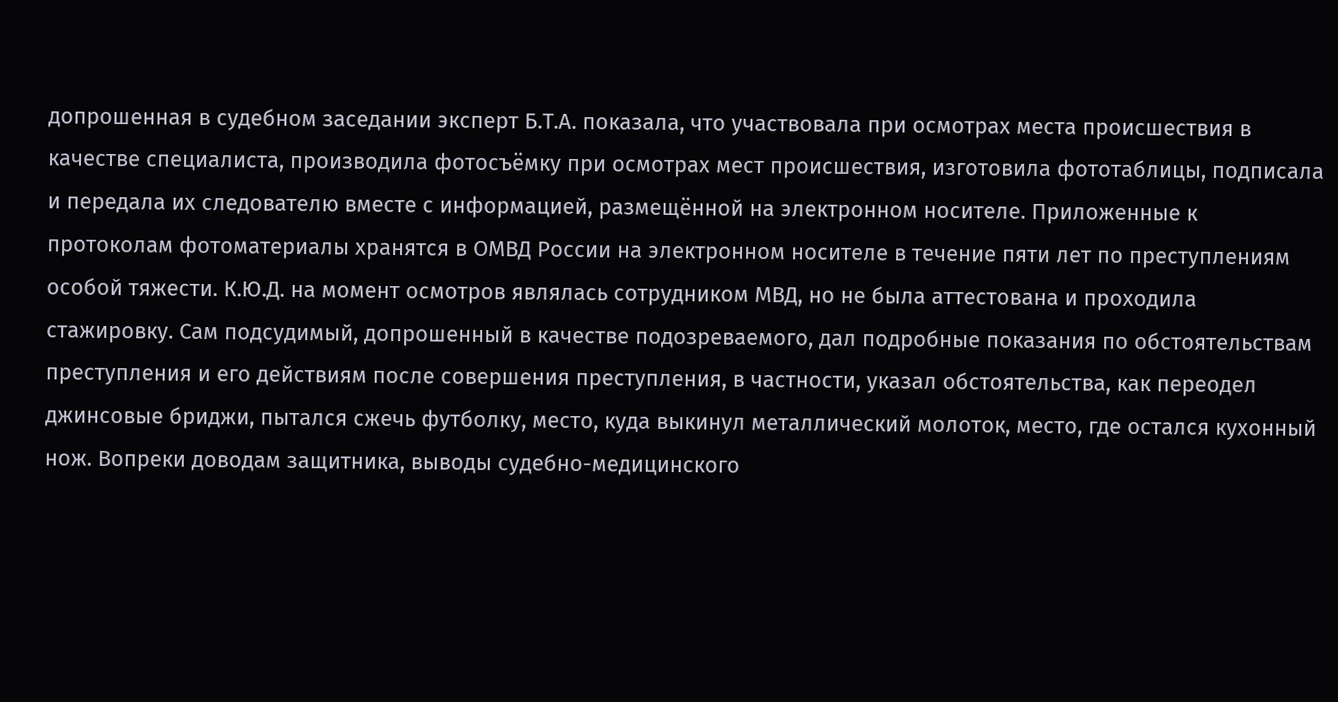допрошенная в судебном заседании эксперт Б.Т.А. показала, что участвовала при осмотрах места происшествия в качестве специалиста, производила фотосъёмку при осмотрах мест происшествия, изготовила фототаблицы, подписала и передала их следователю вместе с информацией, размещённой на электронном носителе. Приложенные к протоколам фотоматериалы хранятся в ОМВД России на электронном носителе в течение пяти лет по преступлениям особой тяжести. К.Ю.Д. на момент осмотров являлась сотрудником МВД, но не была аттестована и проходила стажировку. Сам подсудимый, допрошенный в качестве подозреваемого, дал подробные показания по обстоятельствам преступления и его действиям после совершения преступления, в частности, указал обстоятельства, как переодел джинсовые бриджи, пытался сжечь футболку, место, куда выкинул металлический молоток, место, где остался кухонный нож. Вопреки доводам защитника, выводы судебно-медицинского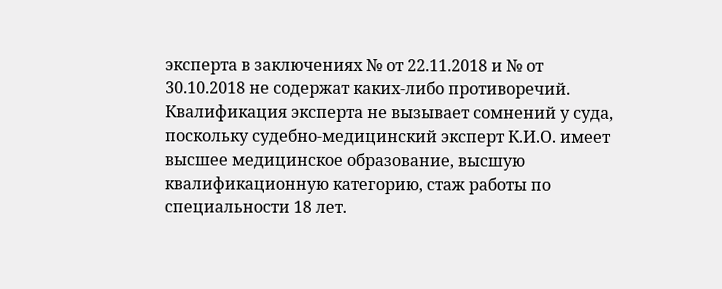эксперта в заключениях № от 22.11.2018 и № от 30.10.2018 не содержат каких-либо противоречий. Квалификация эксперта не вызывает сомнений у суда, поскольку судебно-медицинский эксперт К.И.О. имеет высшее медицинское образование, высшую квалификационную категорию, стаж работы по специальности 18 лет.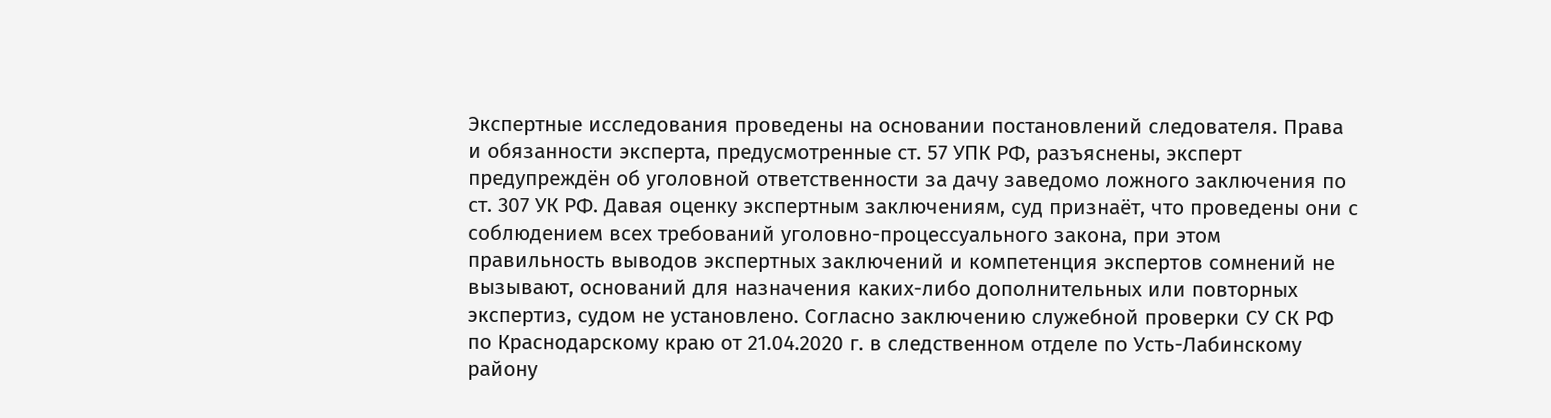Экспертные исследования проведены на основании постановлений следователя. Права и обязанности эксперта, предусмотренные ст. 57 УПК РФ, разъяснены, эксперт предупреждён об уголовной ответственности за дачу заведомо ложного заключения по ст. 307 УК РФ. Давая оценку экспертным заключениям, суд признаёт, что проведены они с соблюдением всех требований уголовно-процессуального закона, при этом правильность выводов экспертных заключений и компетенция экспертов сомнений не вызывают, оснований для назначения каких-либо дополнительных или повторных экспертиз, судом не установлено. Согласно заключению служебной проверки СУ СК РФ по Краснодарскому краю от 21.04.2020 г. в следственном отделе по Усть-Лабинскому району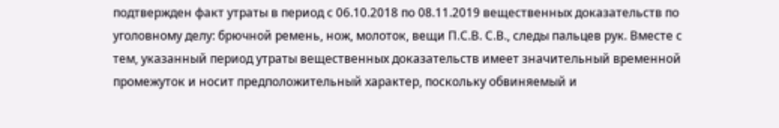подтвержден факт утраты в период с 06.10.2018 по 08.11.2019 вещественных доказательств по уголовному делу: брючной ремень, нож, молоток, вещи П.С.В. С.В., следы пальцев рук. Вместе с тем, указанный период утраты вещественных доказательств имеет значительный временной промежуток и носит предположительный характер, поскольку обвиняемый и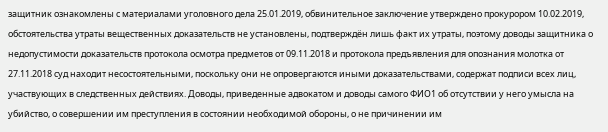защитник ознакомлены с материалами уголовного дела 25.01.2019, обвинительное заключение утверждено прокурором 10.02.2019, обстоятельства утраты вещественных доказательств не установлены, подтверждён лишь факт их утраты, поэтому доводы защитника о недопустимости доказательств протокола осмотра предметов от 09.11.2018 и протокола предъявления для опознания молотка от 27.11.2018 суд находит несостоятельными, поскольку они не опровергаются иными доказательствами, содержат подписи всех лиц, участвующих в следственных действиях. Доводы, приведенные адвокатом и доводы самого ФИО1 об отсутствии у него умысла на убийство, о совершении им преступления в состоянии необходимой обороны, о не причинении им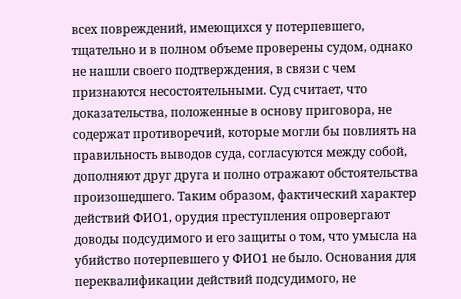всех повреждений, имеющихся у потерпевшего, тщательно и в полном объеме проверены судом, однако не нашли своего подтверждения, в связи с чем признаются несостоятельными. Суд считает, что доказательства, положенные в основу приговора, не содержат противоречий, которые могли бы повлиять на правильность выводов суда, согласуются между собой, дополняют друг друга и полно отражают обстоятельства произошедшего. Таким образом, фактический характер действий ФИО1, орудия преступления опровергают доводы подсудимого и его защиты о том, что умысла на убийство потерпевшего у ФИО1 не было. Основания для переквалификации действий подсудимого, не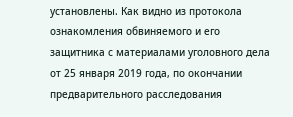установлены. Как видно из протокола ознакомления обвиняемого и его защитника с материалами уголовного дела от 25 января 2019 года, по окончании предварительного расследования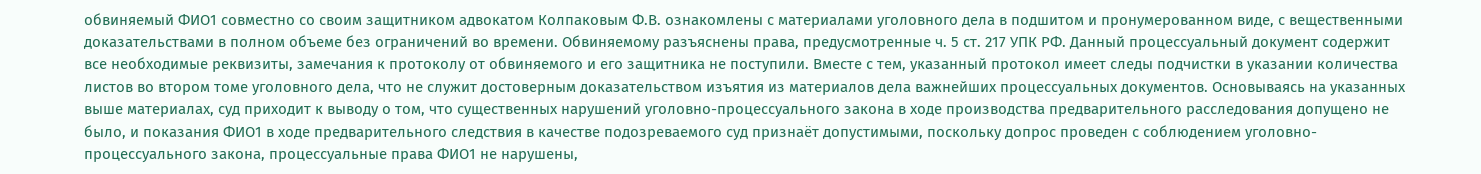обвиняемый ФИО1 совместно со своим защитником адвокатом Колпаковым Ф.В. ознакомлены с материалами уголовного дела в подшитом и пронумерованном виде, с вещественными доказательствами в полном объеме без ограничений во времени. Обвиняемому разъяснены права, предусмотренные ч. 5 ст. 217 УПК РФ. Данный процессуальный документ содержит все необходимые реквизиты, замечания к протоколу от обвиняемого и его защитника не поступили. Вместе с тем, указанный протокол имеет следы подчистки в указании количества листов во втором томе уголовного дела, что не служит достоверным доказательством изъятия из материалов дела важнейших процессуальных документов. Основываясь на указанных выше материалах, суд приходит к выводу о том, что существенных нарушений уголовно-процессуального закона в ходе производства предварительного расследования допущено не было, и показания ФИО1 в ходе предварительного следствия в качестве подозреваемого суд признаёт допустимыми, поскольку допрос проведен с соблюдением уголовно-процессуального закона, процессуальные права ФИО1 не нарушены,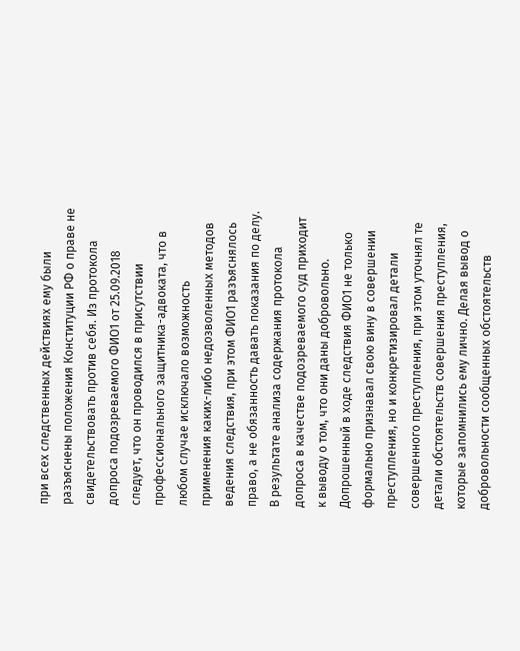при всех следственных действиях ему были разъяснены положения Конституции РФ о праве не свидетельствовать против себя. Из протокола допроса подозреваемого ФИО1 от 25.09.2018 следует, что он проводился в присутствии профессионального защитника-адвоката, что в любом случае исключало возможность применения каких-либо недозволенных методов ведения следствия, при этом ФИО1 разъяснялось право, а не обязанность давать показания по делу. В результате анализа содержания протокола допроса в качестве подозреваемого суд приходит к выводу о том, что они даны добровольно. Допрошенный в ходе следствия ФИО1 не только формально признавал свою вину в совершении преступления, но и конкретизировал детали совершенного преступления, при этом уточнял те детали обстоятельств совершения преступления, которые запомнились ему лично. Делая вывод о добровольности сообщенных обстоятельств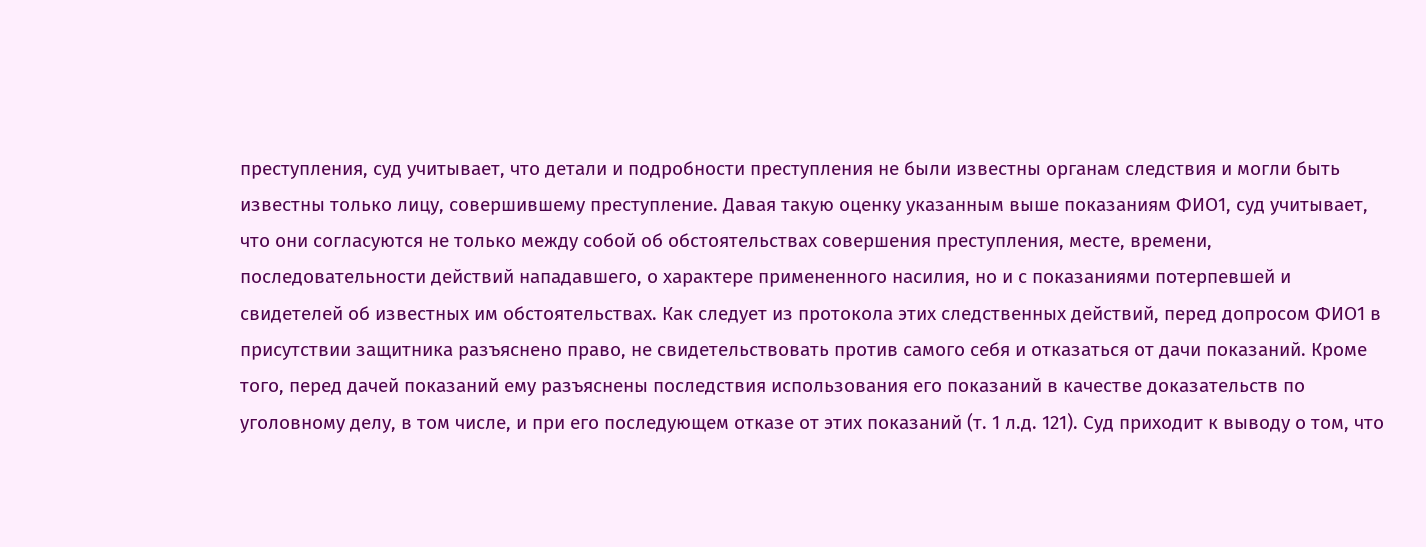преступления, суд учитывает, что детали и подробности преступления не были известны органам следствия и могли быть известны только лицу, совершившему преступление. Давая такую оценку указанным выше показаниям ФИО1, суд учитывает, что они согласуются не только между собой об обстоятельствах совершения преступления, месте, времени, последовательности действий нападавшего, о характере примененного насилия, но и с показаниями потерпевшей и свидетелей об известных им обстоятельствах. Как следует из протокола этих следственных действий, перед допросом ФИО1 в присутствии защитника разъяснено право, не свидетельствовать против самого себя и отказаться от дачи показаний. Кроме того, перед дачей показаний ему разъяснены последствия использования его показаний в качестве доказательств по уголовному делу, в том числе, и при его последующем отказе от этих показаний (т. 1 л.д. 121). Суд приходит к выводу о том, что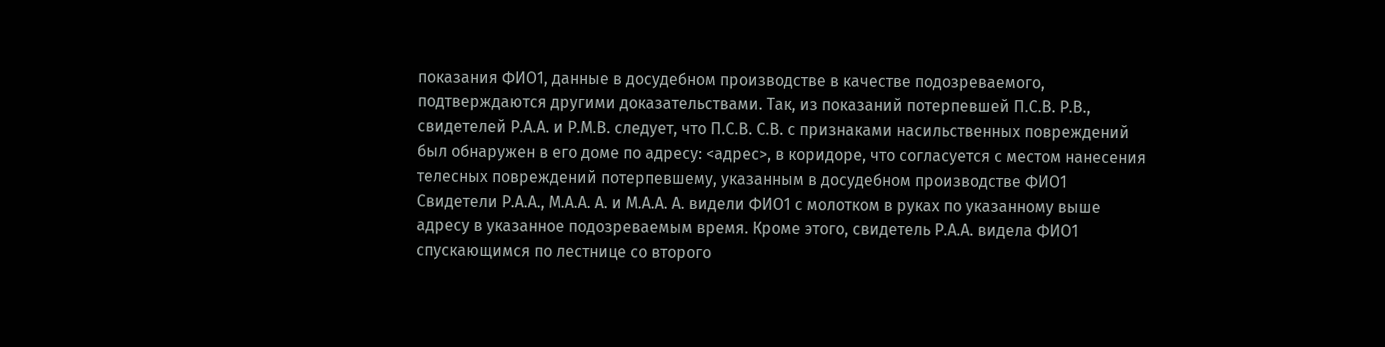показания ФИО1, данные в досудебном производстве в качестве подозреваемого, подтверждаются другими доказательствами. Так, из показаний потерпевшей П.С.В. Р.В., свидетелей Р.А.А. и Р.М.В. следует, что П.С.В. С.В. с признаками насильственных повреждений был обнаружен в его доме по адресу: <адрес>, в коридоре, что согласуется с местом нанесения телесных повреждений потерпевшему, указанным в досудебном производстве ФИО1 Свидетели Р.А.А., М.А.А. А. и М.А.А. А. видели ФИО1 с молотком в руках по указанному выше адресу в указанное подозреваемым время. Кроме этого, свидетель Р.А.А. видела ФИО1 спускающимся по лестнице со второго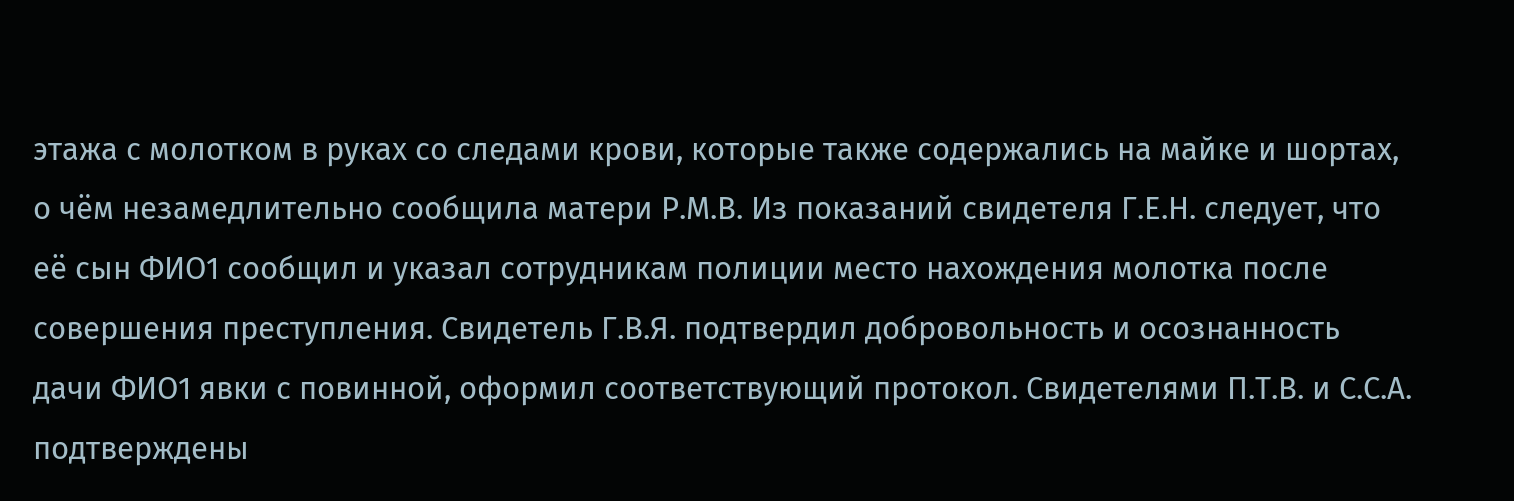этажа с молотком в руках со следами крови, которые также содержались на майке и шортах, о чём незамедлительно сообщила матери Р.М.В. Из показаний свидетеля Г.Е.Н. следует, что её сын ФИО1 сообщил и указал сотрудникам полиции место нахождения молотка после совершения преступления. Свидетель Г.В.Я. подтвердил добровольность и осознанность дачи ФИО1 явки с повинной, оформил соответствующий протокол. Свидетелями П.Т.В. и С.С.А. подтверждены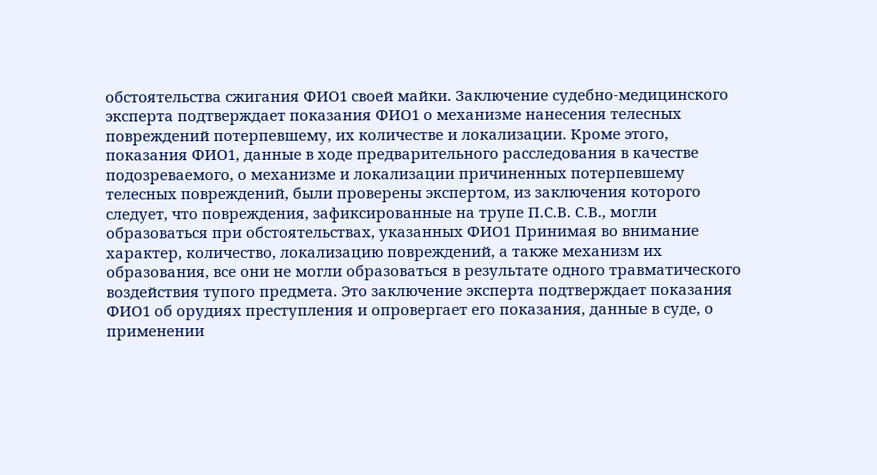обстоятельства сжигания ФИО1 своей майки. Заключение судебно-медицинского эксперта подтверждает показания ФИО1 о механизме нанесения телесных повреждений потерпевшему, их количестве и локализации. Кроме этого, показания ФИО1, данные в ходе предварительного расследования в качестве подозреваемого, о механизме и локализации причиненных потерпевшему телесных повреждений, были проверены экспертом, из заключения которого следует, что повреждения, зафиксированные на трупе П.С.В. С.В., могли образоваться при обстоятельствах, указанных ФИО1 Принимая во внимание характер, количество, локализацию повреждений, а также механизм их образования, все они не могли образоваться в результате одного травматического воздействия тупого предмета. Это заключение эксперта подтверждает показания ФИО1 об орудиях преступления и опровергает его показания, данные в суде, о применении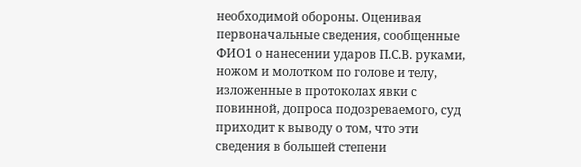необходимой обороны. Оценивая первоначальные сведения, сообщенные ФИО1 о нанесении ударов П.С.В. руками, ножом и молотком по голове и телу, изложенные в протоколах явки с повинной, допроса подозреваемого, суд приходит к выводу о том, что эти сведения в большей степени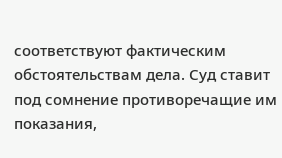соответствуют фактическим обстоятельствам дела. Суд ставит под сомнение противоречащие им показания,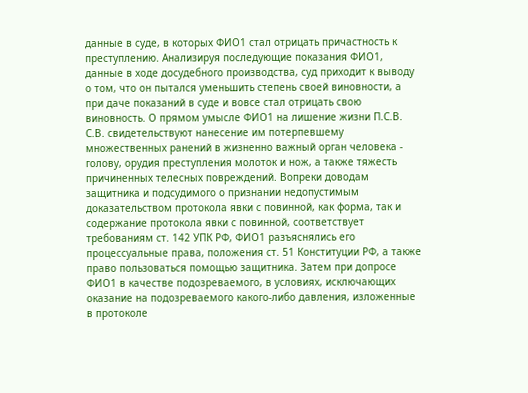данные в суде, в которых ФИО1 стал отрицать причастность к преступлению. Анализируя последующие показания ФИО1, данные в ходе досудебного производства, суд приходит к выводу о том, что он пытался уменьшить степень своей виновности, а при даче показаний в суде и вовсе стал отрицать свою виновность. О прямом умысле ФИО1 на лишение жизни П.С.В. С.В. свидетельствуют нанесение им потерпевшему множественных ранений в жизненно важный орган человека - голову, орудия преступления молоток и нож, а также тяжесть причиненных телесных повреждений. Вопреки доводам защитника и подсудимого о признании недопустимым доказательством протокола явки с повинной, как форма, так и содержание протокола явки с повинной, соответствует требованиям ст. 142 УПК РФ, ФИО1 разъяснялись его процессуальные права, положения ст. 51 Конституции РФ, а также право пользоваться помощью защитника. Затем при допросе ФИО1 в качестве подозреваемого, в условиях, исключающих оказание на подозреваемого какого-либо давления, изложенные в протоколе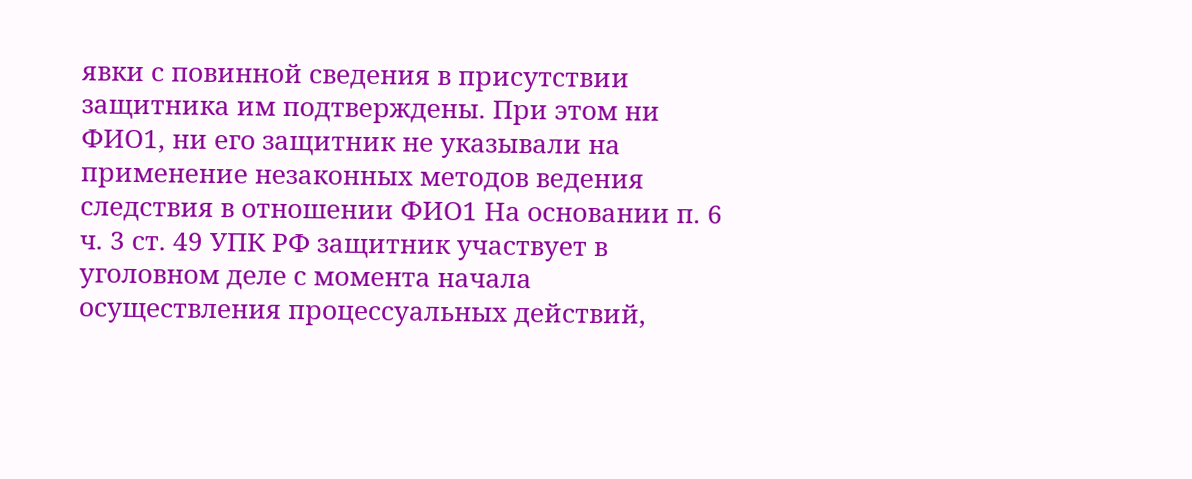явки с повинной сведения в присутствии защитника им подтверждены. При этом ни ФИО1, ни его защитник не указывали на применение незаконных методов ведения следствия в отношении ФИО1 На основании п. 6 ч. 3 ст. 49 УПК РФ защитник участвует в уголовном деле с момента начала осуществления процессуальных действий,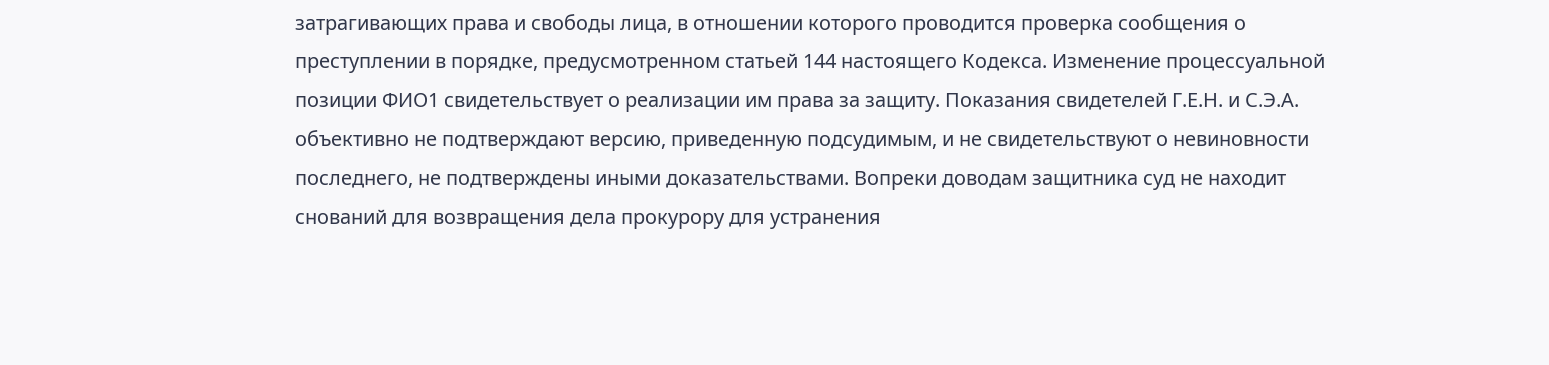затрагивающих права и свободы лица, в отношении которого проводится проверка сообщения о преступлении в порядке, предусмотренном статьей 144 настоящего Кодекса. Изменение процессуальной позиции ФИО1 свидетельствует о реализации им права за защиту. Показания свидетелей Г.Е.Н. и С.Э.А. объективно не подтверждают версию, приведенную подсудимым, и не свидетельствуют о невиновности последнего, не подтверждены иными доказательствами. Вопреки доводам защитника суд не находит снований для возвращения дела прокурору для устранения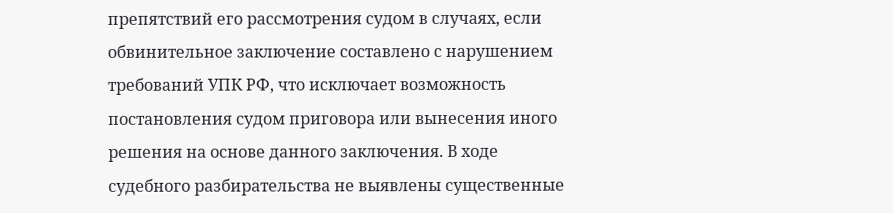препятствий его рассмотрения судом в случаях, если обвинительное заключение составлено с нарушением требований УПК РФ, что исключает возможность постановления судом приговора или вынесения иного решения на основе данного заключения. В ходе судебного разбирательства не выявлены существенные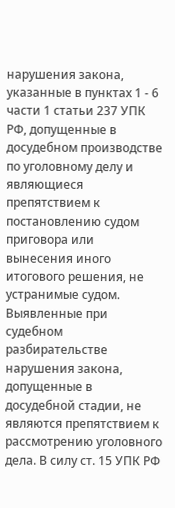нарушения закона, указанные в пунктах 1 - 6 части 1 статьи 237 УПК РФ, допущенные в досудебном производстве по уголовному делу и являющиеся препятствием к постановлению судом приговора или вынесения иного итогового решения, не устранимые судом. Выявленные при судебном разбирательстве нарушения закона, допущенные в досудебной стадии, не являются препятствием к рассмотрению уголовного дела. В силу ст. 15 УПК РФ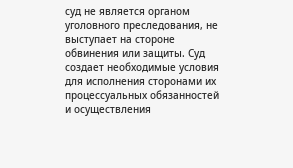суд не является органом уголовного преследования, не выступает на стороне обвинения или защиты. Суд создает необходимые условия для исполнения сторонами их процессуальных обязанностей и осуществления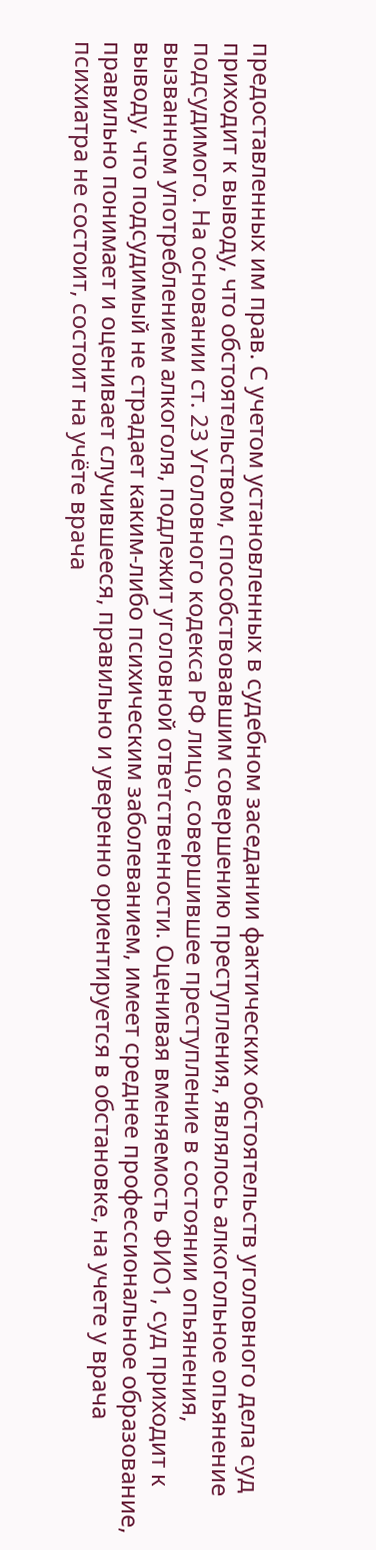предоставленных им прав. С учетом установленных в судебном заседании фактических обстоятельств уголовного дела суд приходит к выводу, что обстоятельством, способствовавшим совершению преступления, являлось алкогольное опьянение подсудимого. На основании ст. 23 Уголовного кодекса РФ лицо, совершившее преступление в состоянии опьянения, вызванном употреблением алкоголя, подлежит уголовной ответственности. Оценивая вменяемость ФИО1, суд приходит к выводу, что подсудимый не страдает каким-либо психическим заболеванием, имеет среднее профессиональное образование, правильно понимает и оценивает случившееся, правильно и уверенно ориентируется в обстановке, на учете у врача психиатра не состоит, состоит на учёте врача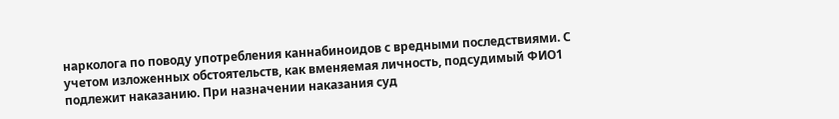нарколога по поводу употребления каннабиноидов с вредными последствиями. С учетом изложенных обстоятельств, как вменяемая личность, подсудимый ФИО1 подлежит наказанию. При назначении наказания суд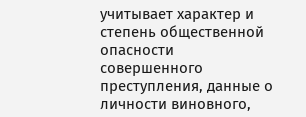учитывает характер и степень общественной опасности совершенного преступления, данные о личности виновного,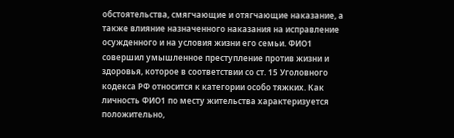обстоятельства, смягчающие и отягчающие наказание, а также влияние назначенного наказания на исправление осужденного и на условия жизни его семьи. ФИО1 совершил умышленное преступление против жизни и здоровья, которое в соответствии со ст. 15 Уголовного кодекса РФ относится к категории особо тяжких. Как личность ФИО1 по месту жительства характеризуется положительно,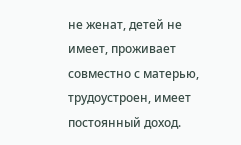не женат, детей не имеет, проживает совместно с матерью, трудоустроен, имеет постоянный доход.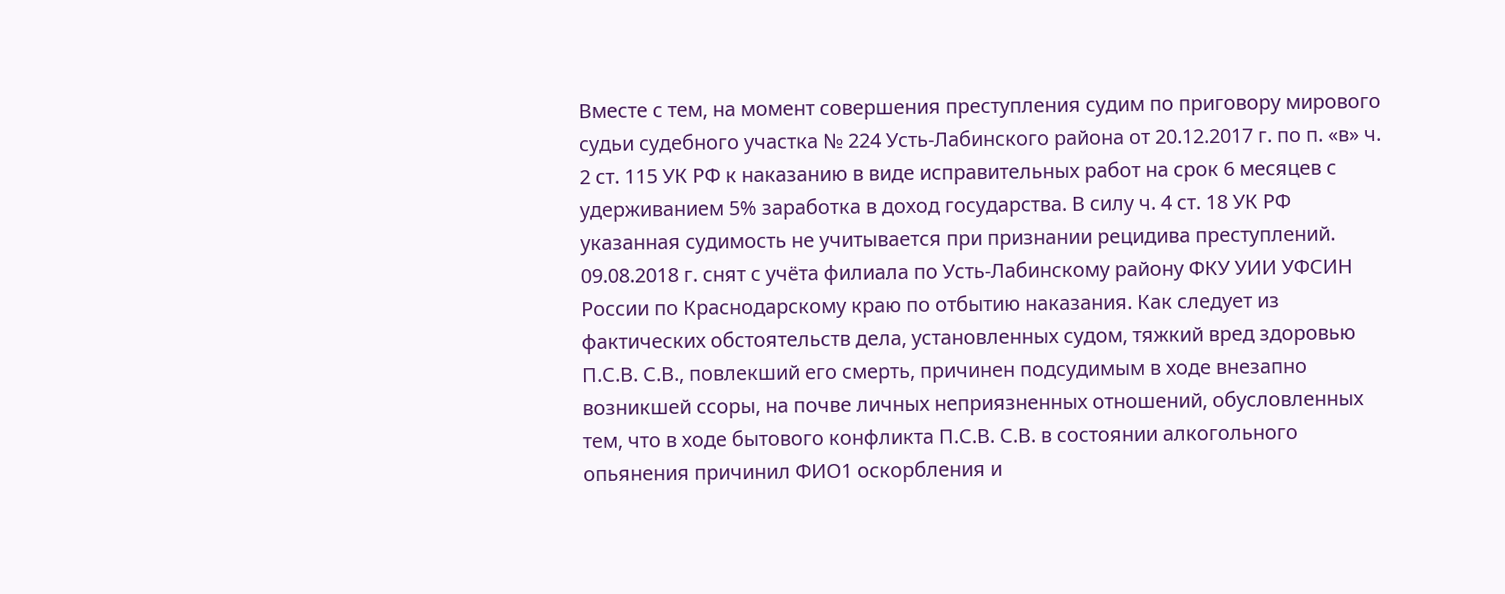Вместе с тем, на момент совершения преступления судим по приговору мирового судьи судебного участка № 224 Усть-Лабинского района от 20.12.2017 г. по п. «в» ч. 2 ст. 115 УК РФ к наказанию в виде исправительных работ на срок 6 месяцев с удерживанием 5% заработка в доход государства. В силу ч. 4 ст. 18 УК РФ указанная судимость не учитывается при признании рецидива преступлений. 09.08.2018 г. снят с учёта филиала по Усть-Лабинскому району ФКУ УИИ УФСИН России по Краснодарскому краю по отбытию наказания. Как следует из фактических обстоятельств дела, установленных судом, тяжкий вред здоровью П.С.В. С.В., повлекший его смерть, причинен подсудимым в ходе внезапно возникшей ссоры, на почве личных неприязненных отношений, обусловленных тем, что в ходе бытового конфликта П.С.В. С.В. в состоянии алкогольного опьянения причинил ФИО1 оскорбления и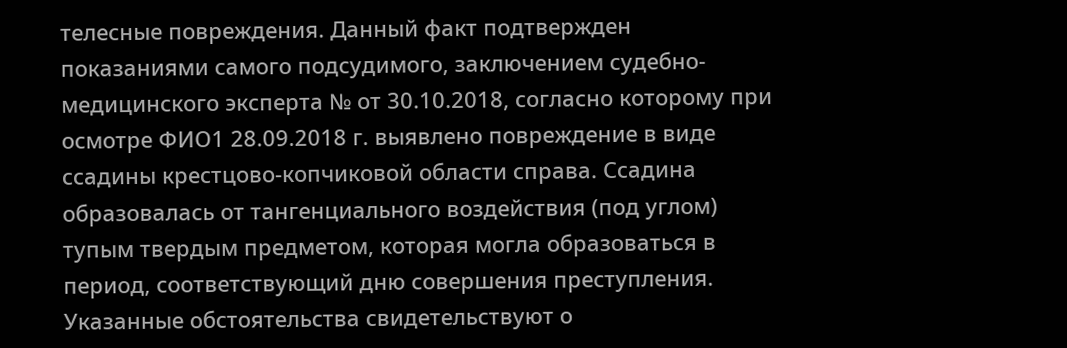телесные повреждения. Данный факт подтвержден показаниями самого подсудимого, заключением судебно-медицинского эксперта № от 30.10.2018, согласно которому при осмотре ФИО1 28.09.2018 г. выявлено повреждение в виде ссадины крестцово-копчиковой области справа. Ссадина образовалась от тангенциального воздействия (под углом) тупым твердым предметом, которая могла образоваться в период, соответствующий дню совершения преступления. Указанные обстоятельства свидетельствуют о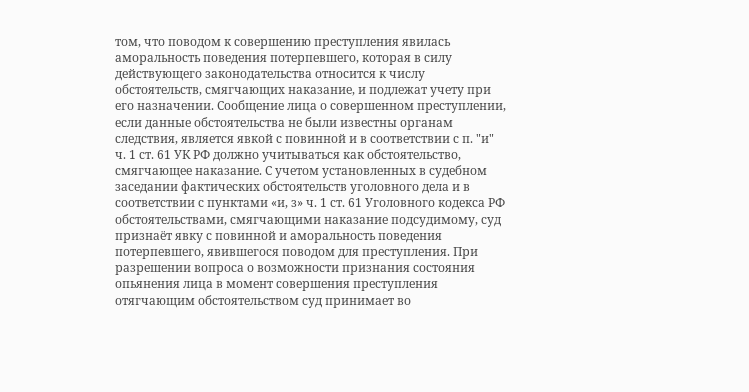том, что поводом к совершению преступления явилась аморальность поведения потерпевшего, которая в силу действующего законодательства относится к числу обстоятельств, смягчающих наказание, и подлежат учету при его назначении. Сообщение лица о совершенном преступлении, если данные обстоятельства не были известны органам следствия, является явкой с повинной и в соответствии с п. "и" ч. 1 ст. 61 УК РФ должно учитываться как обстоятельство, смягчающее наказание. С учетом установленных в судебном заседании фактических обстоятельств уголовного дела и в соответствии с пунктами «и, з» ч. 1 ст. 61 Уголовного кодекса РФ обстоятельствами, смягчающими наказание подсудимому, суд признаёт явку с повинной и аморальность поведения потерпевшего, явившегося поводом для преступления. При разрешении вопроса о возможности признания состояния опьянения лица в момент совершения преступления отягчающим обстоятельством суд принимает во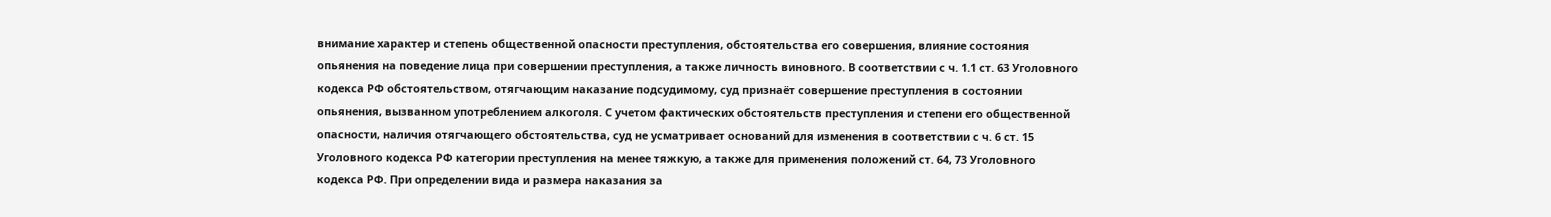внимание характер и степень общественной опасности преступления, обстоятельства его совершения, влияние состояния опьянения на поведение лица при совершении преступления, а также личность виновного. В соответствии с ч. 1.1 ст. 63 Уголовного кодекса РФ обстоятельством, отягчающим наказание подсудимому, суд признаёт совершение преступления в состоянии опьянения, вызванном употреблением алкоголя. С учетом фактических обстоятельств преступления и степени его общественной опасности, наличия отягчающего обстоятельства, суд не усматривает оснований для изменения в соответствии с ч. 6 ст. 15 Уголовного кодекса РФ категории преступления на менее тяжкую, а также для применения положений ст. 64, 73 Уголовного кодекса РФ. При определении вида и размера наказания за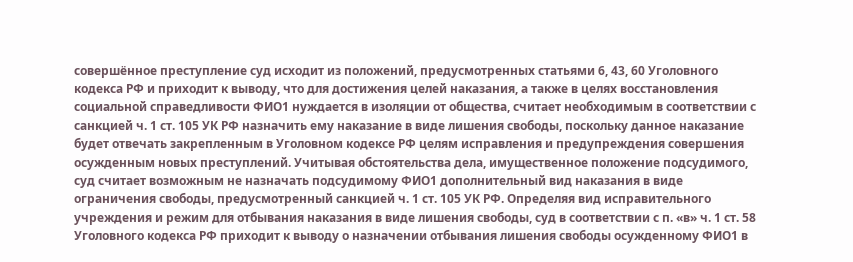совершённое преступление суд исходит из положений, предусмотренных статьями 6, 43, 60 Уголовного кодекса РФ и приходит к выводу, что для достижения целей наказания, а также в целях восстановления социальной справедливости ФИО1 нуждается в изоляции от общества, считает необходимым в соответствии с санкцией ч. 1 ст. 105 УК РФ назначить ему наказание в виде лишения свободы, поскольку данное наказание будет отвечать закрепленным в Уголовном кодексе РФ целям исправления и предупреждения совершения осужденным новых преступлений. Учитывая обстоятельства дела, имущественное положение подсудимого, суд считает возможным не назначать подсудимому ФИО1 дополнительный вид наказания в виде ограничения свободы, предусмотренный санкцией ч. 1 ст. 105 УК РФ. Определяя вид исправительного учреждения и режим для отбывания наказания в виде лишения свободы, суд в соответствии с п. «в» ч. 1 ст. 58 Уголовного кодекса РФ приходит к выводу о назначении отбывания лишения свободы осужденному ФИО1 в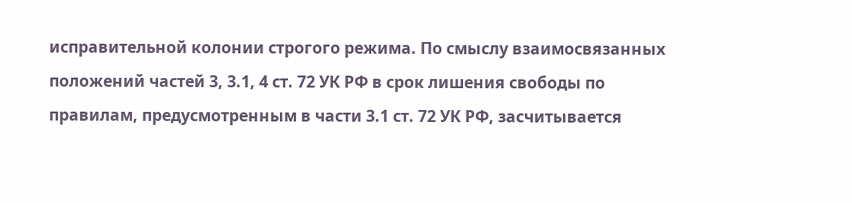исправительной колонии строгого режима. По смыслу взаимосвязанных положений частей 3, 3.1, 4 ст. 72 УК РФ в срок лишения свободы по правилам, предусмотренным в части 3.1 ст. 72 УК РФ, засчитывается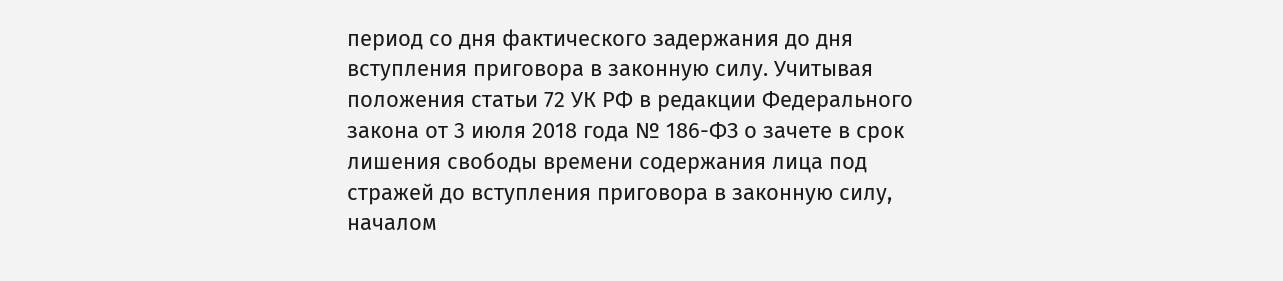период со дня фактического задержания до дня вступления приговора в законную силу. Учитывая положения статьи 72 УК РФ в редакции Федерального закона от 3 июля 2018 года № 186-ФЗ о зачете в срок лишения свободы времени содержания лица под стражей до вступления приговора в законную силу, началом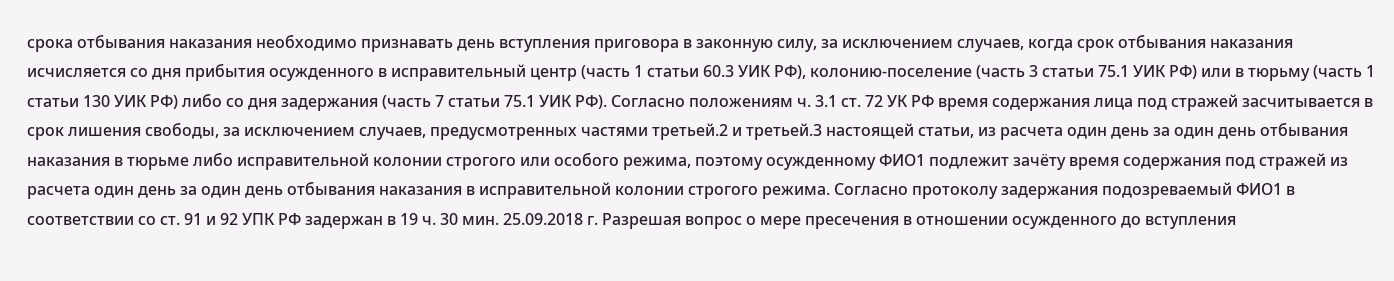срока отбывания наказания необходимо признавать день вступления приговора в законную силу, за исключением случаев, когда срок отбывания наказания исчисляется со дня прибытия осужденного в исправительный центр (часть 1 статьи 60.3 УИК РФ), колонию-поселение (часть 3 статьи 75.1 УИК РФ) или в тюрьму (часть 1 статьи 130 УИК РФ) либо со дня задержания (часть 7 статьи 75.1 УИК РФ). Согласно положениям ч. 3.1 ст. 72 УК РФ время содержания лица под стражей засчитывается в срок лишения свободы, за исключением случаев, предусмотренных частями третьей.2 и третьей.3 настоящей статьи, из расчета один день за один день отбывания наказания в тюрьме либо исправительной колонии строгого или особого режима, поэтому осужденному ФИО1 подлежит зачёту время содержания под стражей из расчета один день за один день отбывания наказания в исправительной колонии строгого режима. Согласно протоколу задержания подозреваемый ФИО1 в соответствии со ст. 91 и 92 УПК РФ задержан в 19 ч. 30 мин. 25.09.2018 г. Разрешая вопрос о мере пресечения в отношении осужденного до вступления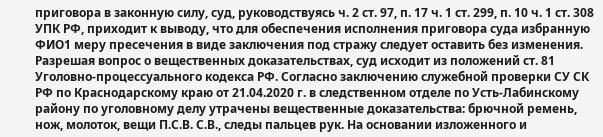приговора в законную силу, суд, руководствуясь ч. 2 ст. 97, п. 17 ч. 1 ст. 299, п. 10 ч. 1 ст. 308 УПК РФ, приходит к выводу, что для обеспечения исполнения приговора суда избранную ФИО1 меру пресечения в виде заключения под стражу следует оставить без изменения. Разрешая вопрос о вещественных доказательствах, суд исходит из положений ст. 81 Уголовно-процессуального кодекса РФ. Согласно заключению служебной проверки СУ СК РФ по Краснодарскому краю от 21.04.2020 г. в следственном отделе по Усть-Лабинскому району по уголовному делу утрачены вещественные доказательства: брючной ремень, нож, молоток, вещи П.С.В. С.В., следы пальцев рук. На основании изложенного и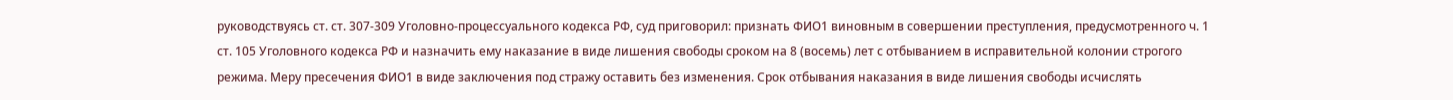руководствуясь ст. ст. 307-309 Уголовно-процессуального кодекса РФ, суд приговорил: признать ФИО1 виновным в совершении преступления, предусмотренного ч. 1 ст. 105 Уголовного кодекса РФ и назначить ему наказание в виде лишения свободы сроком на 8 (восемь) лет с отбыванием в исправительной колонии строгого режима. Меру пресечения ФИО1 в виде заключения под стражу оставить без изменения. Срок отбывания наказания в виде лишения свободы исчислять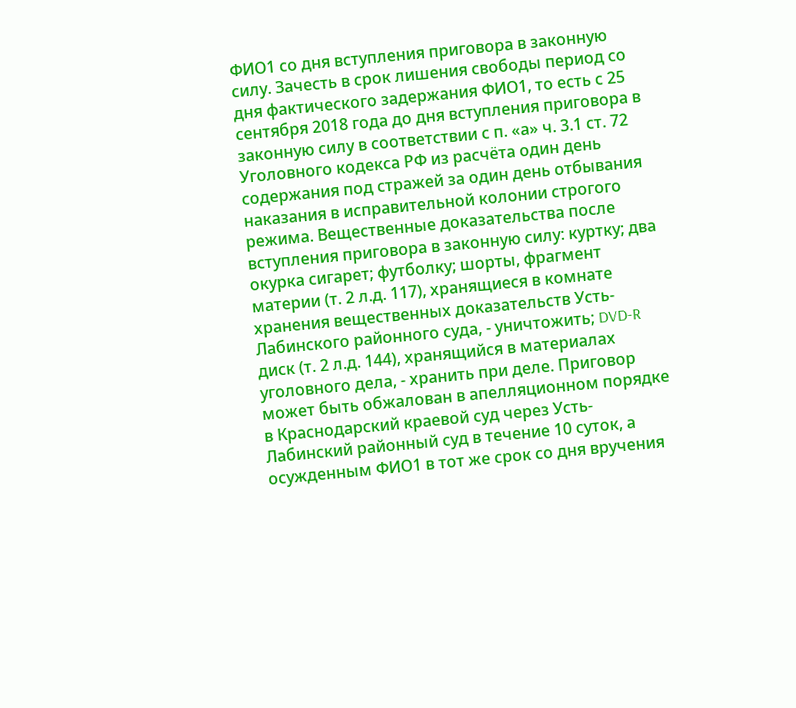ФИО1 со дня вступления приговора в законную силу. Зачесть в срок лишения свободы период со дня фактического задержания ФИО1, то есть с 25 сентября 2018 года до дня вступления приговора в законную силу в соответствии с п. «а» ч. 3.1 ст. 72 Уголовного кодекса РФ из расчёта один день содержания под стражей за один день отбывания наказания в исправительной колонии строгого режима. Вещественные доказательства после вступления приговора в законную силу: куртку; два окурка сигарет; футболку; шорты, фрагмент материи (т. 2 л.д. 117), хранящиеся в комнате хранения вещественных доказательств Усть-Лабинского районного суда, - уничтожить; DVD-R диск (т. 2 л.д. 144), хранящийся в материалах уголовного дела, - хранить при деле. Приговор может быть обжалован в апелляционном порядке в Краснодарский краевой суд через Усть-Лабинский районный суд в течение 10 суток, а осужденным ФИО1 в тот же срок со дня вручения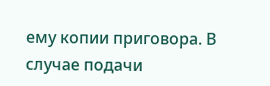ему копии приговора. В случае подачи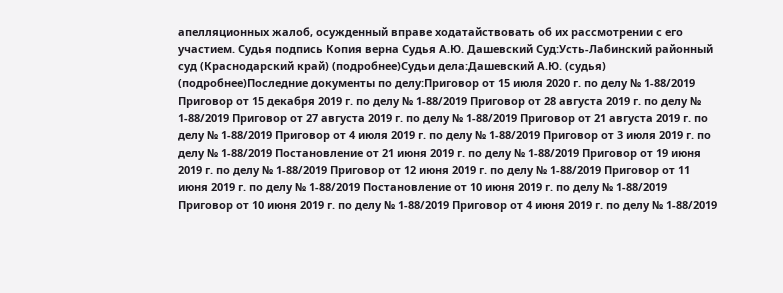апелляционных жалоб, осужденный вправе ходатайствовать об их рассмотрении с его участием. Судья подпись Копия верна Судья А.Ю. Дашевский Суд:Усть-Лабинский районный суд (Краснодарский край) (подробнее)Судьи дела:Дашевский А.Ю. (судья) (подробнее)Последние документы по делу:Приговор от 15 июля 2020 г. по делу № 1-88/2019 Приговор от 15 декабря 2019 г. по делу № 1-88/2019 Приговор от 28 августа 2019 г. по делу № 1-88/2019 Приговор от 27 августа 2019 г. по делу № 1-88/2019 Приговор от 21 августа 2019 г. по делу № 1-88/2019 Приговор от 4 июля 2019 г. по делу № 1-88/2019 Приговор от 3 июля 2019 г. по делу № 1-88/2019 Постановление от 21 июня 2019 г. по делу № 1-88/2019 Приговор от 19 июня 2019 г. по делу № 1-88/2019 Приговор от 12 июня 2019 г. по делу № 1-88/2019 Приговор от 11 июня 2019 г. по делу № 1-88/2019 Постановление от 10 июня 2019 г. по делу № 1-88/2019 Приговор от 10 июня 2019 г. по делу № 1-88/2019 Приговор от 4 июня 2019 г. по делу № 1-88/2019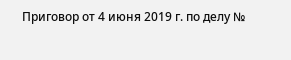Приговор от 4 июня 2019 г. по делу №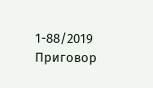1-88/2019 Приговор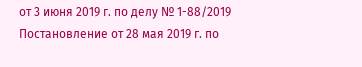от 3 июня 2019 г. по делу № 1-88/2019 Постановление от 28 мая 2019 г. по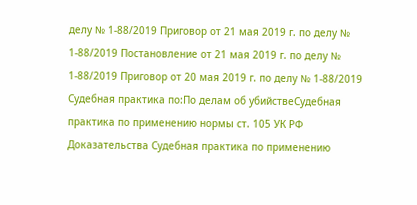делу № 1-88/2019 Приговор от 21 мая 2019 г. по делу № 1-88/2019 Постановление от 21 мая 2019 г. по делу № 1-88/2019 Приговор от 20 мая 2019 г. по делу № 1-88/2019 Судебная практика по:По делам об убийствеСудебная практика по применению нормы ст. 105 УК РФ Доказательства Судебная практика по применению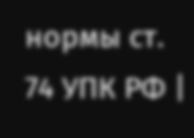нормы ст. 74 УПК РФ |